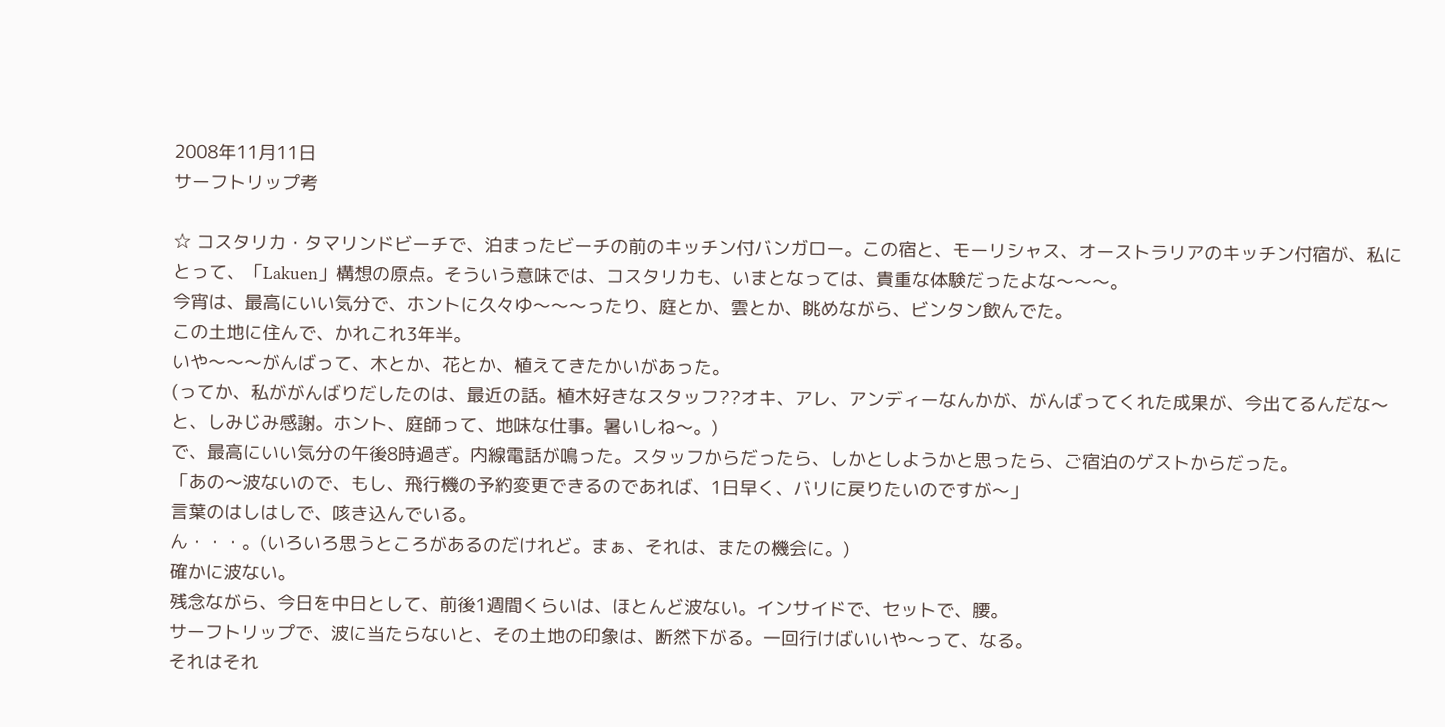2008年11月11日
サーフトリップ考

☆ コスタリカ・タマリンドビーチで、泊まったビーチの前のキッチン付バンガロー。この宿と、モーリシャス、オーストラリアのキッチン付宿が、私にとって、「Lakuen」構想の原点。そういう意味では、コスタリカも、いまとなっては、貴重な体験だったよな〜〜〜。
今宵は、最高にいい気分で、ホントに久々ゆ〜〜〜ったり、庭とか、雲とか、眺めながら、ビンタン飲んでた。
この土地に住んで、かれこれ3年半。
いや〜〜〜がんばって、木とか、花とか、植えてきたかいがあった。
(ってか、私ががんばりだしたのは、最近の話。植木好きなスタッフ??オキ、アレ、アンディーなんかが、がんばってくれた成果が、今出てるんだな〜と、しみじみ感謝。ホント、庭師って、地味な仕事。暑いしね〜。)
で、最高にいい気分の午後8時過ぎ。内線電話が鳴った。スタッフからだったら、しかとしようかと思ったら、ご宿泊のゲストからだった。
「あの〜波ないので、もし、飛行機の予約変更できるのであれば、1日早く、バリに戻りたいのですが〜」
言葉のはしはしで、咳き込んでいる。
ん・・・。(いろいろ思うところがあるのだけれど。まぁ、それは、またの機会に。)
確かに波ない。
残念ながら、今日を中日として、前後1週間くらいは、ほとんど波ない。インサイドで、セットで、腰。
サーフトリップで、波に当たらないと、その土地の印象は、断然下がる。一回行けばいいや〜って、なる。
それはそれ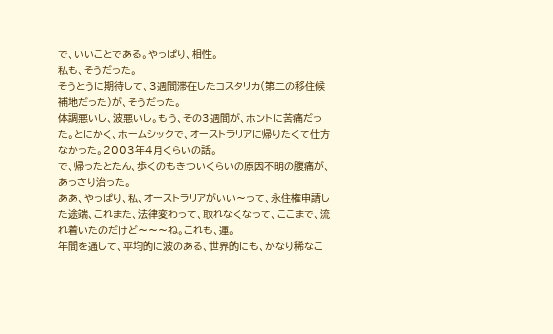で、いいことである。やっぱり、相性。
私も、そうだった。
そうとうに期待して、3週間滞在したコスタリカ(第二の移住候補地だった)が、そうだった。
体調悪いし、波悪いし。もう、その3週間が、ホントに苦痛だった。とにかく、ホームシックで、オーストラリアに帰りたくて仕方なかった。2003年4月くらいの話。
で、帰ったとたん、歩くのもきついくらいの原因不明の腹痛が、あっさり治った。
ああ、やっぱり、私、オーストラリアがいい〜って、永住権申請した途端、これまた、法律変わって、取れなくなって、ここまで、流れ着いたのだけど〜〜〜ね。これも、運。
年間を通して、平均的に波のある、世界的にも、かなり稀なこ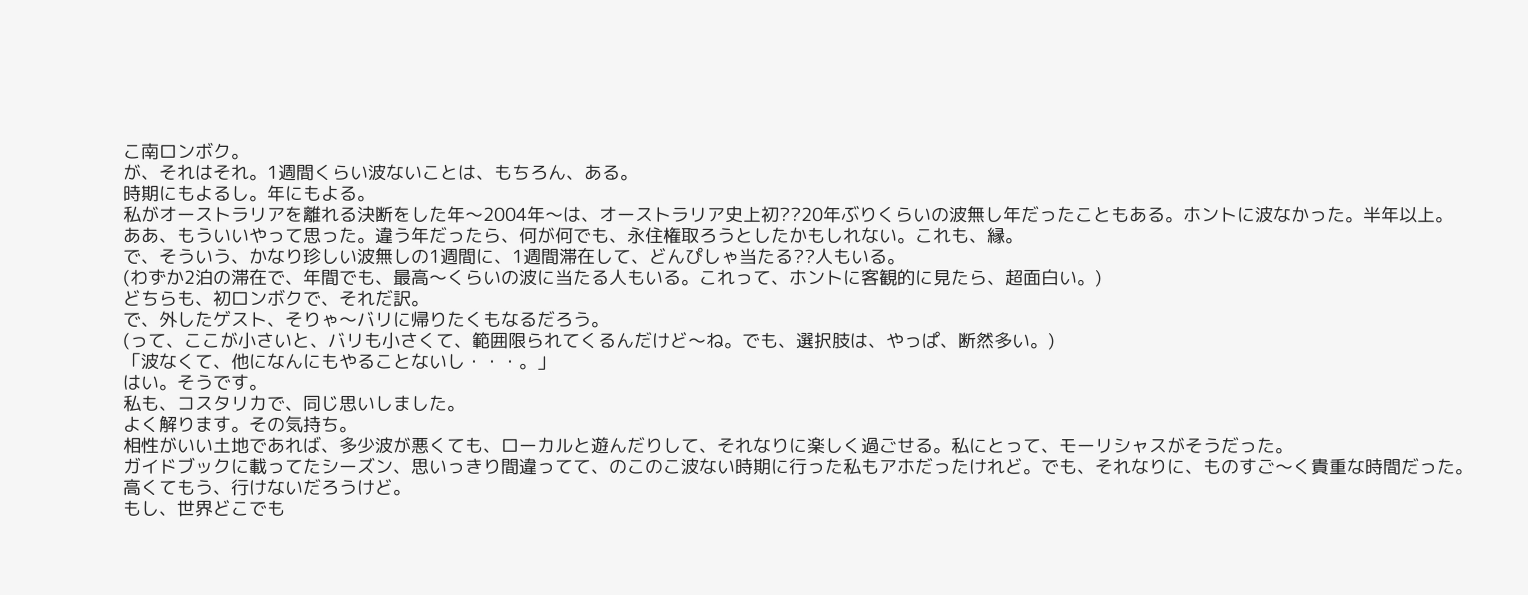こ南ロンボク。
が、それはそれ。1週間くらい波ないことは、もちろん、ある。
時期にもよるし。年にもよる。
私がオーストラリアを離れる決断をした年〜2004年〜は、オーストラリア史上初??20年ぶりくらいの波無し年だったこともある。ホントに波なかった。半年以上。
ああ、もういいやって思った。違う年だったら、何が何でも、永住権取ろうとしたかもしれない。これも、縁。
で、そういう、かなり珍しい波無しの1週間に、1週間滞在して、どんぴしゃ当たる??人もいる。
(わずか2泊の滞在で、年間でも、最高〜くらいの波に当たる人もいる。これって、ホントに客観的に見たら、超面白い。)
どちらも、初ロンボクで、それだ訳。
で、外したゲスト、そりゃ〜バリに帰りたくもなるだろう。
(って、ここが小さいと、バリも小さくて、範囲限られてくるんだけど〜ね。でも、選択肢は、やっぱ、断然多い。)
「波なくて、他になんにもやることないし・・・。」
はい。そうです。
私も、コスタリカで、同じ思いしました。
よく解ります。その気持ち。
相性がいい土地であれば、多少波が悪くても、ローカルと遊んだりして、それなりに楽しく過ごせる。私にとって、モーリシャスがそうだった。
ガイドブックに載ってたシーズン、思いっきり間違ってて、のこのこ波ない時期に行った私もアホだったけれど。でも、それなりに、ものすご〜く貴重な時間だった。
高くてもう、行けないだろうけど。
もし、世界どこでも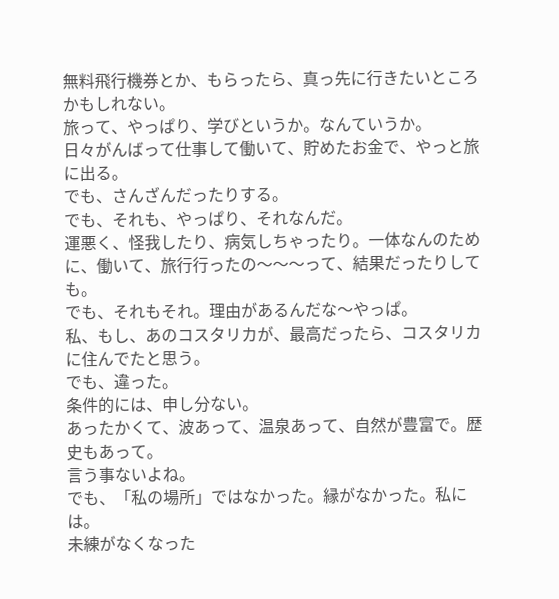無料飛行機券とか、もらったら、真っ先に行きたいところかもしれない。
旅って、やっぱり、学びというか。なんていうか。
日々がんばって仕事して働いて、貯めたお金で、やっと旅に出る。
でも、さんざんだったりする。
でも、それも、やっぱり、それなんだ。
運悪く、怪我したり、病気しちゃったり。一体なんのために、働いて、旅行行ったの〜〜〜って、結果だったりしても。
でも、それもそれ。理由があるんだな〜やっぱ。
私、もし、あのコスタリカが、最高だったら、コスタリカに住んでたと思う。
でも、違った。
条件的には、申し分ない。
あったかくて、波あって、温泉あって、自然が豊富で。歴史もあって。
言う事ないよね。
でも、「私の場所」ではなかった。縁がなかった。私には。
未練がなくなった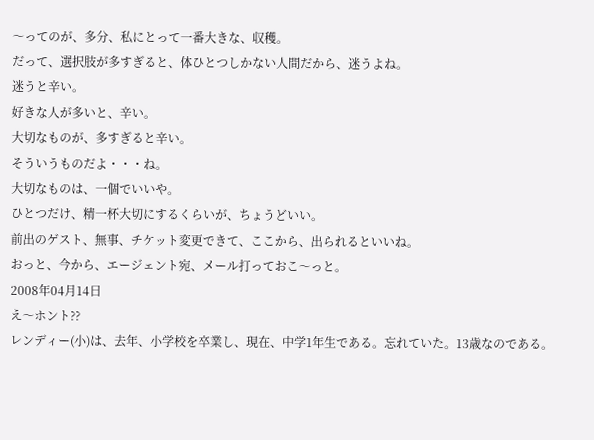〜ってのが、多分、私にとって一番大きな、収穫。
だって、選択肢が多すぎると、体ひとつしかない人間だから、迷うよね。
迷うと辛い。
好きな人が多いと、辛い。
大切なものが、多すぎると辛い。
そういうものだよ・・・ね。
大切なものは、一個でいいや。
ひとつだけ、精一杯大切にするくらいが、ちょうどいい。
前出のゲスト、無事、チケット変更できて、ここから、出られるといいね。
おっと、今から、エージェント宛、メール打っておこ〜っと。
2008年04月14日
え〜ホント??
レンディー(小)は、去年、小学校を卒業し、現在、中学1年生である。忘れていた。13歳なのである。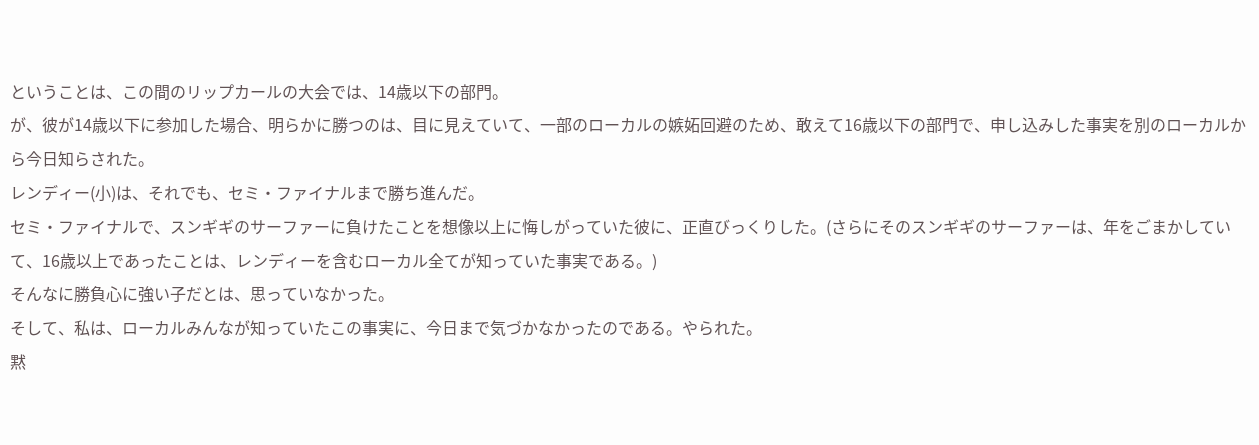ということは、この間のリップカールの大会では、14歳以下の部門。
が、彼が14歳以下に参加した場合、明らかに勝つのは、目に見えていて、一部のローカルの嫉妬回避のため、敢えて16歳以下の部門で、申し込みした事実を別のローカルから今日知らされた。
レンディー(小)は、それでも、セミ・ファイナルまで勝ち進んだ。
セミ・ファイナルで、スンギギのサーファーに負けたことを想像以上に悔しがっていた彼に、正直びっくりした。(さらにそのスンギギのサーファーは、年をごまかしていて、16歳以上であったことは、レンディーを含むローカル全てが知っていた事実である。)
そんなに勝負心に強い子だとは、思っていなかった。
そして、私は、ローカルみんなが知っていたこの事実に、今日まで気づかなかったのである。やられた。
黙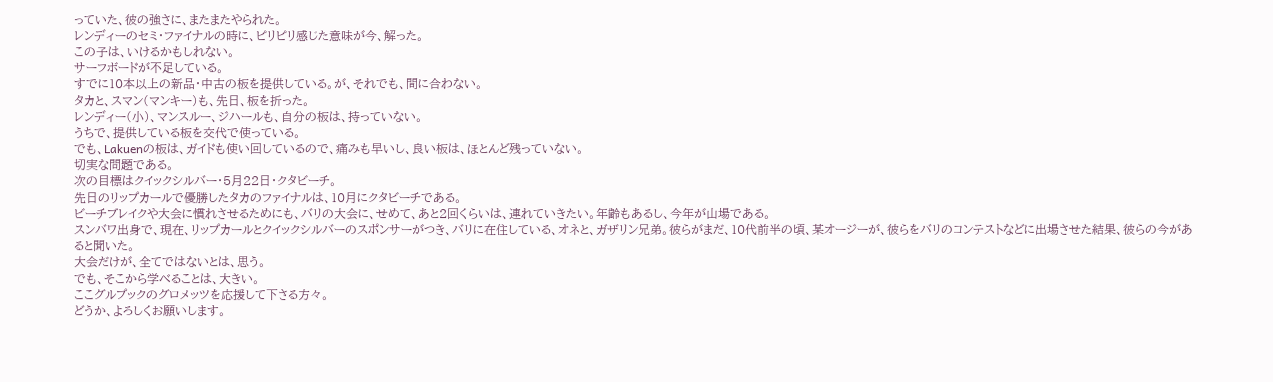っていた、彼の強さに、またまたやられた。
レンディーのセミ・ファイナルの時に、ピリピリ感じた意味が今、解った。
この子は、いけるかもしれない。
サーフボードが不足している。
すでに10本以上の新品・中古の板を提供している。が、それでも、間に合わない。
タカと、スマン(マンキー)も、先日、板を折った。
レンディー(小)、マンスルー、ジハールも、自分の板は、持っていない。
うちで、提供している板を交代で使っている。
でも、Lakuenの板は、ガイドも使い回しているので、痛みも早いし、良い板は、ほとんど残っていない。
切実な問題である。
次の目標はクイックシルバー・5月22日・クタビーチ。
先日のリップカールで優勝したタカのファイナルは、10月にクタビーチである。
ビーチブレイクや大会に慣れさせるためにも、バリの大会に、せめて、あと2回くらいは、連れていきたい。年齢もあるし、今年が山場である。
スンバワ出身で、現在、リップカールとクイックシルバーのスポンサーがつき、バリに在住している、オネと、ガザリン兄弟。彼らがまだ、10代前半の頃、某オージーが、彼らをバリのコンテストなどに出場させた結果、彼らの今があると聞いた。
大会だけが、全てではないとは、思う。
でも、そこから学べることは、大きい。
ここグルプックのグロメッツを応援して下さる方々。
どうか、よろしくお願いします。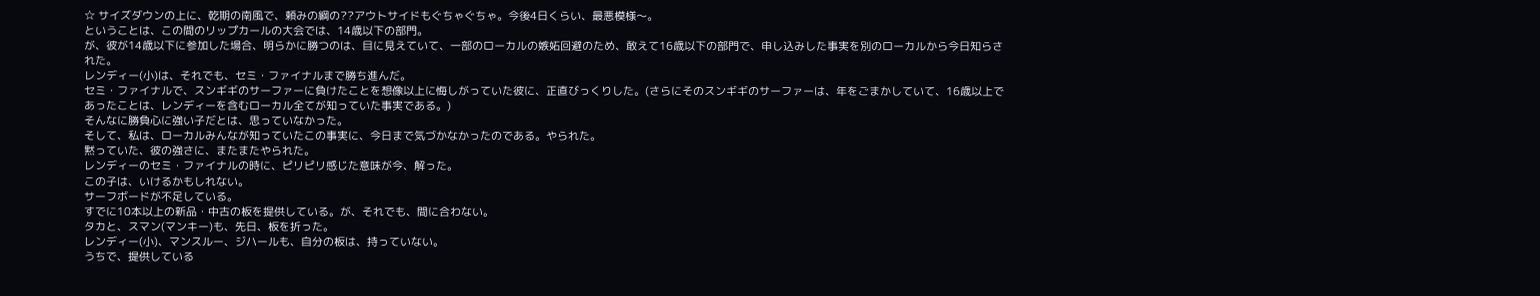☆ サイズダウンの上に、乾期の南風で、頼みの綱の??アウトサイドもぐちゃぐちゃ。今後4日くらい、最悪模様〜。
ということは、この間のリップカールの大会では、14歳以下の部門。
が、彼が14歳以下に参加した場合、明らかに勝つのは、目に見えていて、一部のローカルの嫉妬回避のため、敢えて16歳以下の部門で、申し込みした事実を別のローカルから今日知らされた。
レンディー(小)は、それでも、セミ・ファイナルまで勝ち進んだ。
セミ・ファイナルで、スンギギのサーファーに負けたことを想像以上に悔しがっていた彼に、正直びっくりした。(さらにそのスンギギのサーファーは、年をごまかしていて、16歳以上であったことは、レンディーを含むローカル全てが知っていた事実である。)
そんなに勝負心に強い子だとは、思っていなかった。
そして、私は、ローカルみんなが知っていたこの事実に、今日まで気づかなかったのである。やられた。
黙っていた、彼の強さに、またまたやられた。
レンディーのセミ・ファイナルの時に、ピリピリ感じた意味が今、解った。
この子は、いけるかもしれない。
サーフボードが不足している。
すでに10本以上の新品・中古の板を提供している。が、それでも、間に合わない。
タカと、スマン(マンキー)も、先日、板を折った。
レンディー(小)、マンスルー、ジハールも、自分の板は、持っていない。
うちで、提供している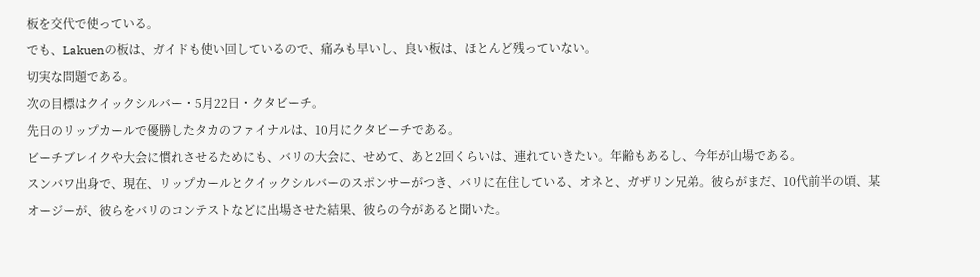板を交代で使っている。
でも、Lakuenの板は、ガイドも使い回しているので、痛みも早いし、良い板は、ほとんど残っていない。
切実な問題である。
次の目標はクイックシルバー・5月22日・クタビーチ。
先日のリップカールで優勝したタカのファイナルは、10月にクタビーチである。
ビーチブレイクや大会に慣れさせるためにも、バリの大会に、せめて、あと2回くらいは、連れていきたい。年齢もあるし、今年が山場である。
スンバワ出身で、現在、リップカールとクイックシルバーのスポンサーがつき、バリに在住している、オネと、ガザリン兄弟。彼らがまだ、10代前半の頃、某オージーが、彼らをバリのコンテストなどに出場させた結果、彼らの今があると聞いた。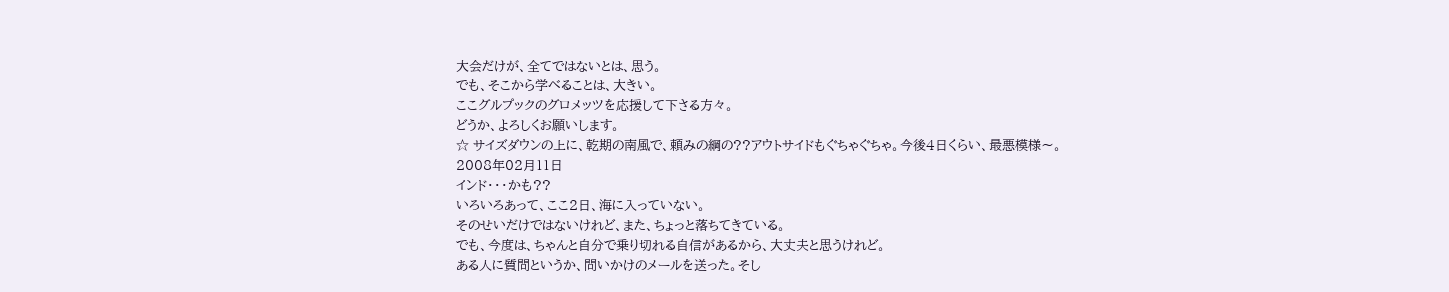大会だけが、全てではないとは、思う。
でも、そこから学べることは、大きい。
ここグルプックのグロメッツを応援して下さる方々。
どうか、よろしくお願いします。
☆ サイズダウンの上に、乾期の南風で、頼みの綱の??アウトサイドもぐちゃぐちゃ。今後4日くらい、最悪模様〜。
2008年02月11日
インド・・・かも??
いろいろあって、ここ2日、海に入っていない。
そのせいだけではないけれど、また、ちょっと落ちてきている。
でも、今度は、ちゃんと自分で乗り切れる自信があるから、大丈夫と思うけれど。
ある人に質問というか、問いかけのメールを送った。そし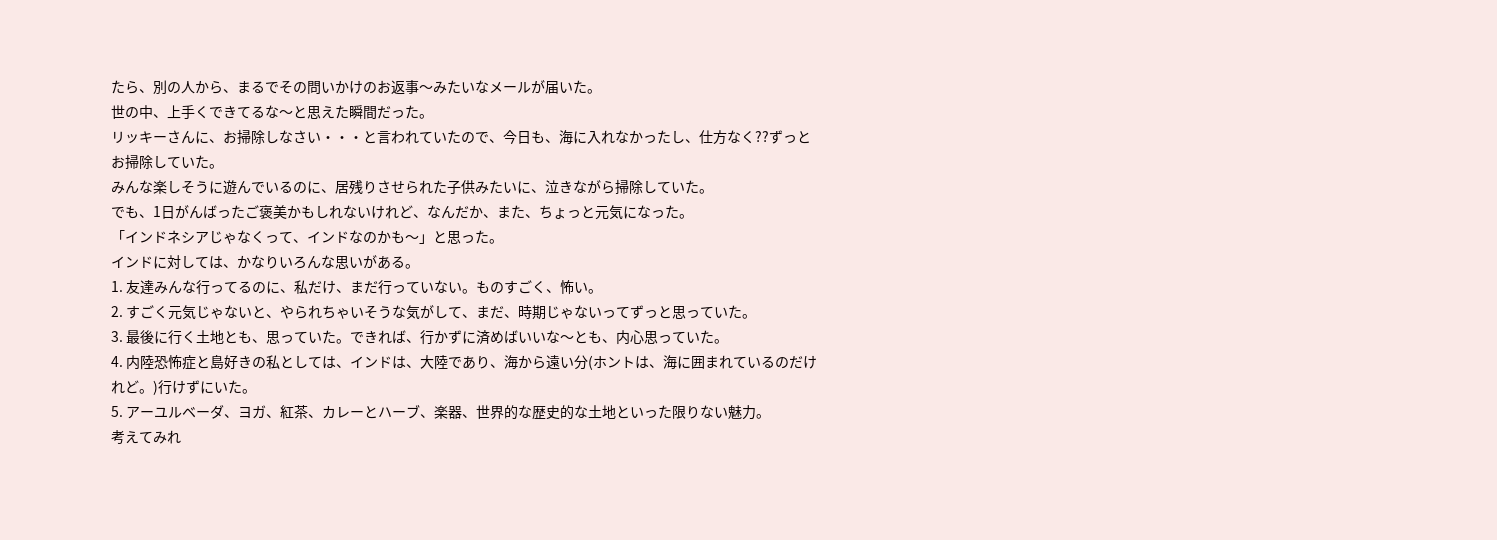たら、別の人から、まるでその問いかけのお返事〜みたいなメールが届いた。
世の中、上手くできてるな〜と思えた瞬間だった。
リッキーさんに、お掃除しなさい・・・と言われていたので、今日も、海に入れなかったし、仕方なく??ずっとお掃除していた。
みんな楽しそうに遊んでいるのに、居残りさせられた子供みたいに、泣きながら掃除していた。
でも、1日がんばったご褒美かもしれないけれど、なんだか、また、ちょっと元気になった。
「インドネシアじゃなくって、インドなのかも〜」と思った。
インドに対しては、かなりいろんな思いがある。
1. 友達みんな行ってるのに、私だけ、まだ行っていない。ものすごく、怖い。
2. すごく元気じゃないと、やられちゃいそうな気がして、まだ、時期じゃないってずっと思っていた。
3. 最後に行く土地とも、思っていた。できれば、行かずに済めばいいな〜とも、内心思っていた。
4. 内陸恐怖症と島好きの私としては、インドは、大陸であり、海から遠い分(ホントは、海に囲まれているのだけれど。)行けずにいた。
5. アーユルベーダ、ヨガ、紅茶、カレーとハーブ、楽器、世界的な歴史的な土地といった限りない魅力。
考えてみれ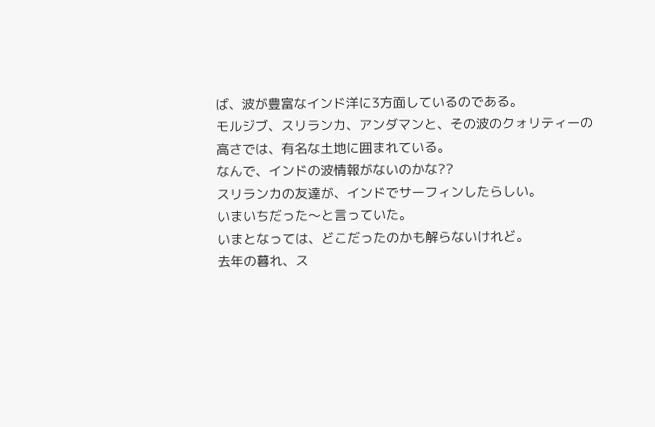ば、波が豊富なインド洋に3方面しているのである。
モルジブ、スリランカ、アンダマンと、その波のクォリティーの高さでは、有名な土地に囲まれている。
なんで、インドの波情報がないのかな??
スリランカの友達が、インドでサーフィンしたらしい。
いまいちだった〜と言っていた。
いまとなっては、どこだったのかも解らないけれど。
去年の暮れ、ス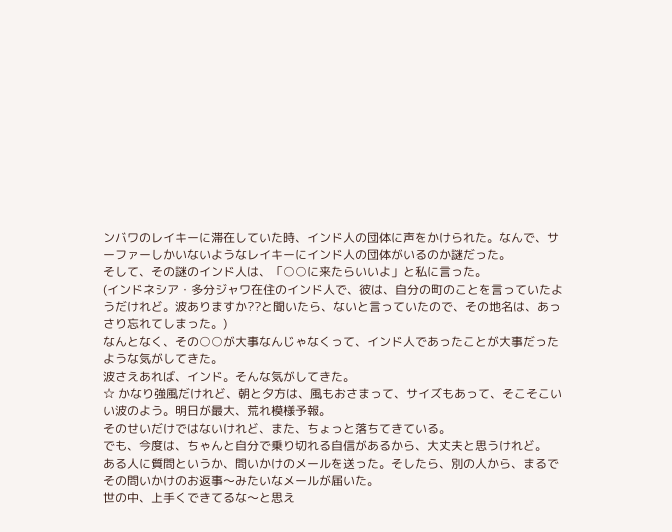ンバワのレイキーに滞在していた時、インド人の団体に声をかけられた。なんで、サーファーしかいないようなレイキーにインド人の団体がいるのか謎だった。
そして、その謎のインド人は、「○○に来たらいいよ」と私に言った。
(インドネシア・多分ジャワ在住のインド人で、彼は、自分の町のことを言っていたようだけれど。波ありますか??と聞いたら、ないと言っていたので、その地名は、あっさり忘れてしまった。)
なんとなく、その○○が大事なんじゃなくって、インド人であったことが大事だったような気がしてきた。
波さえあれば、インド。そんな気がしてきた。
☆ かなり強風だけれど、朝と夕方は、風もおさまって、サイズもあって、そこそこいい波のよう。明日が最大、荒れ模様予報。
そのせいだけではないけれど、また、ちょっと落ちてきている。
でも、今度は、ちゃんと自分で乗り切れる自信があるから、大丈夫と思うけれど。
ある人に質問というか、問いかけのメールを送った。そしたら、別の人から、まるでその問いかけのお返事〜みたいなメールが届いた。
世の中、上手くできてるな〜と思え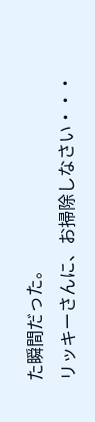た瞬間だった。
リッキーさんに、お掃除しなさい・・・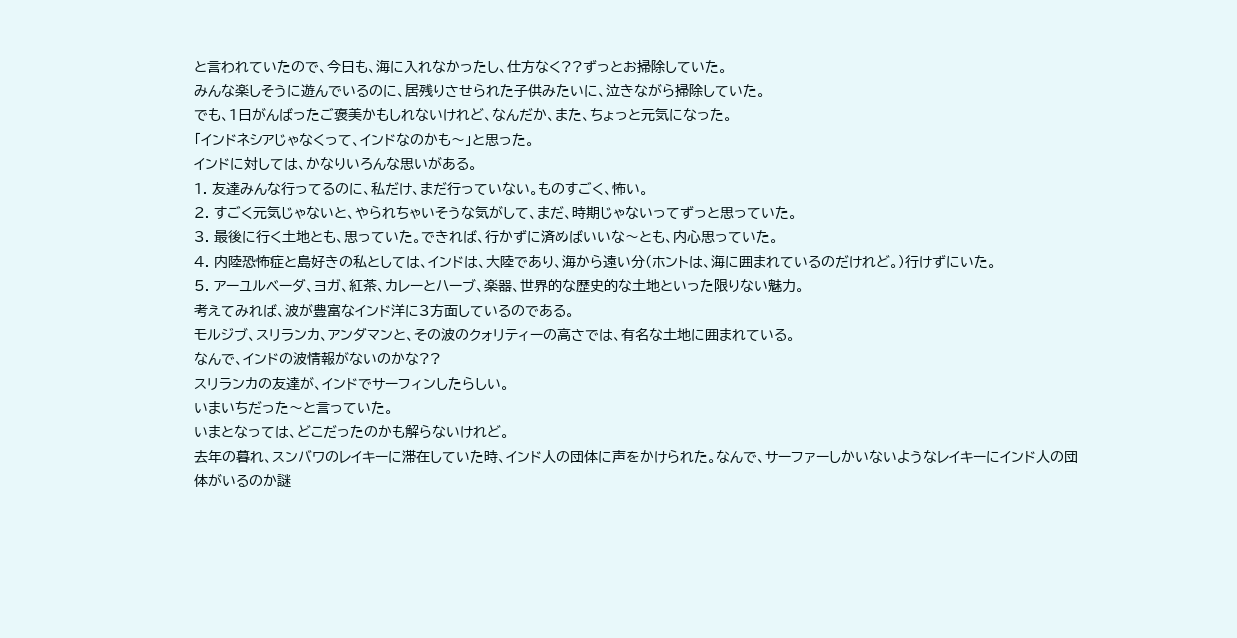と言われていたので、今日も、海に入れなかったし、仕方なく??ずっとお掃除していた。
みんな楽しそうに遊んでいるのに、居残りさせられた子供みたいに、泣きながら掃除していた。
でも、1日がんばったご褒美かもしれないけれど、なんだか、また、ちょっと元気になった。
「インドネシアじゃなくって、インドなのかも〜」と思った。
インドに対しては、かなりいろんな思いがある。
1. 友達みんな行ってるのに、私だけ、まだ行っていない。ものすごく、怖い。
2. すごく元気じゃないと、やられちゃいそうな気がして、まだ、時期じゃないってずっと思っていた。
3. 最後に行く土地とも、思っていた。できれば、行かずに済めばいいな〜とも、内心思っていた。
4. 内陸恐怖症と島好きの私としては、インドは、大陸であり、海から遠い分(ホントは、海に囲まれているのだけれど。)行けずにいた。
5. アーユルベーダ、ヨガ、紅茶、カレーとハーブ、楽器、世界的な歴史的な土地といった限りない魅力。
考えてみれば、波が豊富なインド洋に3方面しているのである。
モルジブ、スリランカ、アンダマンと、その波のクォリティーの高さでは、有名な土地に囲まれている。
なんで、インドの波情報がないのかな??
スリランカの友達が、インドでサーフィンしたらしい。
いまいちだった〜と言っていた。
いまとなっては、どこだったのかも解らないけれど。
去年の暮れ、スンバワのレイキーに滞在していた時、インド人の団体に声をかけられた。なんで、サーファーしかいないようなレイキーにインド人の団体がいるのか謎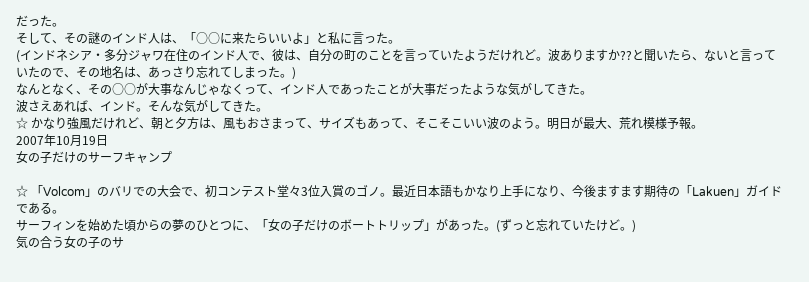だった。
そして、その謎のインド人は、「○○に来たらいいよ」と私に言った。
(インドネシア・多分ジャワ在住のインド人で、彼は、自分の町のことを言っていたようだけれど。波ありますか??と聞いたら、ないと言っていたので、その地名は、あっさり忘れてしまった。)
なんとなく、その○○が大事なんじゃなくって、インド人であったことが大事だったような気がしてきた。
波さえあれば、インド。そんな気がしてきた。
☆ かなり強風だけれど、朝と夕方は、風もおさまって、サイズもあって、そこそこいい波のよう。明日が最大、荒れ模様予報。
2007年10月19日
女の子だけのサーフキャンプ

☆ 「Volcom」のバリでの大会で、初コンテスト堂々3位入賞のゴノ。最近日本語もかなり上手になり、今後ますます期待の「Lakuen」ガイドである。
サーフィンを始めた頃からの夢のひとつに、「女の子だけのボートトリップ」があった。(ずっと忘れていたけど。)
気の合う女の子のサ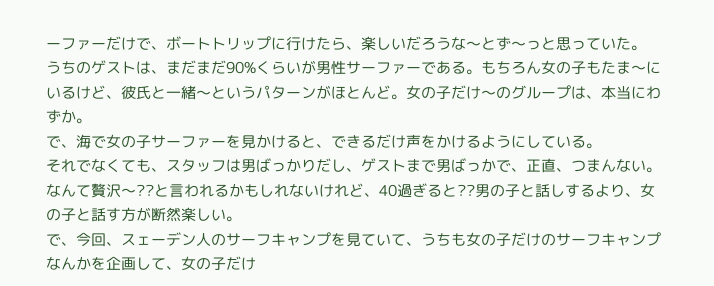ーファーだけで、ボートトリップに行けたら、楽しいだろうな〜とず〜っと思っていた。
うちのゲストは、まだまだ90%くらいが男性サーファーである。もちろん女の子もたま〜にいるけど、彼氏と一緒〜というパターンがほとんど。女の子だけ〜のグループは、本当にわずか。
で、海で女の子サーファーを見かけると、できるだけ声をかけるようにしている。
それでなくても、スタッフは男ばっかりだし、ゲストまで男ばっかで、正直、つまんない。
なんて贅沢〜??と言われるかもしれないけれど、40過ぎると??男の子と話しするより、女の子と話す方が断然楽しい。
で、今回、スェーデン人のサーフキャンプを見ていて、うちも女の子だけのサーフキャンプなんかを企画して、女の子だけ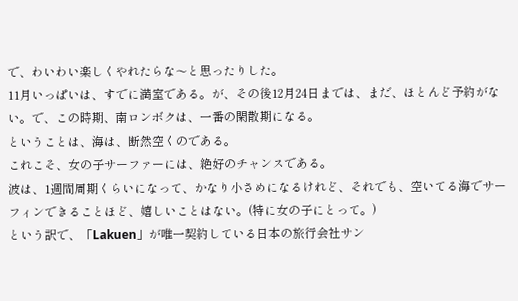で、わいわい楽しくやれたらな〜と思ったりした。
11月いっぱいは、すでに満室である。が、その後12月24日までは、まだ、ほとんど予約がない。で、この時期、南ロンボクは、一番の閑散期になる。
ということは、海は、断然空くのである。
これこそ、女の子サーファーには、絶好のチャンスである。
波は、1週間周期くらいになって、かなり小さめになるけれど、それでも、空いてる海でサーフィンできることほど、嬉しいことはない。(特に女の子にとって。)
という訳で、「Lakuen」が唯一契約している日本の旅行会社サン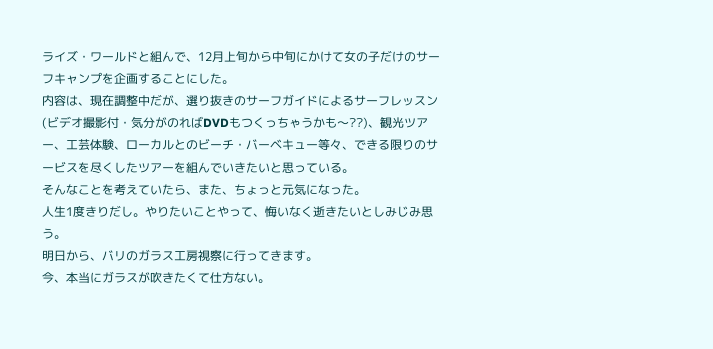ライズ・ワールドと組んで、12月上旬から中旬にかけて女の子だけのサーフキャンプを企画することにした。
内容は、現在調整中だが、選り抜きのサーフガイドによるサーフレッスン(ビデオ撮影付・気分がのればDVDもつくっちゃうかも〜??)、観光ツアー、工芸体験、ローカルとのビーチ・バーベキュー等々、できる限りのサービスを尽くしたツアーを組んでいきたいと思っている。
そんなことを考えていたら、また、ちょっと元気になった。
人生1度きりだし。やりたいことやって、悔いなく逝きたいとしみじみ思う。
明日から、バリのガラス工房視察に行ってきます。
今、本当にガラスが吹きたくて仕方ない。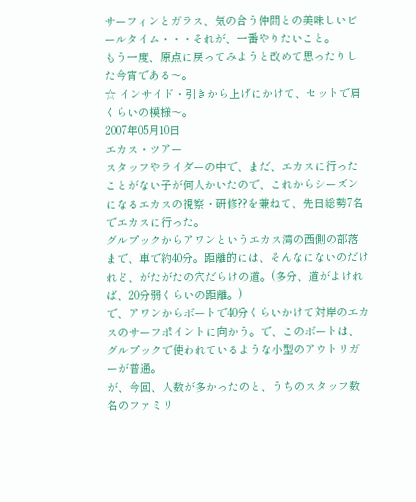サーフィンとガラス、気の合う仲間との美味しいビールタイム・・・それが、一番やりたいこと。
もう一度、原点に戻ってみようと改めて思ったりした今宵である〜。
☆ インサイド・引きから上げにかけて、セットで肩くらいの模様〜。
2007年05月10日
エカス・ツアー
スタッフやライダーの中で、まだ、エカスに行ったことがない子が何人かいたので、これからシーズンになるエカスの視察・研修??を兼ねて、先日総勢7名でエカスに行った。
グルプックからアワンというエカス湾の西側の部落まで、車で約40分。距離的には、そんなにないのだけれど、がたがたの穴だらけの道。(多分、道がよければ、20分弱くらいの距離。)
で、アワンからボートで40分くらいかけて対岸のエカスのサーフポイントに向かう。で、このボートは、グルプックで使われているような小型のアウトリガーが普通。
が、今回、人数が多かったのと、うちのスタッフ数名のファミリ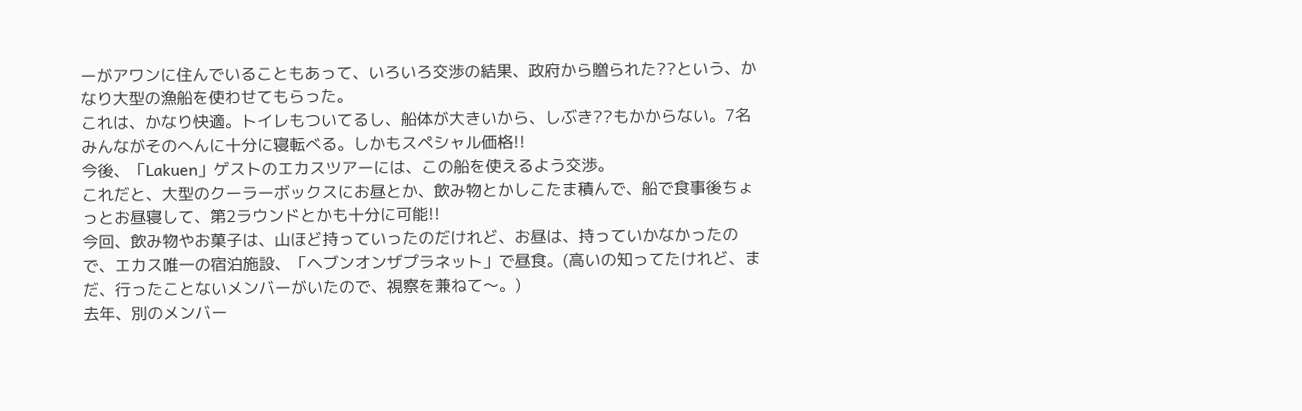ーがアワンに住んでいることもあって、いろいろ交渉の結果、政府から贈られた??という、かなり大型の漁船を使わせてもらった。
これは、かなり快適。トイレもついてるし、船体が大きいから、しぶき??もかからない。7名みんながそのへんに十分に寝転べる。しかもスペシャル価格!!
今後、「Lakuen」ゲストのエカスツアーには、この船を使えるよう交渉。
これだと、大型のクーラーボックスにお昼とか、飲み物とかしこたま積んで、船で食事後ちょっとお昼寝して、第2ラウンドとかも十分に可能!!
今回、飲み物やお菓子は、山ほど持っていったのだけれど、お昼は、持っていかなかったので、エカス唯一の宿泊施設、「ヘブンオンザプラネット」で昼食。(高いの知ってたけれど、まだ、行ったことないメンバーがいたので、視察を兼ねて〜。)
去年、別のメンバー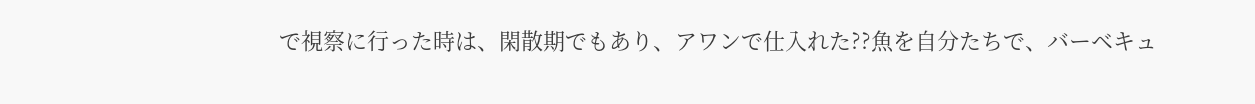で視察に行った時は、閑散期でもあり、アワンで仕入れた??魚を自分たちで、バーベキュ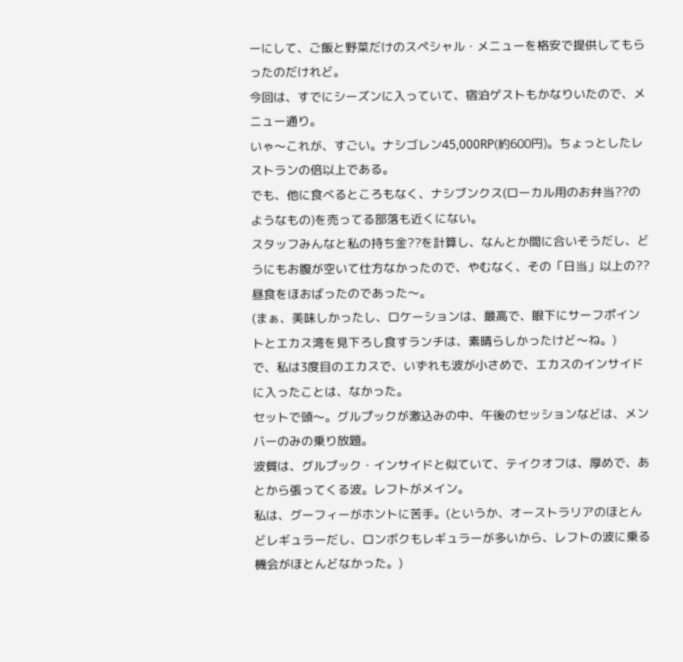ーにして、ご飯と野菜だけのスペシャル・メニューを格安で提供してもらったのだけれど。
今回は、すでにシーズンに入っていて、宿泊ゲストもかなりいたので、メニュー通り。
いゃ〜これが、すごい。ナシゴレン45,000RP(約600円)。ちょっとしたレストランの倍以上である。
でも、他に食べるところもなく、ナシブンクス(ローカル用のお弁当??のようなもの)を売ってる部落も近くにない。
スタッフみんなと私の持ち金??を計算し、なんとか間に合いそうだし、どうにもお腹が空いて仕方なかったので、やむなく、その「日当」以上の??昼食をほおばったのであった〜。
(まぁ、美味しかったし、ロケーションは、最高で、眼下にサーフポイントとエカス湾を見下ろし食すランチは、素晴らしかったけど〜ね。)
で、私は3度目のエカスで、いずれも波が小さめで、エカスのインサイドに入ったことは、なかった。
セットで頭〜。グルプックが激込みの中、午後のセッションなどは、メンバーのみの乗り放題。
波質は、グルプック・インサイドと似ていて、テイクオフは、厚めで、あとから張ってくる波。レフトがメイン。
私は、グーフィーがホントに苦手。(というか、オーストラリアのほとんどレギュラーだし、ロンボクもレギュラーが多いから、レフトの波に乗る機会がほとんどなかった。)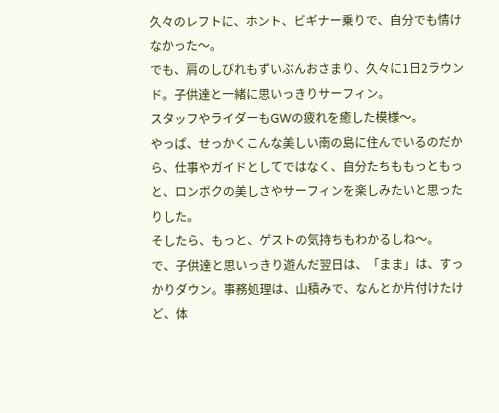久々のレフトに、ホント、ビギナー乗りで、自分でも情けなかった〜。
でも、肩のしびれもずいぶんおさまり、久々に1日2ラウンド。子供達と一緒に思いっきりサーフィン。
スタッフやライダーもGWの疲れを癒した模様〜。
やっぱ、せっかくこんな美しい南の島に住んでいるのだから、仕事やガイドとしてではなく、自分たちももっともっと、ロンボクの美しさやサーフィンを楽しみたいと思ったりした。
そしたら、もっと、ゲストの気持ちもわかるしね〜。
で、子供達と思いっきり遊んだ翌日は、「まま」は、すっかりダウン。事務処理は、山積みで、なんとか片付けたけど、体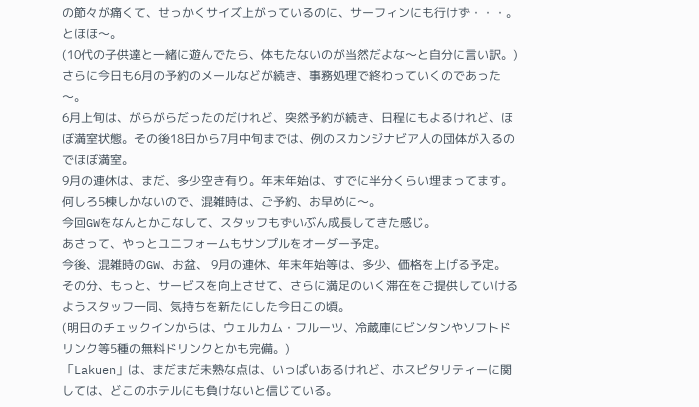の節々が痛くて、せっかくサイズ上がっているのに、サーフィンにも行けず・・・。とほほ〜。
(10代の子供達と一緒に遊んでたら、体もたないのが当然だよな〜と自分に言い訳。)
さらに今日も6月の予約のメールなどが続き、事務処理で終わっていくのであった〜。
6月上旬は、がらがらだったのだけれど、突然予約が続き、日程にもよるけれど、ほぼ満室状態。その後18日から7月中旬までは、例のスカンジナビア人の団体が入るのでほぼ満室。
9月の連休は、まだ、多少空き有り。年末年始は、すでに半分くらい埋まってます。
何しろ5棟しかないので、混雑時は、ご予約、お早めに〜。
今回GWをなんとかこなして、スタッフもずいぶん成長してきた感じ。
あさって、やっとユニフォームもサンプルをオーダー予定。
今後、混雑時のGW、お盆、 9月の連休、年末年始等は、多少、価格を上げる予定。
その分、もっと、サービスを向上させて、さらに満足のいく滞在をご提供していけるようスタッフ一同、気持ちを新たにした今日この頃。
(明日のチェックインからは、ウェルカム・フルーツ、冷蔵庫にビンタンやソフトドリンク等5種の無料ドリンクとかも完備。)
「Lakuen」は、まだまだ未熟な点は、いっぱいあるけれど、ホスピタリティーに関しては、どこのホテルにも負けないと信じている。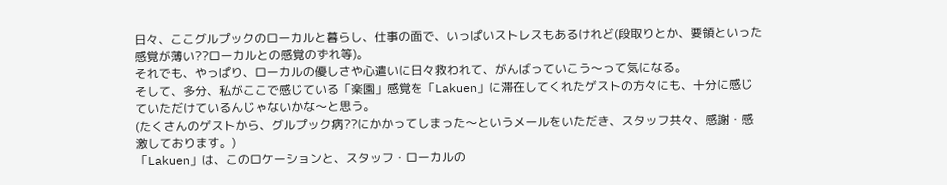日々、ここグルプックのローカルと暮らし、仕事の面で、いっぱいストレスもあるけれど(段取りとか、要領といった感覚が薄い??ローカルとの感覚のずれ等)。
それでも、やっぱり、ローカルの優しさや心遣いに日々救われて、がんばっていこう〜って気になる。
そして、多分、私がここで感じている「楽園」感覚を「Lakuen」に滞在してくれたゲストの方々にも、十分に感じていただけているんじゃないかな〜と思う。
(たくさんのゲストから、グルプック病??にかかってしまった〜というメールをいただき、スタッフ共々、感謝・感激しております。)
「Lakuen」は、このロケーションと、スタッフ・ローカルの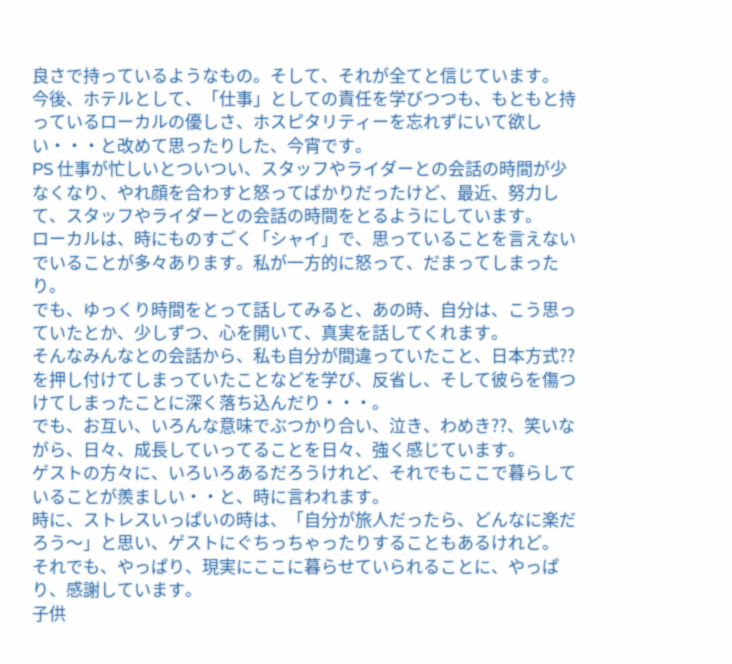良さで持っているようなもの。そして、それが全てと信じています。
今後、ホテルとして、「仕事」としての責任を学びつつも、もともと持っているローカルの優しさ、ホスピタリティーを忘れずにいて欲しい・・・と改めて思ったりした、今宵です。
PS 仕事が忙しいとついつい、スタッフやライダーとの会話の時間が少なくなり、やれ顔を合わすと怒ってばかりだったけど、最近、努力して、スタッフやライダーとの会話の時間をとるようにしています。
ローカルは、時にものすごく「シャイ」で、思っていることを言えないでいることが多々あります。私が一方的に怒って、だまってしまったり。
でも、ゆっくり時間をとって話してみると、あの時、自分は、こう思っていたとか、少しずつ、心を開いて、真実を話してくれます。
そんなみんなとの会話から、私も自分が間違っていたこと、日本方式??を押し付けてしまっていたことなどを学び、反省し、そして彼らを傷つけてしまったことに深く落ち込んだり・・・。
でも、お互い、いろんな意味でぶつかり合い、泣き、わめき??、笑いながら、日々、成長していってることを日々、強く感じています。
ゲストの方々に、いろいろあるだろうけれど、それでもここで暮らしていることが羨ましい・・と、時に言われます。
時に、ストレスいっぱいの時は、「自分が旅人だったら、どんなに楽だろう〜」と思い、ゲストにぐちっちゃったりすることもあるけれど。
それでも、やっぱり、現実にここに暮らせていられることに、やっぱり、感謝しています。
子供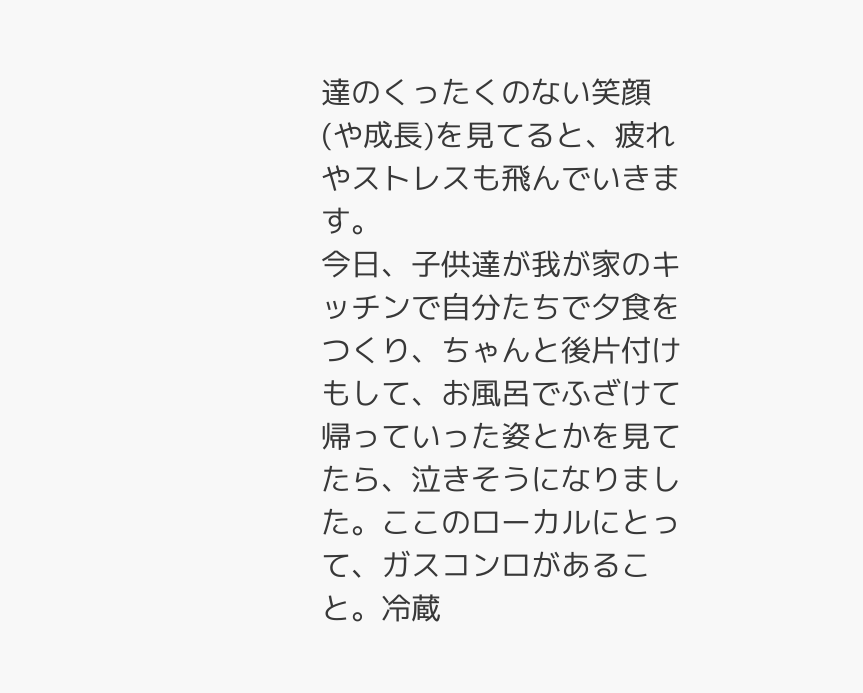達のくったくのない笑顔(や成長)を見てると、疲れやストレスも飛んでいきます。
今日、子供達が我が家のキッチンで自分たちで夕食をつくり、ちゃんと後片付けもして、お風呂でふざけて帰っていった姿とかを見てたら、泣きそうになりました。ここのローカルにとって、ガスコンロがあること。冷蔵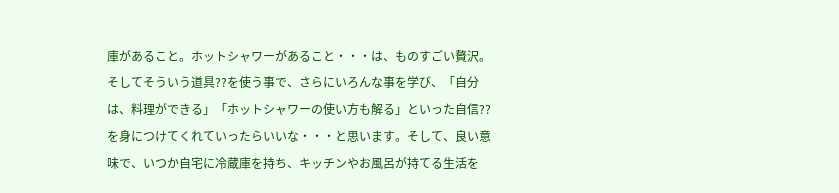庫があること。ホットシャワーがあること・・・は、ものすごい贅沢。そしてそういう道具??を使う事で、さらにいろんな事を学び、「自分は、料理ができる」「ホットシャワーの使い方も解る」といった自信??を身につけてくれていったらいいな・・・と思います。そして、良い意味で、いつか自宅に冷蔵庫を持ち、キッチンやお風呂が持てる生活を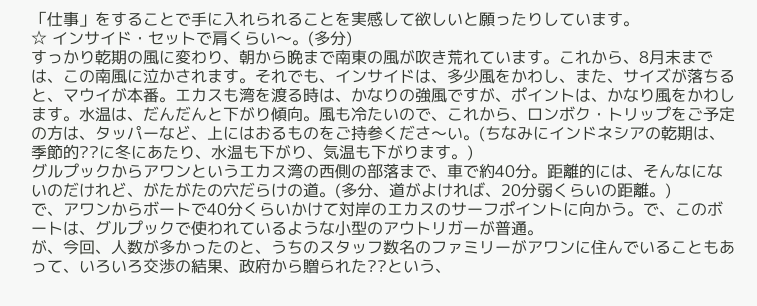「仕事」をすることで手に入れられることを実感して欲しいと願ったりしています。
☆ インサイド・セットで肩くらい〜。(多分)
すっかり乾期の風に変わり、朝から晩まで南東の風が吹き荒れています。これから、8月末までは、この南風に泣かされます。それでも、インサイドは、多少風をかわし、また、サイズが落ちると、マウイが本番。エカスも湾を渡る時は、かなりの強風ですが、ポイントは、かなり風をかわします。水温は、だんだんと下がり傾向。風も冷たいので、これから、ロンボク・トリップをご予定の方は、タッパーなど、上にはおるものをご持参くださ〜い。(ちなみにインドネシアの乾期は、季節的??に冬にあたり、水温も下がり、気温も下がります。)
グルプックからアワンというエカス湾の西側の部落まで、車で約40分。距離的には、そんなにないのだけれど、がたがたの穴だらけの道。(多分、道がよければ、20分弱くらいの距離。)
で、アワンからボートで40分くらいかけて対岸のエカスのサーフポイントに向かう。で、このボートは、グルプックで使われているような小型のアウトリガーが普通。
が、今回、人数が多かったのと、うちのスタッフ数名のファミリーがアワンに住んでいることもあって、いろいろ交渉の結果、政府から贈られた??という、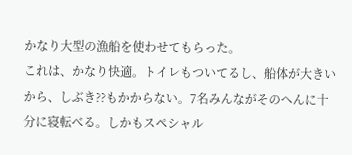かなり大型の漁船を使わせてもらった。
これは、かなり快適。トイレもついてるし、船体が大きいから、しぶき??もかからない。7名みんながそのへんに十分に寝転べる。しかもスペシャル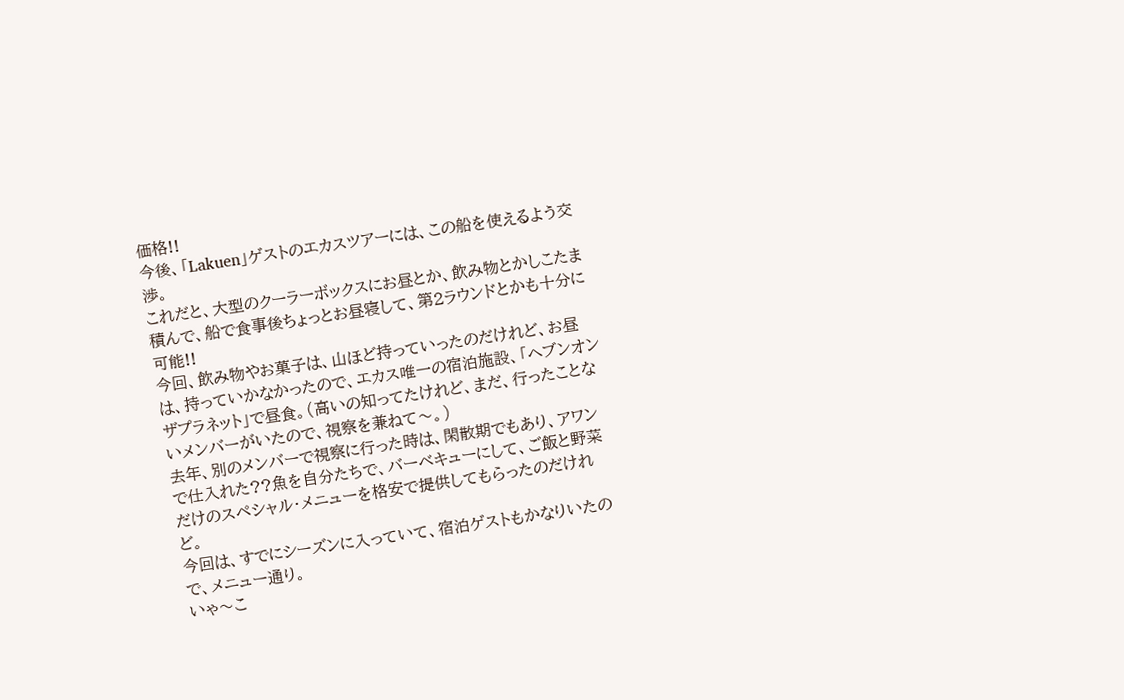価格!!
今後、「Lakuen」ゲストのエカスツアーには、この船を使えるよう交渉。
これだと、大型のクーラーボックスにお昼とか、飲み物とかしこたま積んで、船で食事後ちょっとお昼寝して、第2ラウンドとかも十分に可能!!
今回、飲み物やお菓子は、山ほど持っていったのだけれど、お昼は、持っていかなかったので、エカス唯一の宿泊施設、「ヘブンオンザプラネット」で昼食。(高いの知ってたけれど、まだ、行ったことないメンバーがいたので、視察を兼ねて〜。)
去年、別のメンバーで視察に行った時は、閑散期でもあり、アワンで仕入れた??魚を自分たちで、バーベキューにして、ご飯と野菜だけのスペシャル・メニューを格安で提供してもらったのだけれど。
今回は、すでにシーズンに入っていて、宿泊ゲストもかなりいたので、メニュー通り。
いゃ〜こ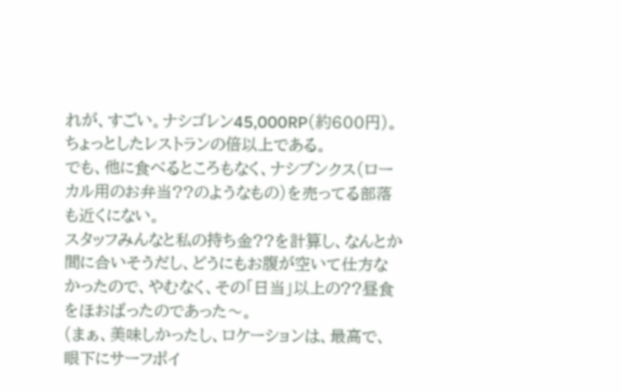れが、すごい。ナシゴレン45,000RP(約600円)。ちょっとしたレストランの倍以上である。
でも、他に食べるところもなく、ナシブンクス(ローカル用のお弁当??のようなもの)を売ってる部落も近くにない。
スタッフみんなと私の持ち金??を計算し、なんとか間に合いそうだし、どうにもお腹が空いて仕方なかったので、やむなく、その「日当」以上の??昼食をほおばったのであった〜。
(まぁ、美味しかったし、ロケーションは、最高で、眼下にサーフポイ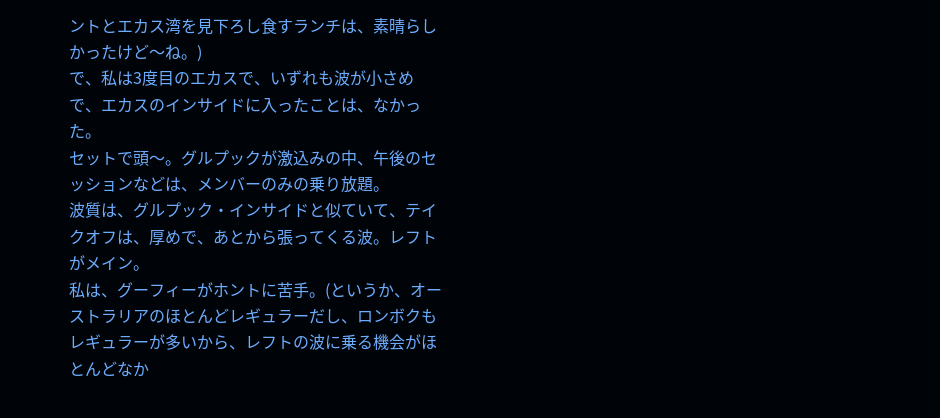ントとエカス湾を見下ろし食すランチは、素晴らしかったけど〜ね。)
で、私は3度目のエカスで、いずれも波が小さめで、エカスのインサイドに入ったことは、なかった。
セットで頭〜。グルプックが激込みの中、午後のセッションなどは、メンバーのみの乗り放題。
波質は、グルプック・インサイドと似ていて、テイクオフは、厚めで、あとから張ってくる波。レフトがメイン。
私は、グーフィーがホントに苦手。(というか、オーストラリアのほとんどレギュラーだし、ロンボクもレギュラーが多いから、レフトの波に乗る機会がほとんどなか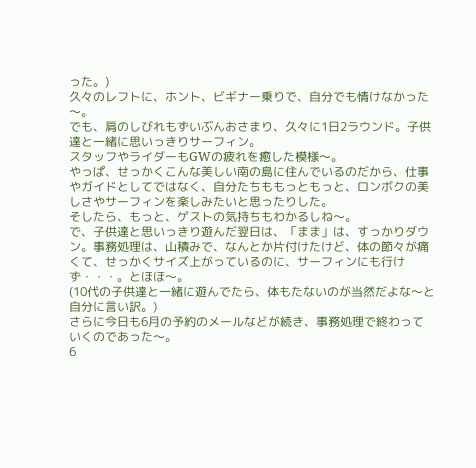った。)
久々のレフトに、ホント、ビギナー乗りで、自分でも情けなかった〜。
でも、肩のしびれもずいぶんおさまり、久々に1日2ラウンド。子供達と一緒に思いっきりサーフィン。
スタッフやライダーもGWの疲れを癒した模様〜。
やっぱ、せっかくこんな美しい南の島に住んでいるのだから、仕事やガイドとしてではなく、自分たちももっともっと、ロンボクの美しさやサーフィンを楽しみたいと思ったりした。
そしたら、もっと、ゲストの気持ちもわかるしね〜。
で、子供達と思いっきり遊んだ翌日は、「まま」は、すっかりダウン。事務処理は、山積みで、なんとか片付けたけど、体の節々が痛くて、せっかくサイズ上がっているのに、サーフィンにも行けず・・・。とほほ〜。
(10代の子供達と一緒に遊んでたら、体もたないのが当然だよな〜と自分に言い訳。)
さらに今日も6月の予約のメールなどが続き、事務処理で終わっていくのであった〜。
6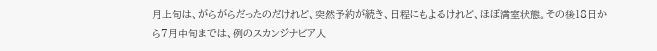月上旬は、がらがらだったのだけれど、突然予約が続き、日程にもよるけれど、ほぼ満室状態。その後18日から7月中旬までは、例のスカンジナビア人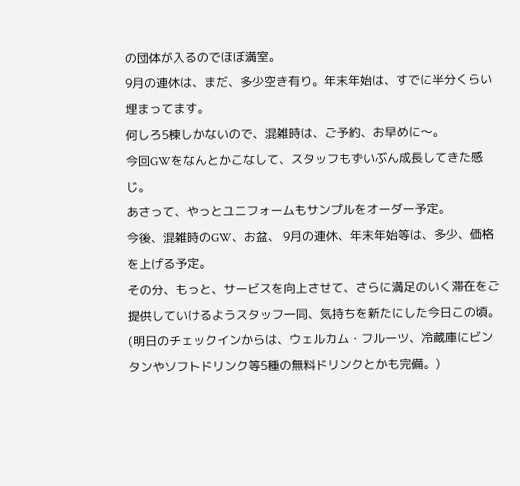の団体が入るのでほぼ満室。
9月の連休は、まだ、多少空き有り。年末年始は、すでに半分くらい埋まってます。
何しろ5棟しかないので、混雑時は、ご予約、お早めに〜。
今回GWをなんとかこなして、スタッフもずいぶん成長してきた感じ。
あさって、やっとユニフォームもサンプルをオーダー予定。
今後、混雑時のGW、お盆、 9月の連休、年末年始等は、多少、価格を上げる予定。
その分、もっと、サービスを向上させて、さらに満足のいく滞在をご提供していけるようスタッフ一同、気持ちを新たにした今日この頃。
(明日のチェックインからは、ウェルカム・フルーツ、冷蔵庫にビンタンやソフトドリンク等5種の無料ドリンクとかも完備。)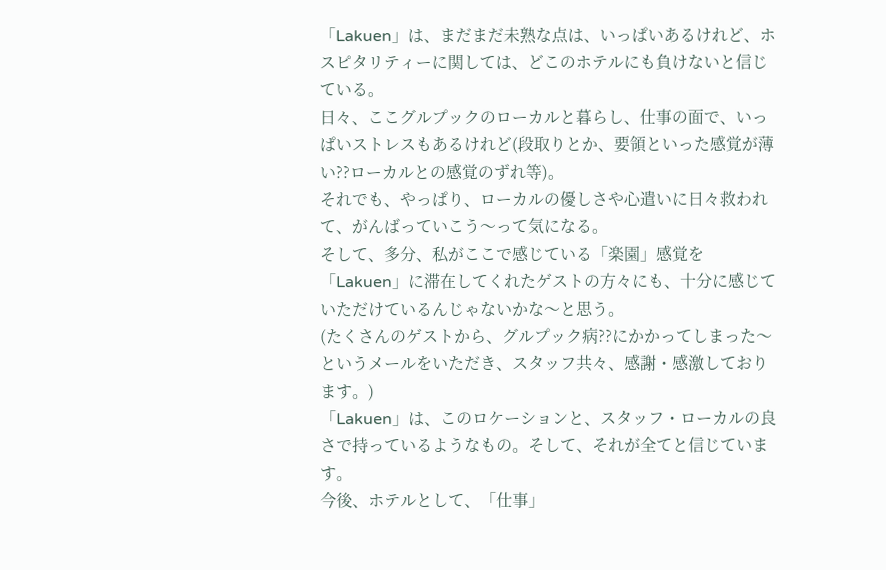「Lakuen」は、まだまだ未熟な点は、いっぱいあるけれど、ホスピタリティーに関しては、どこのホテルにも負けないと信じている。
日々、ここグルプックのローカルと暮らし、仕事の面で、いっぱいストレスもあるけれど(段取りとか、要領といった感覚が薄い??ローカルとの感覚のずれ等)。
それでも、やっぱり、ローカルの優しさや心遣いに日々救われて、がんばっていこう〜って気になる。
そして、多分、私がここで感じている「楽園」感覚を「Lakuen」に滞在してくれたゲストの方々にも、十分に感じていただけているんじゃないかな〜と思う。
(たくさんのゲストから、グルプック病??にかかってしまった〜というメールをいただき、スタッフ共々、感謝・感激しております。)
「Lakuen」は、このロケーションと、スタッフ・ローカルの良さで持っているようなもの。そして、それが全てと信じています。
今後、ホテルとして、「仕事」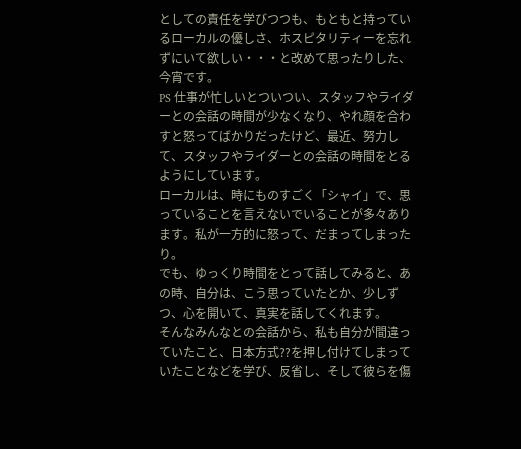としての責任を学びつつも、もともと持っているローカルの優しさ、ホスピタリティーを忘れずにいて欲しい・・・と改めて思ったりした、今宵です。
PS 仕事が忙しいとついつい、スタッフやライダーとの会話の時間が少なくなり、やれ顔を合わすと怒ってばかりだったけど、最近、努力して、スタッフやライダーとの会話の時間をとるようにしています。
ローカルは、時にものすごく「シャイ」で、思っていることを言えないでいることが多々あります。私が一方的に怒って、だまってしまったり。
でも、ゆっくり時間をとって話してみると、あの時、自分は、こう思っていたとか、少しずつ、心を開いて、真実を話してくれます。
そんなみんなとの会話から、私も自分が間違っていたこと、日本方式??を押し付けてしまっていたことなどを学び、反省し、そして彼らを傷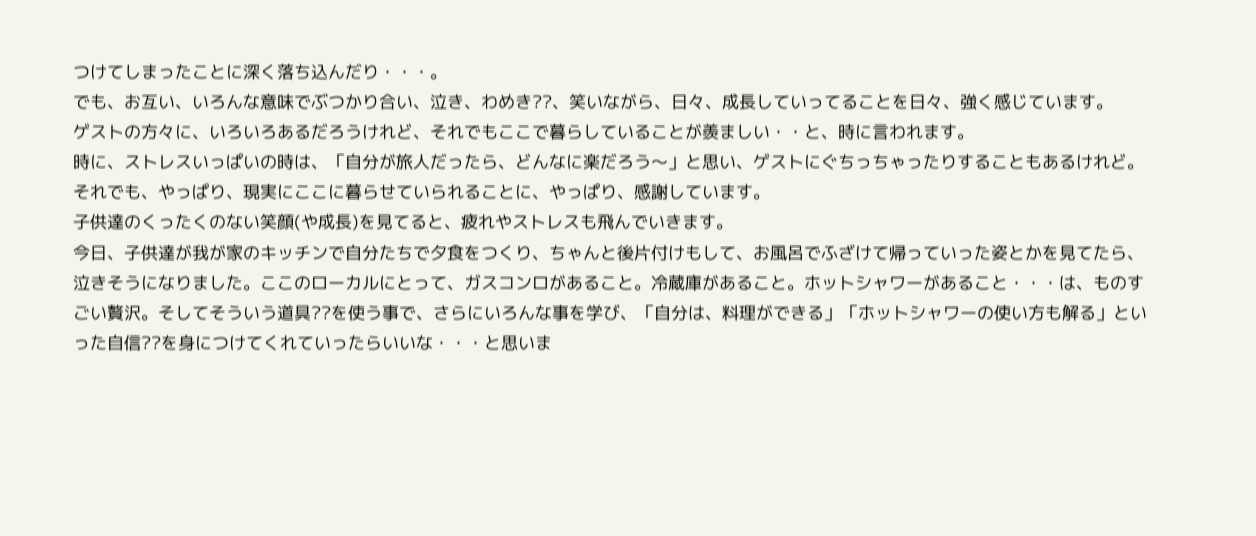つけてしまったことに深く落ち込んだり・・・。
でも、お互い、いろんな意味でぶつかり合い、泣き、わめき??、笑いながら、日々、成長していってることを日々、強く感じています。
ゲストの方々に、いろいろあるだろうけれど、それでもここで暮らしていることが羨ましい・・と、時に言われます。
時に、ストレスいっぱいの時は、「自分が旅人だったら、どんなに楽だろう〜」と思い、ゲストにぐちっちゃったりすることもあるけれど。
それでも、やっぱり、現実にここに暮らせていられることに、やっぱり、感謝しています。
子供達のくったくのない笑顔(や成長)を見てると、疲れやストレスも飛んでいきます。
今日、子供達が我が家のキッチンで自分たちで夕食をつくり、ちゃんと後片付けもして、お風呂でふざけて帰っていった姿とかを見てたら、泣きそうになりました。ここのローカルにとって、ガスコンロがあること。冷蔵庫があること。ホットシャワーがあること・・・は、ものすごい贅沢。そしてそういう道具??を使う事で、さらにいろんな事を学び、「自分は、料理ができる」「ホットシャワーの使い方も解る」といった自信??を身につけてくれていったらいいな・・・と思いま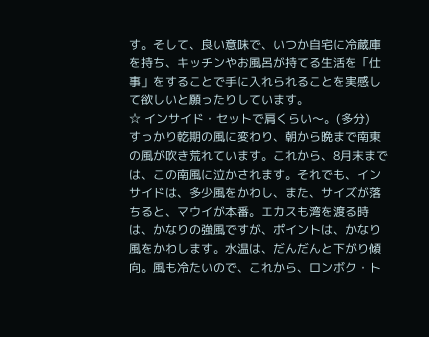す。そして、良い意味で、いつか自宅に冷蔵庫を持ち、キッチンやお風呂が持てる生活を「仕事」をすることで手に入れられることを実感して欲しいと願ったりしています。
☆ インサイド・セットで肩くらい〜。(多分)
すっかり乾期の風に変わり、朝から晩まで南東の風が吹き荒れています。これから、8月末までは、この南風に泣かされます。それでも、インサイドは、多少風をかわし、また、サイズが落ちると、マウイが本番。エカスも湾を渡る時は、かなりの強風ですが、ポイントは、かなり風をかわします。水温は、だんだんと下がり傾向。風も冷たいので、これから、ロンボク・ト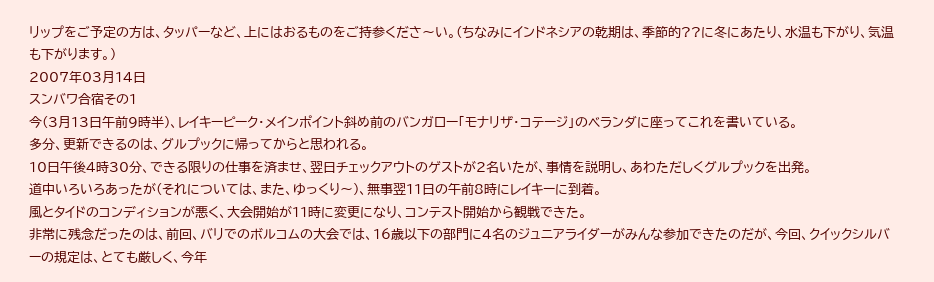リップをご予定の方は、タッパーなど、上にはおるものをご持参くださ〜い。(ちなみにインドネシアの乾期は、季節的??に冬にあたり、水温も下がり、気温も下がります。)
2007年03月14日
スンバワ合宿その1
今(3月13日午前9時半)、レイキーピーク・メインポイント斜め前のバンガロー「モナリザ・コテージ」のベランダに座ってこれを書いている。
多分、更新できるのは、グルプックに帰ってからと思われる。
10日午後4時30分、できる限りの仕事を済ませ、翌日チェックアウトのゲストが2名いたが、事情を説明し、あわただしくグルプックを出発。
道中いろいろあったが(それについては、また、ゆっくり〜)、無事翌11日の午前8時にレイキーに到着。
風とタイドのコンディションが悪く、大会開始が11時に変更になり、コンテスト開始から観戦できた。
非常に残念だったのは、前回、バリでのボルコムの大会では、16歳以下の部門に4名のジュニアライダーがみんな参加できたのだが、今回、クイックシルバーの規定は、とても厳しく、今年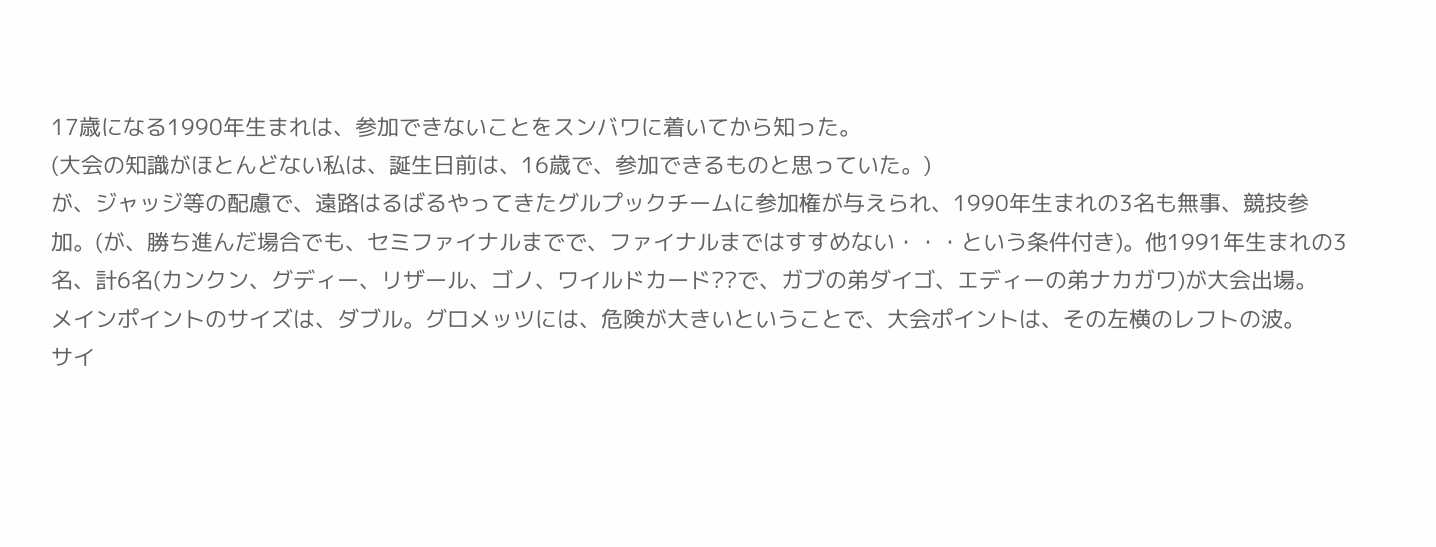17歳になる1990年生まれは、参加できないことをスンバワに着いてから知った。
(大会の知識がほとんどない私は、誕生日前は、16歳で、参加できるものと思っていた。)
が、ジャッジ等の配慮で、遠路はるばるやってきたグルプックチームに参加権が与えられ、1990年生まれの3名も無事、競技参加。(が、勝ち進んだ場合でも、セミファイナルまでで、ファイナルまではすすめない・・・という条件付き)。他1991年生まれの3名、計6名(カンクン、グディー、リザール、ゴノ、ワイルドカード??で、ガブの弟ダイゴ、エディーの弟ナカガワ)が大会出場。
メインポイントのサイズは、ダブル。グロメッツには、危険が大きいということで、大会ポイントは、その左横のレフトの波。
サイ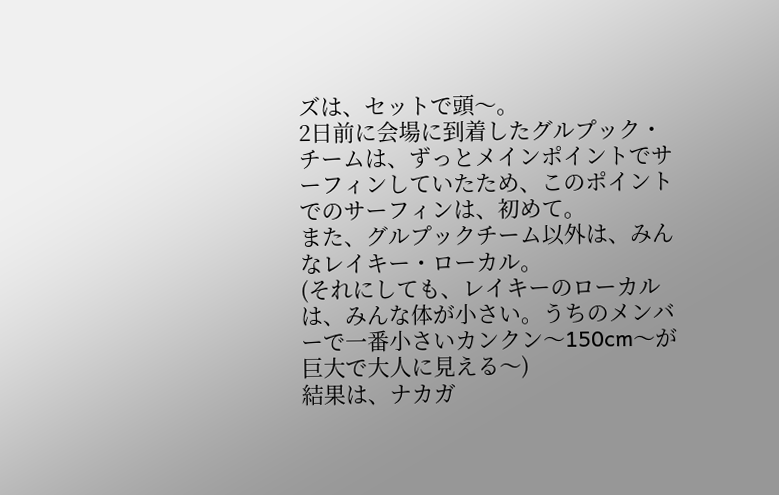ズは、セットで頭〜。
2日前に会場に到着したグルプック・チームは、ずっとメインポイントでサーフィンしていたため、このポイントでのサーフィンは、初めて。
また、グルプックチーム以外は、みんなレイキー・ローカル。
(それにしても、レイキーのローカルは、みんな体が小さい。うちのメンバーで一番小さいカンクン〜150cm〜が巨大で大人に見える〜)
結果は、ナカガ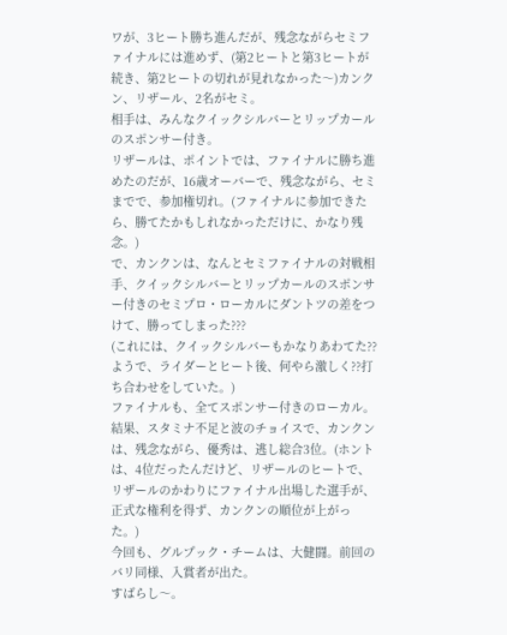ワが、3ヒート勝ち進んだが、残念ながらセミファイナルには進めず、(第2ヒートと第3ヒートが続き、第2ヒートの切れが見れなかった〜)カンクン、リザール、2名がセミ。
相手は、みんなクイックシルバーとリップカールのスポンサー付き。
リザールは、ポイントでは、ファイナルに勝ち進めたのだが、16歳オーバーで、残念ながら、セミまでで、参加権切れ。(ファイナルに参加できたら、勝てたかもしれなかっただけに、かなり残念。)
で、カンクンは、なんとセミファイナルの対戦相手、クイックシルバーとリップカールのスポンサー付きのセミプロ・ローカルにダントツの差をつけて、勝ってしまった???
(これには、クイックシルバーもかなりあわてた??ようで、ライダーとヒート後、何やら激しく??打ち合わせをしていた。)
ファイナルも、全てスポンサー付きのローカル。
結果、スタミナ不足と波のチョイスで、カンクンは、残念ながら、優秀は、逃し総合3位。(ホントは、4位だったんだけど、リザールのヒートで、リザールのかわりにファイナル出場した選手が、正式な権利を得ず、カンクンの順位が上がった。)
今回も、グルプック・チームは、大健闘。前回のバリ同様、入賞者が出た。
すばらし〜。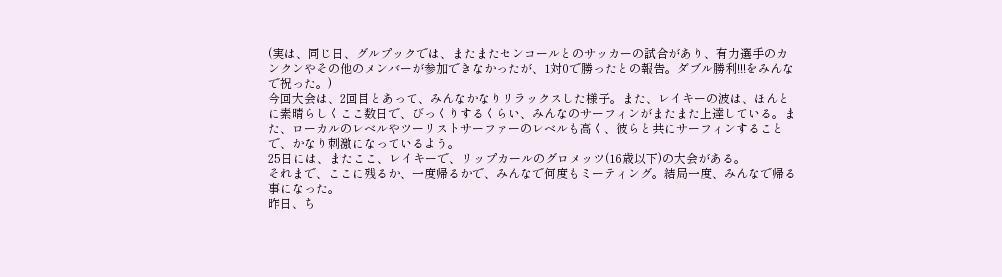(実は、同じ日、グルプックでは、またまたセンコールとのサッカーの試合があり、有力選手のカンクンやその他のメンバーが参加できなかったが、1対0で勝ったとの報告。ダブル勝利!!!をみんなで祝った。)
今回大会は、2回目とあって、みんなかなりリラックスした様子。また、レイキーの波は、ほんとに素晴らしくここ数日で、びっくりするくらい、みんなのサーフィンがまたまた上達している。また、ローカルのレベルやツーリストサーファーのレベルも高く、彼らと共にサーフィンすることで、かなり刺激になっているよう。
25日には、またここ、レイキーで、リップカールのグロメッツ(16歳以下)の大会がある。
それまで、ここに残るか、一度帰るかで、みんなで何度もミーティング。結局一度、みんなで帰る事になった。
昨日、ち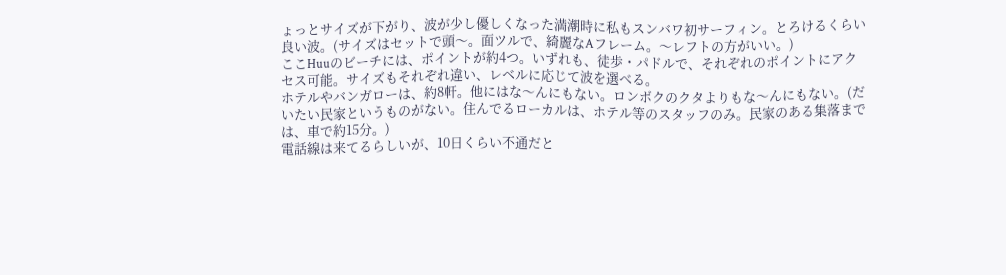ょっとサイズが下がり、波が少し優しくなった満潮時に私もスンバワ初サーフィン。とろけるくらい良い波。(サイズはセットで頭〜。面ツルで、綺麗なAフレーム。〜レフトの方がいい。)
ここHuuのビーチには、ポイントが約4つ。いずれも、徒歩・パドルで、それぞれのポイントにアクセス可能。サイズもそれぞれ違い、レベルに応じて波を選べる。
ホテルやバンガローは、約8軒。他にはな〜んにもない。ロンボクのクタよりもな〜んにもない。(だいたい民家というものがない。住んでるローカルは、ホテル等のスタッフのみ。民家のある集落までは、車で約15分。)
電話線は来てるらしいが、10日くらい不通だと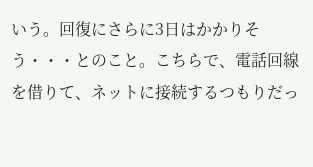いう。回復にさらに3日はかかりそう・・・とのこと。こちらで、電話回線を借りて、ネットに接続するつもりだっ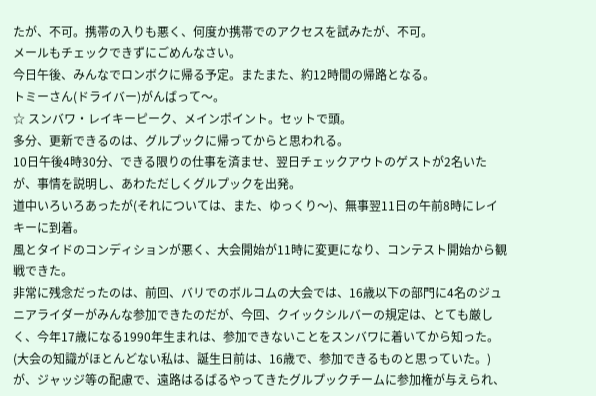たが、不可。携帯の入りも悪く、何度か携帯でのアクセスを試みたが、不可。
メールもチェックできずにごめんなさい。
今日午後、みんなでロンボクに帰る予定。またまた、約12時間の帰路となる。
トミーさん(ドライバー)がんばって〜。
☆ スンバワ・レイキーピーク、メインポイント。セットで頭。
多分、更新できるのは、グルプックに帰ってからと思われる。
10日午後4時30分、できる限りの仕事を済ませ、翌日チェックアウトのゲストが2名いたが、事情を説明し、あわただしくグルプックを出発。
道中いろいろあったが(それについては、また、ゆっくり〜)、無事翌11日の午前8時にレイキーに到着。
風とタイドのコンディションが悪く、大会開始が11時に変更になり、コンテスト開始から観戦できた。
非常に残念だったのは、前回、バリでのボルコムの大会では、16歳以下の部門に4名のジュニアライダーがみんな参加できたのだが、今回、クイックシルバーの規定は、とても厳しく、今年17歳になる1990年生まれは、参加できないことをスンバワに着いてから知った。
(大会の知識がほとんどない私は、誕生日前は、16歳で、参加できるものと思っていた。)
が、ジャッジ等の配慮で、遠路はるばるやってきたグルプックチームに参加権が与えられ、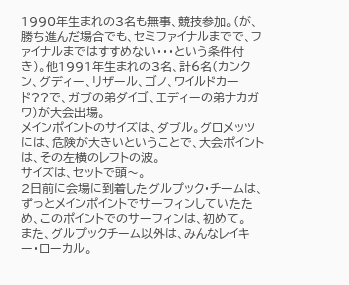1990年生まれの3名も無事、競技参加。(が、勝ち進んだ場合でも、セミファイナルまでで、ファイナルまではすすめない・・・という条件付き)。他1991年生まれの3名、計6名(カンクン、グディー、リザール、ゴノ、ワイルドカード??で、ガブの弟ダイゴ、エディーの弟ナカガワ)が大会出場。
メインポイントのサイズは、ダブル。グロメッツには、危険が大きいということで、大会ポイントは、その左横のレフトの波。
サイズは、セットで頭〜。
2日前に会場に到着したグルプック・チームは、ずっとメインポイントでサーフィンしていたため、このポイントでのサーフィンは、初めて。
また、グルプックチーム以外は、みんなレイキー・ローカル。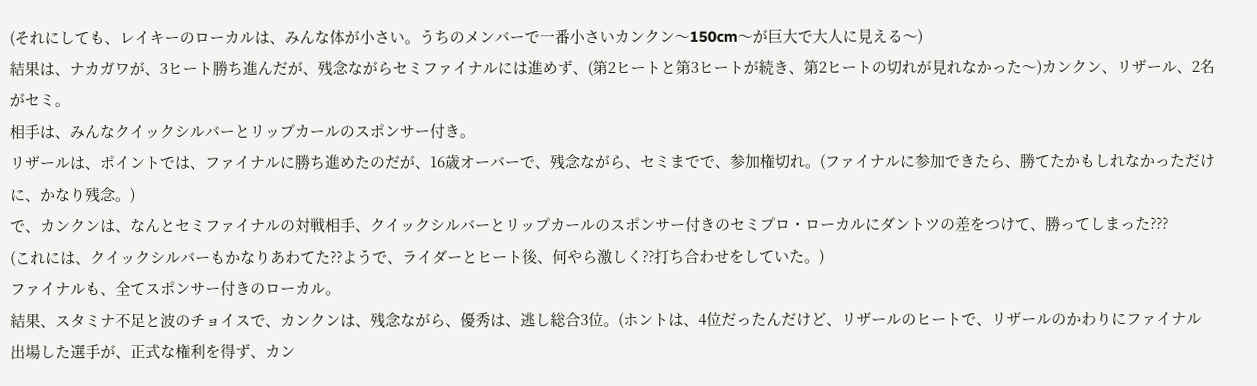(それにしても、レイキーのローカルは、みんな体が小さい。うちのメンバーで一番小さいカンクン〜150cm〜が巨大で大人に見える〜)
結果は、ナカガワが、3ヒート勝ち進んだが、残念ながらセミファイナルには進めず、(第2ヒートと第3ヒートが続き、第2ヒートの切れが見れなかった〜)カンクン、リザール、2名がセミ。
相手は、みんなクイックシルバーとリップカールのスポンサー付き。
リザールは、ポイントでは、ファイナルに勝ち進めたのだが、16歳オーバーで、残念ながら、セミまでで、参加権切れ。(ファイナルに参加できたら、勝てたかもしれなかっただけに、かなり残念。)
で、カンクンは、なんとセミファイナルの対戦相手、クイックシルバーとリップカールのスポンサー付きのセミプロ・ローカルにダントツの差をつけて、勝ってしまった???
(これには、クイックシルバーもかなりあわてた??ようで、ライダーとヒート後、何やら激しく??打ち合わせをしていた。)
ファイナルも、全てスポンサー付きのローカル。
結果、スタミナ不足と波のチョイスで、カンクンは、残念ながら、優秀は、逃し総合3位。(ホントは、4位だったんだけど、リザールのヒートで、リザールのかわりにファイナル出場した選手が、正式な権利を得ず、カン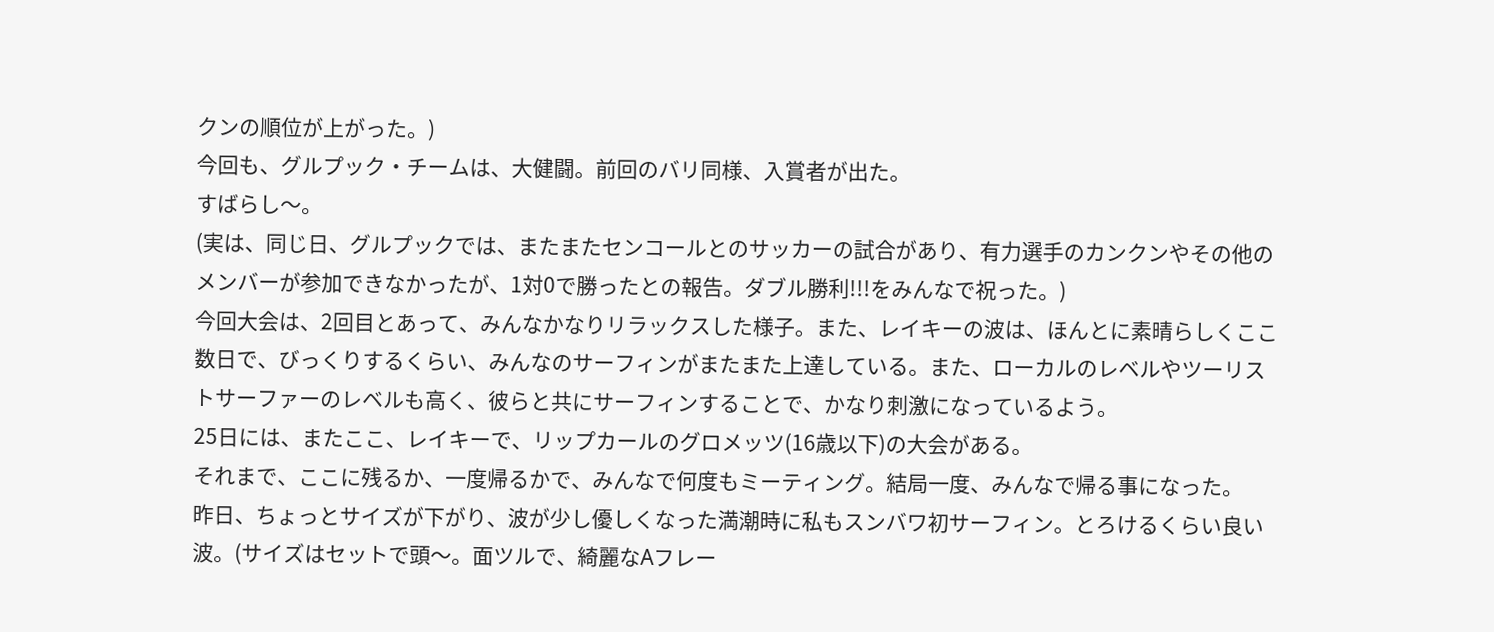クンの順位が上がった。)
今回も、グルプック・チームは、大健闘。前回のバリ同様、入賞者が出た。
すばらし〜。
(実は、同じ日、グルプックでは、またまたセンコールとのサッカーの試合があり、有力選手のカンクンやその他のメンバーが参加できなかったが、1対0で勝ったとの報告。ダブル勝利!!!をみんなで祝った。)
今回大会は、2回目とあって、みんなかなりリラックスした様子。また、レイキーの波は、ほんとに素晴らしくここ数日で、びっくりするくらい、みんなのサーフィンがまたまた上達している。また、ローカルのレベルやツーリストサーファーのレベルも高く、彼らと共にサーフィンすることで、かなり刺激になっているよう。
25日には、またここ、レイキーで、リップカールのグロメッツ(16歳以下)の大会がある。
それまで、ここに残るか、一度帰るかで、みんなで何度もミーティング。結局一度、みんなで帰る事になった。
昨日、ちょっとサイズが下がり、波が少し優しくなった満潮時に私もスンバワ初サーフィン。とろけるくらい良い波。(サイズはセットで頭〜。面ツルで、綺麗なAフレー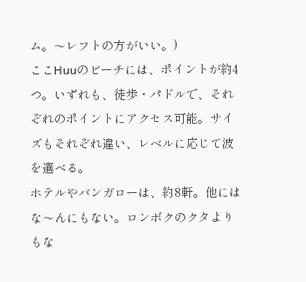ム。〜レフトの方がいい。)
ここHuuのビーチには、ポイントが約4つ。いずれも、徒歩・パドルで、それぞれのポイントにアクセス可能。サイズもそれぞれ違い、レベルに応じて波を選べる。
ホテルやバンガローは、約8軒。他にはな〜んにもない。ロンボクのクタよりもな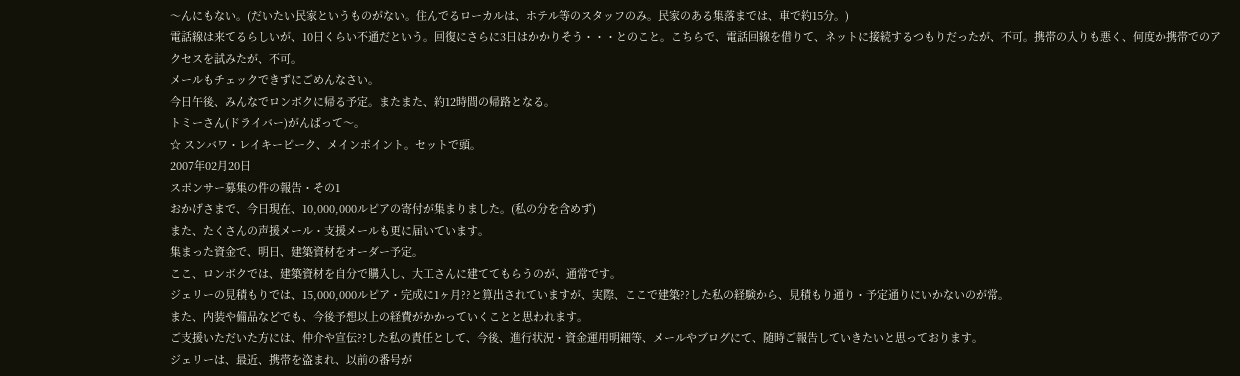〜んにもない。(だいたい民家というものがない。住んでるローカルは、ホテル等のスタッフのみ。民家のある集落までは、車で約15分。)
電話線は来てるらしいが、10日くらい不通だという。回復にさらに3日はかかりそう・・・とのこと。こちらで、電話回線を借りて、ネットに接続するつもりだったが、不可。携帯の入りも悪く、何度か携帯でのアクセスを試みたが、不可。
メールもチェックできずにごめんなさい。
今日午後、みんなでロンボクに帰る予定。またまた、約12時間の帰路となる。
トミーさん(ドライバー)がんばって〜。
☆ スンバワ・レイキーピーク、メインポイント。セットで頭。
2007年02月20日
スポンサー募集の件の報告・その1
おかげさまで、今日現在、10,000,000ルピアの寄付が集まりました。(私の分を含めず)
また、たくさんの声援メール・支援メールも更に届いています。
集まった資金で、明日、建築資材をオーダー予定。
ここ、ロンボクでは、建築資材を自分で購入し、大工さんに建ててもらうのが、通常です。
ジェリーの見積もりでは、15,000,000ルピア・完成に1ヶ月??と算出されていますが、実際、ここで建築??した私の経験から、見積もり通り・予定通りにいかないのが常。
また、内装や備品などでも、今後予想以上の経費がかかっていくことと思われます。
ご支援いただいた方には、仲介や宣伝??した私の責任として、今後、進行状況・資金運用明細等、メールやブログにて、随時ご報告していきたいと思っております。
ジェリーは、最近、携帯を盗まれ、以前の番号が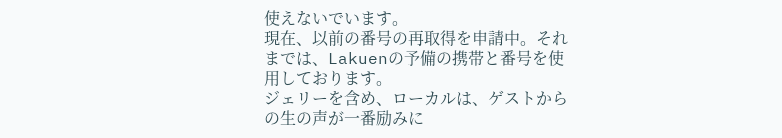使えないでいます。
現在、以前の番号の再取得を申請中。それまでは、Lakuenの予備の携帯と番号を使用しております。
ジェリーを含め、ローカルは、ゲストからの生の声が一番励みに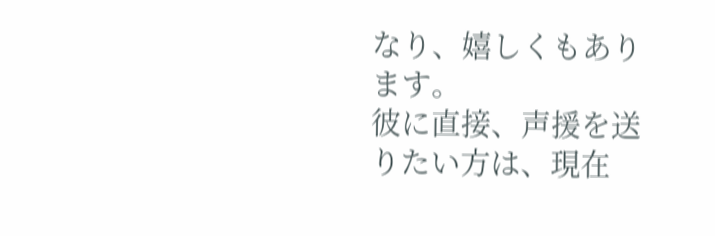なり、嬉しくもあります。
彼に直接、声援を送りたい方は、現在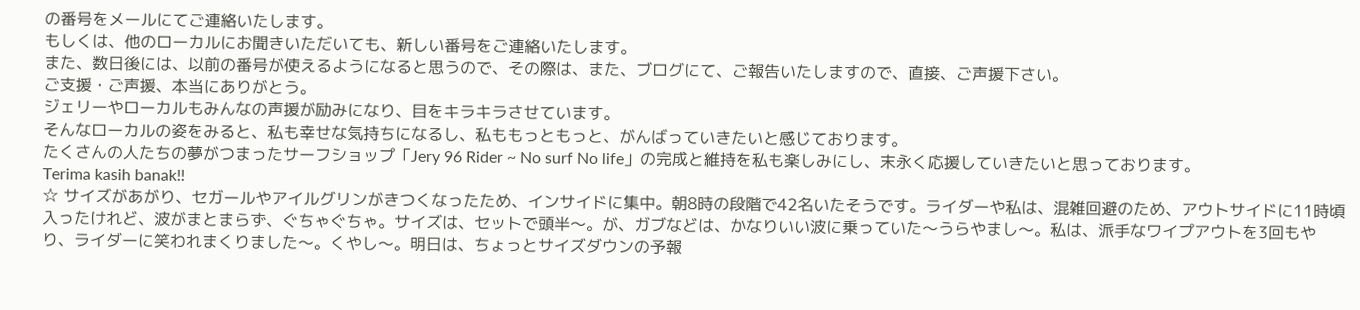の番号をメールにてご連絡いたします。
もしくは、他のローカルにお聞きいただいても、新しい番号をご連絡いたします。
また、数日後には、以前の番号が使えるようになると思うので、その際は、また、ブログにて、ご報告いたしますので、直接、ご声援下さい。
ご支援・ご声援、本当にありがとう。
ジェリーやローカルもみんなの声援が励みになり、目をキラキラさせています。
そんなローカルの姿をみると、私も幸せな気持ちになるし、私ももっともっと、がんばっていきたいと感じております。
たくさんの人たちの夢がつまったサーフショップ「Jery 96 Rider ~ No surf No life」の完成と維持を私も楽しみにし、末永く応援していきたいと思っております。
Terima kasih banak!!
☆ サイズがあがり、セガールやアイルグリンがきつくなったため、インサイドに集中。朝8時の段階で42名いたそうです。ライダーや私は、混雑回避のため、アウトサイドに11時頃入ったけれど、波がまとまらず、ぐちゃぐちゃ。サイズは、セットで頭半〜。が、ガブなどは、かなりいい波に乗っていた〜うらやまし〜。私は、派手なワイプアウトを3回もやり、ライダーに笑われまくりました〜。くやし〜。明日は、ちょっとサイズダウンの予報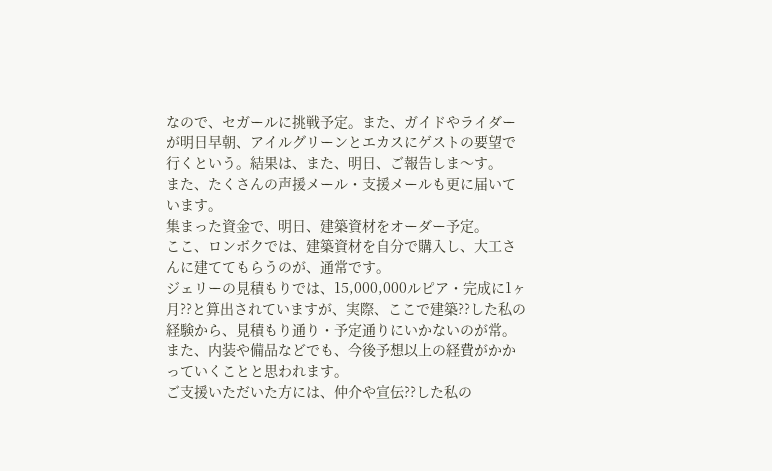なので、セガールに挑戦予定。また、ガイドやライダーが明日早朝、アイルグリーンとエカスにゲストの要望で行くという。結果は、また、明日、ご報告しま〜す。
また、たくさんの声援メール・支援メールも更に届いています。
集まった資金で、明日、建築資材をオーダー予定。
ここ、ロンボクでは、建築資材を自分で購入し、大工さんに建ててもらうのが、通常です。
ジェリーの見積もりでは、15,000,000ルピア・完成に1ヶ月??と算出されていますが、実際、ここで建築??した私の経験から、見積もり通り・予定通りにいかないのが常。
また、内装や備品などでも、今後予想以上の経費がかかっていくことと思われます。
ご支援いただいた方には、仲介や宣伝??した私の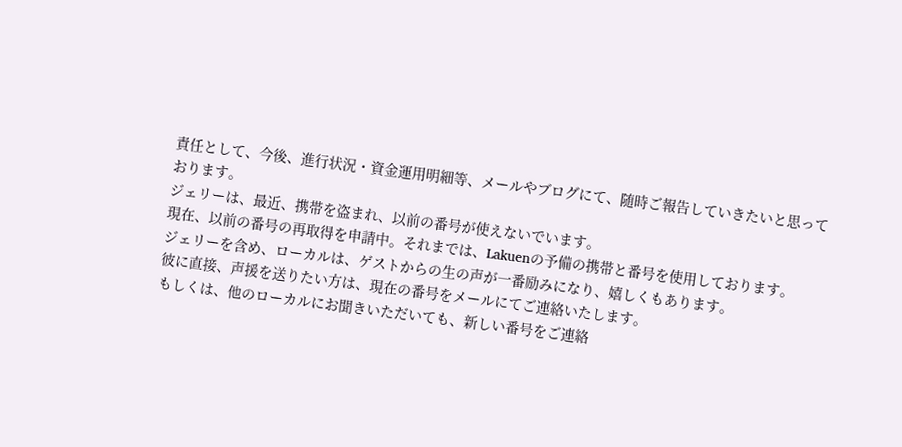責任として、今後、進行状況・資金運用明細等、メールやブログにて、随時ご報告していきたいと思っております。
ジェリーは、最近、携帯を盗まれ、以前の番号が使えないでいます。
現在、以前の番号の再取得を申請中。それまでは、Lakuenの予備の携帯と番号を使用しております。
ジェリーを含め、ローカルは、ゲストからの生の声が一番励みになり、嬉しくもあります。
彼に直接、声援を送りたい方は、現在の番号をメールにてご連絡いたします。
もしくは、他のローカルにお聞きいただいても、新しい番号をご連絡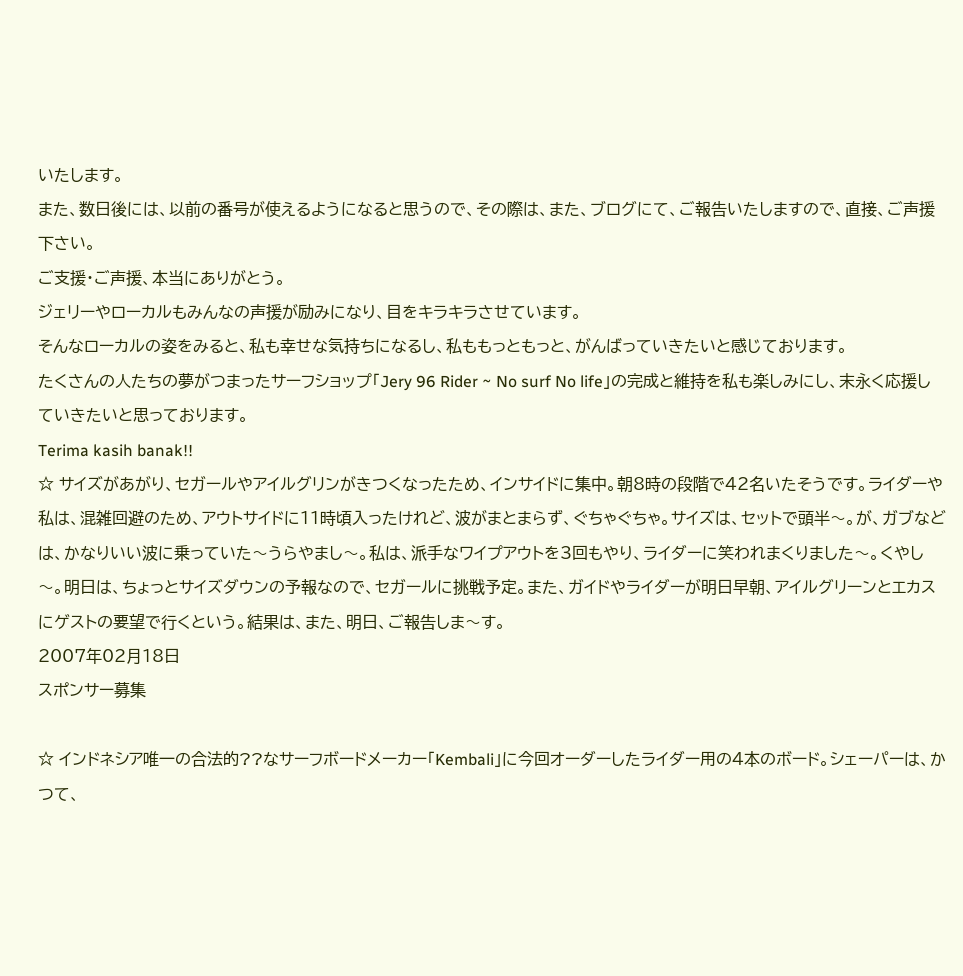いたします。
また、数日後には、以前の番号が使えるようになると思うので、その際は、また、ブログにて、ご報告いたしますので、直接、ご声援下さい。
ご支援・ご声援、本当にありがとう。
ジェリーやローカルもみんなの声援が励みになり、目をキラキラさせています。
そんなローカルの姿をみると、私も幸せな気持ちになるし、私ももっともっと、がんばっていきたいと感じております。
たくさんの人たちの夢がつまったサーフショップ「Jery 96 Rider ~ No surf No life」の完成と維持を私も楽しみにし、末永く応援していきたいと思っております。
Terima kasih banak!!
☆ サイズがあがり、セガールやアイルグリンがきつくなったため、インサイドに集中。朝8時の段階で42名いたそうです。ライダーや私は、混雑回避のため、アウトサイドに11時頃入ったけれど、波がまとまらず、ぐちゃぐちゃ。サイズは、セットで頭半〜。が、ガブなどは、かなりいい波に乗っていた〜うらやまし〜。私は、派手なワイプアウトを3回もやり、ライダーに笑われまくりました〜。くやし〜。明日は、ちょっとサイズダウンの予報なので、セガールに挑戦予定。また、ガイドやライダーが明日早朝、アイルグリーンとエカスにゲストの要望で行くという。結果は、また、明日、ご報告しま〜す。
2007年02月18日
スポンサー募集

☆ インドネシア唯一の合法的??なサーフボードメーカー「Kembali」に今回オーダーしたライダー用の4本のボード。シェーパーは、かつて、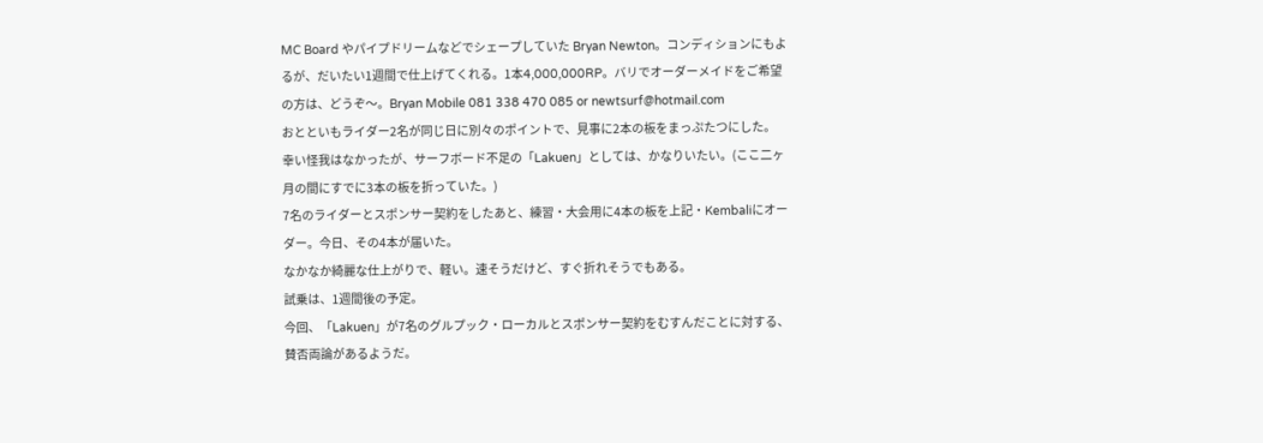MC Board やパイプドリームなどでシェープしていた Bryan Newton。コンディションにもよるが、だいたい1週間で仕上げてくれる。1本4,000,000RP。バリでオーダーメイドをご希望の方は、どうぞ〜。Bryan Mobile 081 338 470 085 or newtsurf@hotmail.com
おとといもライダー2名が同じ日に別々のポイントで、見事に2本の板をまっぷたつにした。
幸い怪我はなかったが、サーフボード不足の「Lakuen」としては、かなりいたい。(ここ二ヶ月の間にすでに3本の板を折っていた。)
7名のライダーとスポンサー契約をしたあと、練習・大会用に4本の板を上記・Kembaliにオーダー。今日、その4本が届いた。
なかなか綺麗な仕上がりで、軽い。速そうだけど、すぐ折れそうでもある。
試乗は、1週間後の予定。
今回、「Lakuen」が7名のグルプック・ローカルとスポンサー契約をむすんだことに対する、賛否両論があるようだ。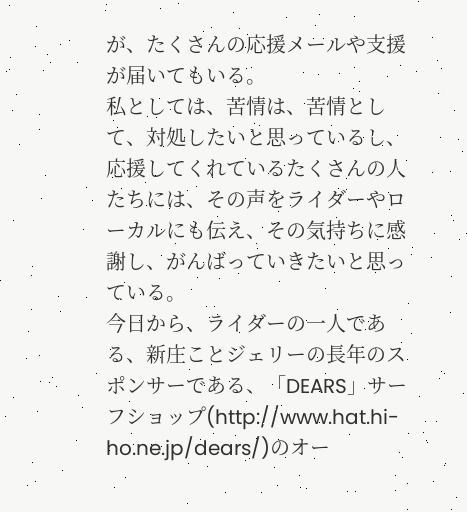が、たくさんの応援メールや支援が届いてもいる。
私としては、苦情は、苦情として、対処したいと思っているし、応援してくれているたくさんの人たちには、その声をライダーやローカルにも伝え、その気持ちに感謝し、がんばっていきたいと思っている。
今日から、ライダーの一人である、新庄ことジェリーの長年のスポンサーである、「DEARS」サーフショップ(http://www.hat.hi-ho.ne.jp/dears/)のオー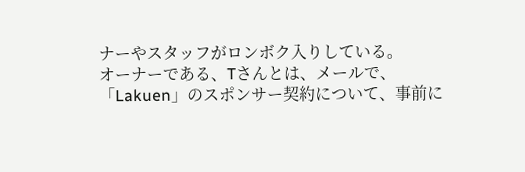ナーやスタッフがロンボク入りしている。
オーナーである、Tさんとは、メールで、「Lakuen」のスポンサー契約について、事前に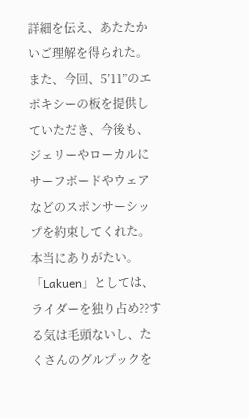詳細を伝え、あたたかいご理解を得られた。
また、今回、5’11”のエポキシーの板を提供していただき、今後も、ジェリーやローカルにサーフボードやウェアなどのスポンサーシップを約束してくれた。
本当にありがたい。
「Lakuen」としては、ライダーを独り占め??する気は毛頭ないし、たくさんのグルプックを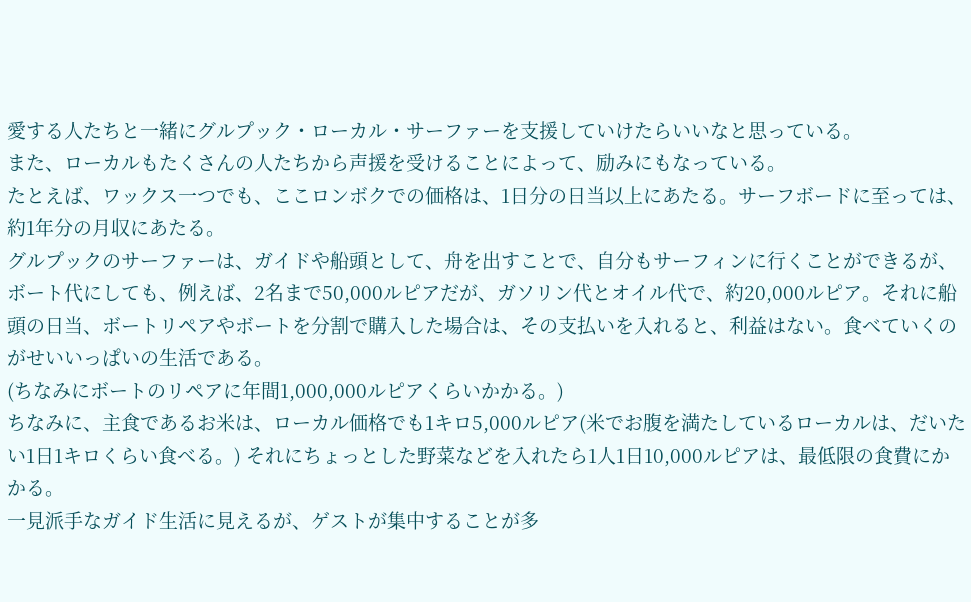愛する人たちと一緒にグルプック・ローカル・サーファーを支援していけたらいいなと思っている。
また、ローカルもたくさんの人たちから声援を受けることによって、励みにもなっている。
たとえば、ワックス一つでも、ここロンボクでの価格は、1日分の日当以上にあたる。サーフボードに至っては、約1年分の月収にあたる。
グルプックのサーファーは、ガイドや船頭として、舟を出すことで、自分もサーフィンに行くことができるが、ボート代にしても、例えば、2名まで50,000ルピアだが、ガソリン代とオイル代で、約20,000ルピア。それに船頭の日当、ボートリペアやボートを分割で購入した場合は、その支払いを入れると、利益はない。食べていくのがせいいっぱいの生活である。
(ちなみにボートのリペアに年間1,000,000ルピアくらいかかる。)
ちなみに、主食であるお米は、ローカル価格でも1キロ5,000ルピア(米でお腹を満たしているローカルは、だいたい1日1キロくらい食べる。) それにちょっとした野菜などを入れたら1人1日10,000ルピアは、最低限の食費にかかる。
一見派手なガイド生活に見えるが、ゲストが集中することが多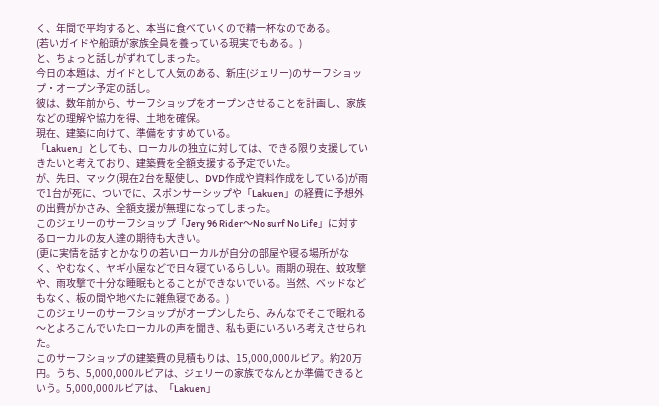く、年間で平均すると、本当に食べていくので精一杯なのである。
(若いガイドや船頭が家族全員を養っている現実でもある。)
と、ちょっと話しがずれてしまった。
今日の本題は、ガイドとして人気のある、新庄(ジェリー)のサーフショップ・オープン予定の話し。
彼は、数年前から、サーフショップをオープンさせることを計画し、家族などの理解や協力を得、土地を確保。
現在、建築に向けて、準備をすすめている。
「Lakuen」としても、ローカルの独立に対しては、できる限り支援していきたいと考えており、建築費を全額支援する予定でいた。
が、先日、マック(現在2台を駆使し、DVD作成や資料作成をしている)が雨で1台が死に、ついでに、スポンサーシップや「Lakuen」の経費に予想外の出費がかさみ、全額支援が無理になってしまった。
このジェリーのサーフショップ「Jery 96 Rider〜No surf No Life」に対するローカルの友人達の期待も大きい。
(更に実情を話すとかなりの若いローカルが自分の部屋や寝る場所がなく、やむなく、ヤギ小屋などで日々寝ているらしい。雨期の現在、蚊攻撃や、雨攻撃で十分な睡眠もとることができないでいる。当然、ベッドなどもなく、板の間や地べたに雑魚寝である。)
このジェリーのサーフショップがオープンしたら、みんなでそこで眠れる〜とよろこんでいたローカルの声を聞き、私も更にいろいろ考えさせられた。
このサーフショップの建築費の見積もりは、15,000,000ルピア。約20万円。うち、5,000,000ルピアは、ジェリーの家族でなんとか準備できるという。5,000,000ルピアは、「Lakuen」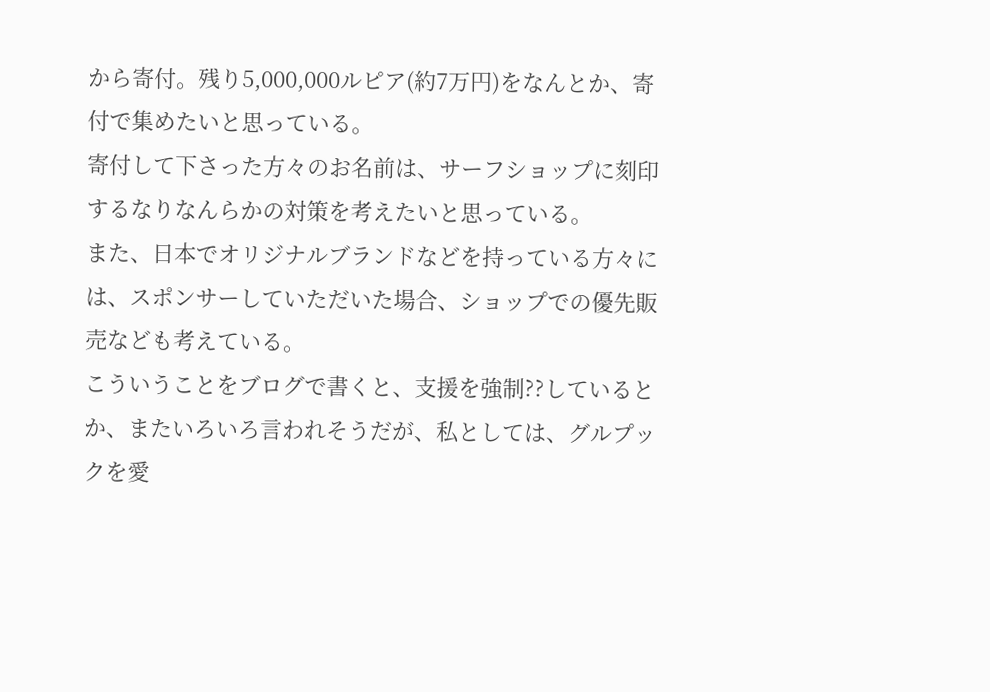から寄付。残り5,000,000ルピア(約7万円)をなんとか、寄付で集めたいと思っている。
寄付して下さった方々のお名前は、サーフショップに刻印するなりなんらかの対策を考えたいと思っている。
また、日本でオリジナルブランドなどを持っている方々には、スポンサーしていただいた場合、ショップでの優先販売なども考えている。
こういうことをブログで書くと、支援を強制??しているとか、またいろいろ言われそうだが、私としては、グルプックを愛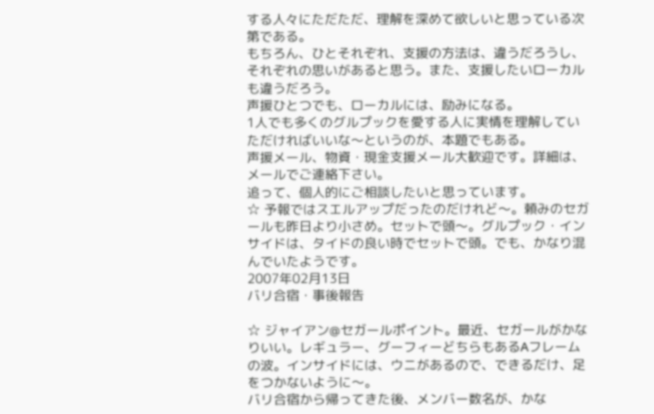する人々にただただ、理解を深めて欲しいと思っている次第である。
もちろん、ひとそれぞれ、支援の方法は、違うだろうし、それぞれの思いがあると思う。また、支援したいローカルも違うだろう。
声援ひとつでも、ローカルには、励みになる。
1人でも多くのグルプックを愛する人に実情を理解していただければいいな〜というのが、本題でもある。
声援メール、物資・現金支援メール大歓迎です。詳細は、メールでご連絡下さい。
追って、個人的にご相談したいと思っています。
☆ 予報ではスエルアップだったのだけれど〜。頼みのセガールも昨日より小さめ。セットで頭〜。グルプック・インサイドは、タイドの良い時でセットで頭。でも、かなり混んでいたようです。
2007年02月13日
バリ合宿・事後報告

☆ ジャイアン@セガールポイント。最近、セガールがかなりいい。レギュラー、グーフィーどちらもあるAフレームの波。インサイドには、ウニがあるので、できるだけ、足をつかないように〜。
バリ合宿から帰ってきた後、メンバー数名が、かな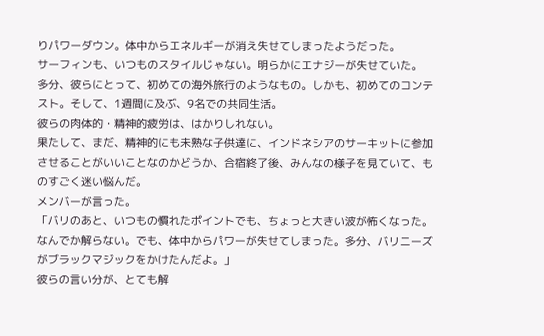りパワーダウン。体中からエネルギーが消え失せてしまったようだった。
サーフィンも、いつものスタイルじゃない。明らかにエナジーが失せていた。
多分、彼らにとって、初めての海外旅行のようなもの。しかも、初めてのコンテスト。そして、1週間に及ぶ、9名での共同生活。
彼らの肉体的・精神的疲労は、はかりしれない。
果たして、まだ、精神的にも未熟な子供達に、インドネシアのサーキットに参加させることがいいことなのかどうか、合宿終了後、みんなの様子を見ていて、ものすごく迷い悩んだ。
メンバーが言った。
「バリのあと、いつもの慣れたポイントでも、ちょっと大きい波が怖くなった。
なんでか解らない。でも、体中からパワーが失せてしまった。多分、バリニーズがブラックマジックをかけたんだよ。」
彼らの言い分が、とても解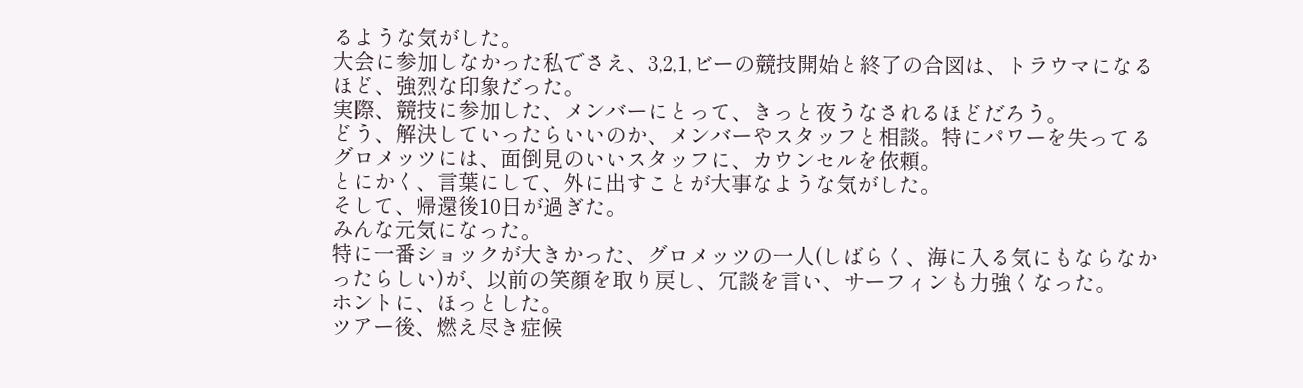るような気がした。
大会に参加しなかった私でさえ、3,2,1,ビーの競技開始と終了の合図は、トラウマになるほど、強烈な印象だった。
実際、競技に参加した、メンバーにとって、きっと夜うなされるほどだろう。
どう、解決していったらいいのか、メンバーやスタッフと相談。特にパワーを失ってるグロメッツには、面倒見のいいスタッフに、カウンセルを依頼。
とにかく、言葉にして、外に出すことが大事なような気がした。
そして、帰還後10日が過ぎた。
みんな元気になった。
特に一番ショックが大きかった、グロメッツの一人(しばらく、海に入る気にもならなかったらしい)が、以前の笑顔を取り戻し、冗談を言い、サーフィンも力強くなった。
ホントに、ほっとした。
ツアー後、燃え尽き症候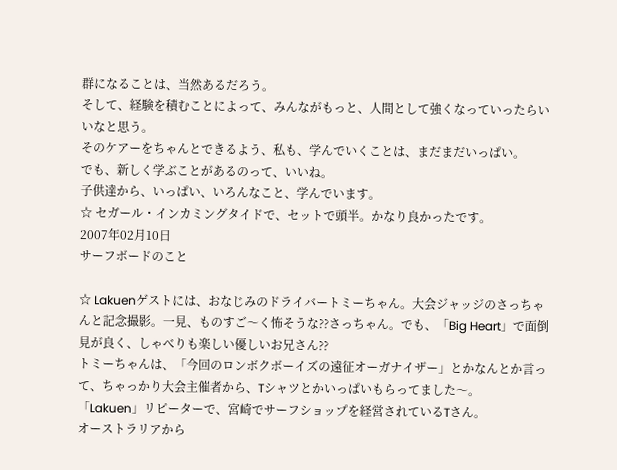群になることは、当然あるだろう。
そして、経験を積むことによって、みんながもっと、人間として強くなっていったらいいなと思う。
そのケアーをちゃんとできるよう、私も、学んでいくことは、まだまだいっぱい。
でも、新しく学ぶことがあるのって、いいね。
子供達から、いっぱい、いろんなこと、学んでいます。
☆ セガール・インカミングタイドで、セットで頭半。かなり良かったです。
2007年02月10日
サーフボードのこと

☆ Lakuenゲストには、おなじみのドライバートミーちゃん。大会ジャッジのさっちゃんと記念撮影。一見、ものすご〜く怖そうな??さっちゃん。でも、「Big Heart」で面倒見が良く、しゃべりも楽しい優しいお兄さん??
トミーちゃんは、「今回のロンボクボーイズの遠征オーガナイザー」とかなんとか言って、ちゃっかり大会主催者から、Tシャツとかいっぱいもらってました〜。
「Lakuen」リピーターで、宮崎でサーフショップを経営されているTさん。
オーストラリアから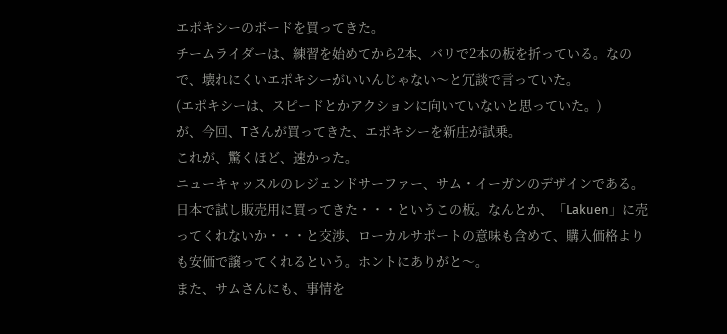エポキシーのボードを買ってきた。
チームライダーは、練習を始めてから2本、バリで2本の板を折っている。なので、壊れにくいエポキシーがいいんじゃない〜と冗談で言っていた。
(エポキシーは、スピードとかアクションに向いていないと思っていた。)
が、今回、Tさんが買ってきた、エポキシーを新庄が試乗。
これが、驚くほど、速かった。
ニューキャッスルのレジェンドサーファー、サム・イーガンのデザインである。
日本で試し販売用に買ってきた・・・というこの板。なんとか、「Lakuen」に売ってくれないか・・・と交渉、ローカルサポートの意味も含めて、購入価格よりも安価で譲ってくれるという。ホントにありがと〜。
また、サムさんにも、事情を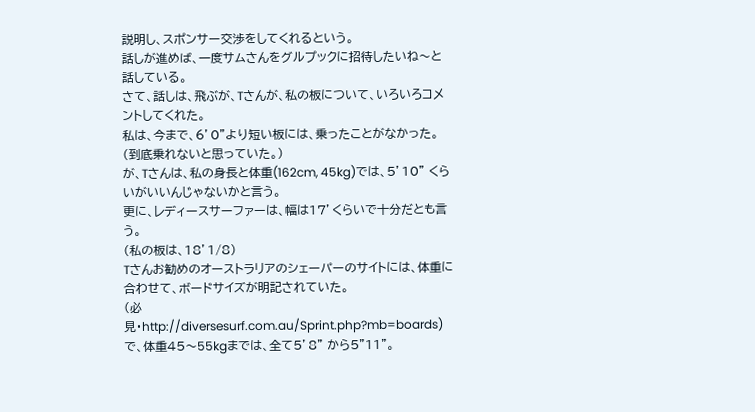説明し、スポンサー交渉をしてくれるという。
話しが進めば、一度サムさんをグルプックに招待したいね〜と話している。
さて、話しは、飛ぶが、Tさんが、私の板について、いろいろコメントしてくれた。
私は、今まで、6’0”より短い板には、乗ったことがなかった。
(到底乗れないと思っていた。)
が、Tさんは、私の身長と体重(162cm, 45kg)では、5’10” くらいがいいんじゃないかと言う。
更に、レディースサーファーは、幅は17’くらいで十分だとも言う。
(私の板は、18’1/8)
Tさんお勧めのオーストラリアのシェーパーのサイトには、体重に合わせて、ボードサイズが明記されていた。
(必見・http://diversesurf.com.au/Sprint.php?mb=boards)
で、体重45〜55kgまでは、全て5’8” から5”11”。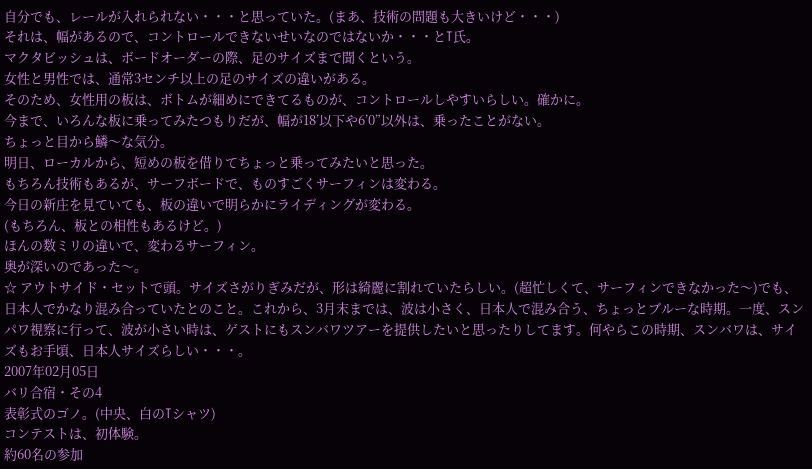自分でも、レールが入れられない・・・と思っていた。(まあ、技術の問題も大きいけど・・・)
それは、幅があるので、コントロールできないせいなのではないか・・・とT氏。
マクタビッシュは、ボードオーダーの際、足のサイズまで聞くという。
女性と男性では、通常3センチ以上の足のサイズの違いがある。
そのため、女性用の板は、ボトムが細めにできてるものが、コントロールしやすいらしい。確かに。
今まで、いろんな板に乗ってみたつもりだが、幅が18’以下や6’0”以外は、乗ったことがない。
ちょっと目から鱗〜な気分。
明日、ローカルから、短めの板を借りてちょっと乗ってみたいと思った。
もちろん技術もあるが、サーフボードで、ものすごくサーフィンは変わる。
今日の新庄を見ていても、板の違いで明らかにライディングが変わる。
(もちろん、板との相性もあるけど。)
ほんの数ミリの違いで、変わるサーフィン。
奥が深いのであった〜。
☆ アウトサイド・セットで頭。サイズさがりぎみだが、形は綺麗に割れていたらしい。(超忙しくて、サーフィンできなかった〜)でも、日本人でかなり混み合っていたとのこと。これから、3月末までは、波は小さく、日本人で混み合う、ちょっとブルーな時期。一度、スンパワ視察に行って、波が小さい時は、ゲストにもスンバワツアーを提供したいと思ったりしてます。何やらこの時期、スンバワは、サイズもお手頃、日本人サイズらしい・・・。
2007年02月05日
バリ合宿・その4
表彰式のゴノ。(中央、白のTシャツ)
コンテストは、初体験。
約60名の参加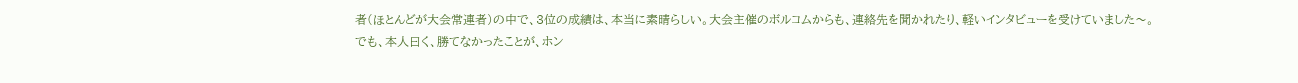者(ほとんどが大会常連者)の中で、3位の成績は、本当に素晴らしい。大会主催のボルコムからも、連絡先を聞かれたり、軽いインタビューを受けていました〜。
でも、本人曰く、勝てなかったことが、ホン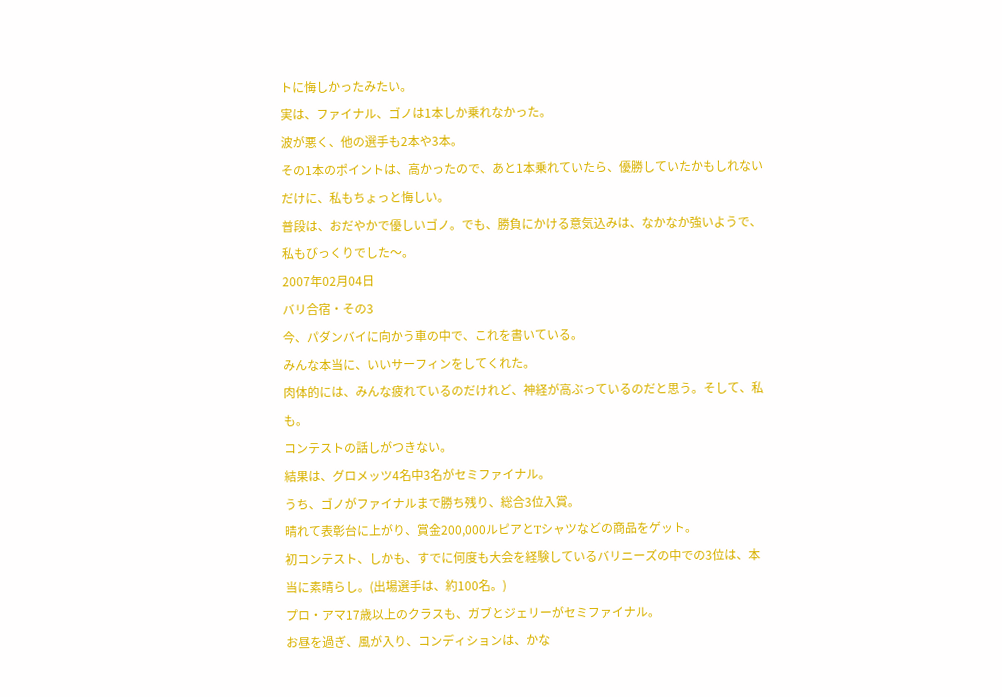トに悔しかったみたい。
実は、ファイナル、ゴノは1本しか乗れなかった。
波が悪く、他の選手も2本や3本。
その1本のポイントは、高かったので、あと1本乗れていたら、優勝していたかもしれないだけに、私もちょっと悔しい。
普段は、おだやかで優しいゴノ。でも、勝負にかける意気込みは、なかなか強いようで、私もびっくりでした〜。
2007年02月04日
バリ合宿・その3
今、パダンバイに向かう車の中で、これを書いている。
みんな本当に、いいサーフィンをしてくれた。
肉体的には、みんな疲れているのだけれど、神経が高ぶっているのだと思う。そして、私も。
コンテストの話しがつきない。
結果は、グロメッツ4名中3名がセミファイナル。
うち、ゴノがファイナルまで勝ち残り、総合3位入賞。
晴れて表彰台に上がり、賞金200,000ルピアとTシャツなどの商品をゲット。
初コンテスト、しかも、すでに何度も大会を経験しているバリニーズの中での3位は、本当に素晴らし。(出場選手は、約100名。)
プロ・アマ17歳以上のクラスも、ガブとジェリーがセミファイナル。
お昼を過ぎ、風が入り、コンディションは、かな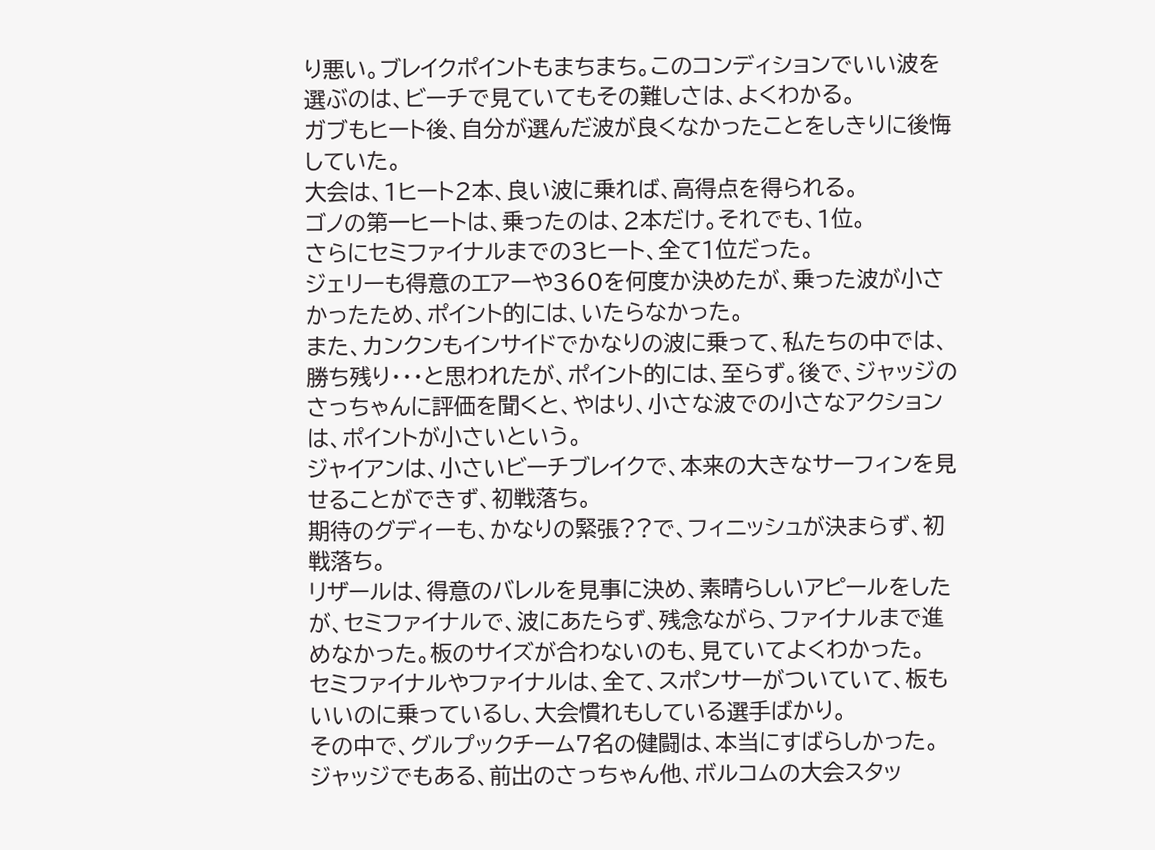り悪い。ブレイクポイントもまちまち。このコンディションでいい波を選ぶのは、ビーチで見ていてもその難しさは、よくわかる。
ガブもヒート後、自分が選んだ波が良くなかったことをしきりに後悔していた。
大会は、1ヒート2本、良い波に乗れば、高得点を得られる。
ゴノの第一ヒートは、乗ったのは、2本だけ。それでも、1位。
さらにセミファイナルまでの3ヒート、全て1位だった。
ジェリーも得意のエアーや360を何度か決めたが、乗った波が小さかったため、ポイント的には、いたらなかった。
また、カンクンもインサイドでかなりの波に乗って、私たちの中では、勝ち残り・・・と思われたが、ポイント的には、至らず。後で、ジャッジのさっちゃんに評価を聞くと、やはり、小さな波での小さなアクションは、ポイントが小さいという。
ジャイアンは、小さいビーチブレイクで、本来の大きなサーフィンを見せることができず、初戦落ち。
期待のグディーも、かなりの緊張??で、フィニッシュが決まらず、初戦落ち。
リザールは、得意のバレルを見事に決め、素晴らしいアピールをしたが、セミファイナルで、波にあたらず、残念ながら、ファイナルまで進めなかった。板のサイズが合わないのも、見ていてよくわかった。
セミファイナルやファイナルは、全て、スポンサーがついていて、板もいいのに乗っているし、大会慣れもしている選手ばかり。
その中で、グルプックチーム7名の健闘は、本当にすばらしかった。
ジャッジでもある、前出のさっちゃん他、ボルコムの大会スタッ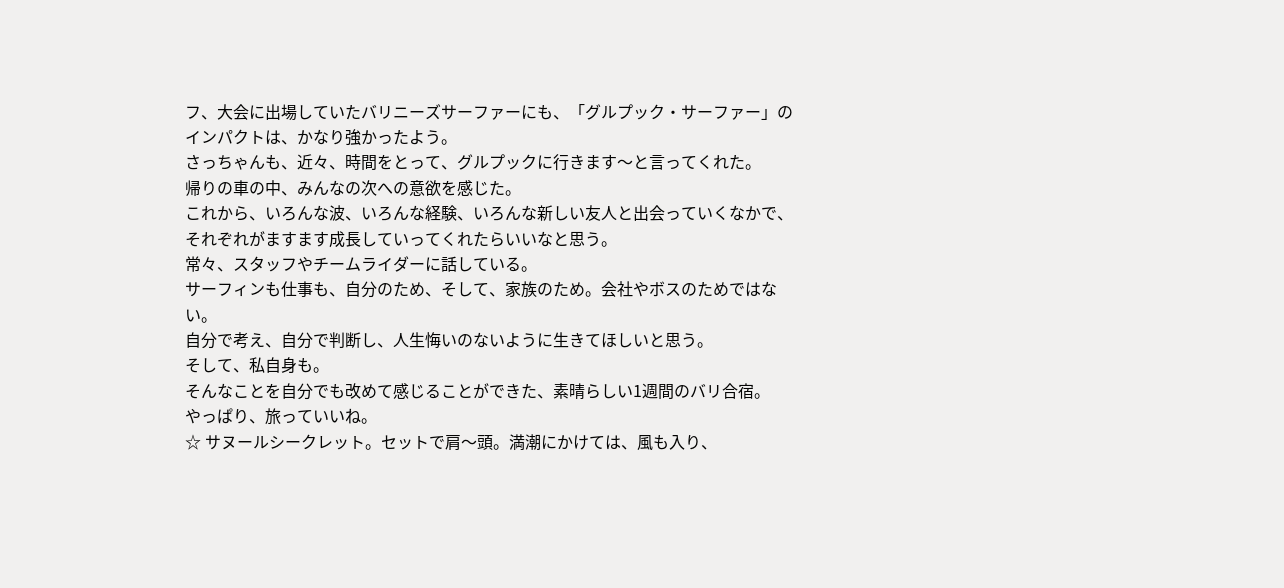フ、大会に出場していたバリニーズサーファーにも、「グルプック・サーファー」のインパクトは、かなり強かったよう。
さっちゃんも、近々、時間をとって、グルプックに行きます〜と言ってくれた。
帰りの車の中、みんなの次への意欲を感じた。
これから、いろんな波、いろんな経験、いろんな新しい友人と出会っていくなかで、それぞれがますます成長していってくれたらいいなと思う。
常々、スタッフやチームライダーに話している。
サーフィンも仕事も、自分のため、そして、家族のため。会社やボスのためではない。
自分で考え、自分で判断し、人生悔いのないように生きてほしいと思う。
そして、私自身も。
そんなことを自分でも改めて感じることができた、素晴らしい1週間のバリ合宿。
やっぱり、旅っていいね。
☆ サヌールシークレット。セットで肩〜頭。満潮にかけては、風も入り、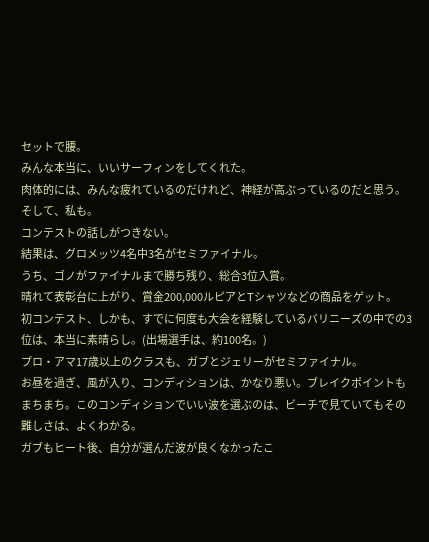セットで腰。
みんな本当に、いいサーフィンをしてくれた。
肉体的には、みんな疲れているのだけれど、神経が高ぶっているのだと思う。そして、私も。
コンテストの話しがつきない。
結果は、グロメッツ4名中3名がセミファイナル。
うち、ゴノがファイナルまで勝ち残り、総合3位入賞。
晴れて表彰台に上がり、賞金200,000ルピアとTシャツなどの商品をゲット。
初コンテスト、しかも、すでに何度も大会を経験しているバリニーズの中での3位は、本当に素晴らし。(出場選手は、約100名。)
プロ・アマ17歳以上のクラスも、ガブとジェリーがセミファイナル。
お昼を過ぎ、風が入り、コンディションは、かなり悪い。ブレイクポイントもまちまち。このコンディションでいい波を選ぶのは、ビーチで見ていてもその難しさは、よくわかる。
ガブもヒート後、自分が選んだ波が良くなかったこ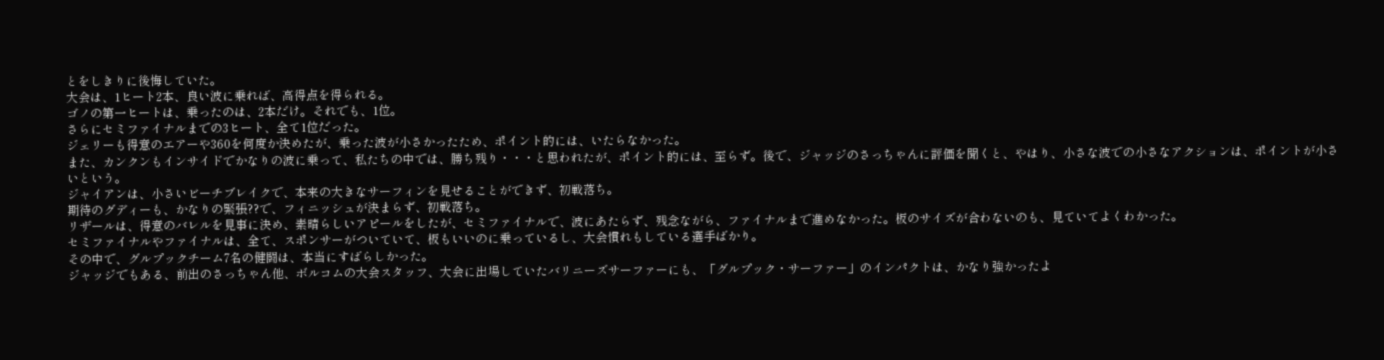とをしきりに後悔していた。
大会は、1ヒート2本、良い波に乗れば、高得点を得られる。
ゴノの第一ヒートは、乗ったのは、2本だけ。それでも、1位。
さらにセミファイナルまでの3ヒート、全て1位だった。
ジェリーも得意のエアーや360を何度か決めたが、乗った波が小さかったため、ポイント的には、いたらなかった。
また、カンクンもインサイドでかなりの波に乗って、私たちの中では、勝ち残り・・・と思われたが、ポイント的には、至らず。後で、ジャッジのさっちゃんに評価を聞くと、やはり、小さな波での小さなアクションは、ポイントが小さいという。
ジャイアンは、小さいビーチブレイクで、本来の大きなサーフィンを見せることができず、初戦落ち。
期待のグディーも、かなりの緊張??で、フィニッシュが決まらず、初戦落ち。
リザールは、得意のバレルを見事に決め、素晴らしいアピールをしたが、セミファイナルで、波にあたらず、残念ながら、ファイナルまで進めなかった。板のサイズが合わないのも、見ていてよくわかった。
セミファイナルやファイナルは、全て、スポンサーがついていて、板もいいのに乗っているし、大会慣れもしている選手ばかり。
その中で、グルプックチーム7名の健闘は、本当にすばらしかった。
ジャッジでもある、前出のさっちゃん他、ボルコムの大会スタッフ、大会に出場していたバリニーズサーファーにも、「グルプック・サーファー」のインパクトは、かなり強かったよ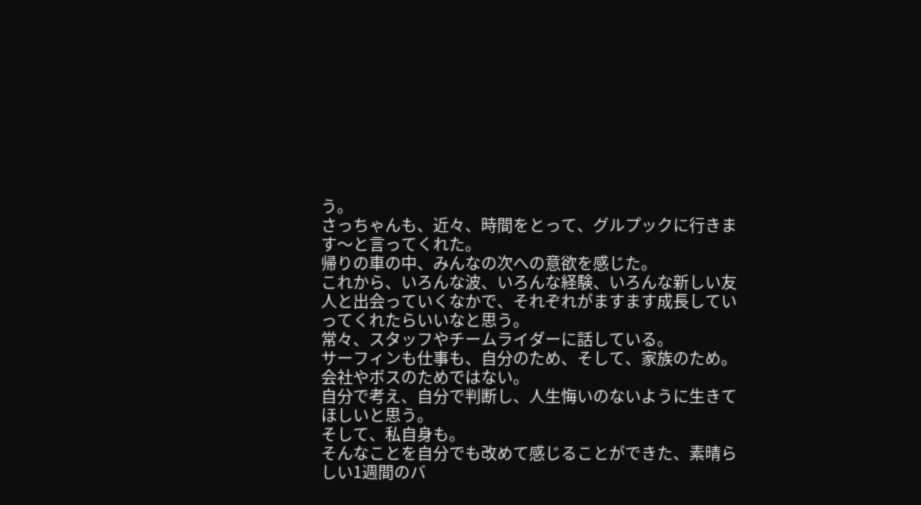う。
さっちゃんも、近々、時間をとって、グルプックに行きます〜と言ってくれた。
帰りの車の中、みんなの次への意欲を感じた。
これから、いろんな波、いろんな経験、いろんな新しい友人と出会っていくなかで、それぞれがますます成長していってくれたらいいなと思う。
常々、スタッフやチームライダーに話している。
サーフィンも仕事も、自分のため、そして、家族のため。会社やボスのためではない。
自分で考え、自分で判断し、人生悔いのないように生きてほしいと思う。
そして、私自身も。
そんなことを自分でも改めて感じることができた、素晴らしい1週間のバ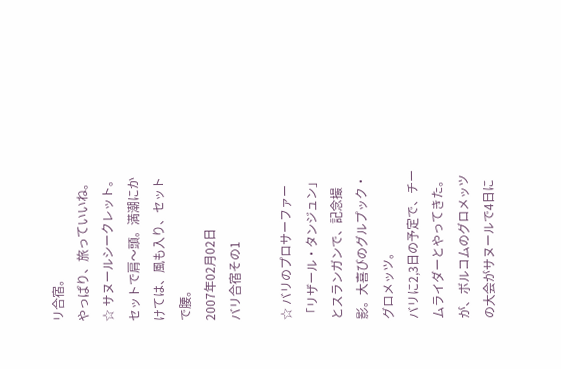リ合宿。
やっぱり、旅っていいね。
☆ サヌールシークレット。セットで肩〜頭。満潮にかけては、風も入り、セットで腰。
2007年02月02日
バリ合宿その1

☆ バリのプロサーファー「リザール・タンジュン」とスランガンで、記念撮影。大喜びのグルプック・グロメッツ。
バリに2,3日の予定で、チームライダーとやってきた。
が、ボルコムのグロメッツの大会がサヌールで4日に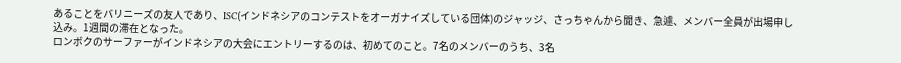あることをバリニーズの友人であり、ISC(インドネシアのコンテストをオーガナイズしている団体)のジャッジ、さっちゃんから聞き、急遽、メンバー全員が出場申し込み。1週間の滞在となった。
ロンボクのサーファーがインドネシアの大会にエントリーするのは、初めてのこと。7名のメンバーのうち、3名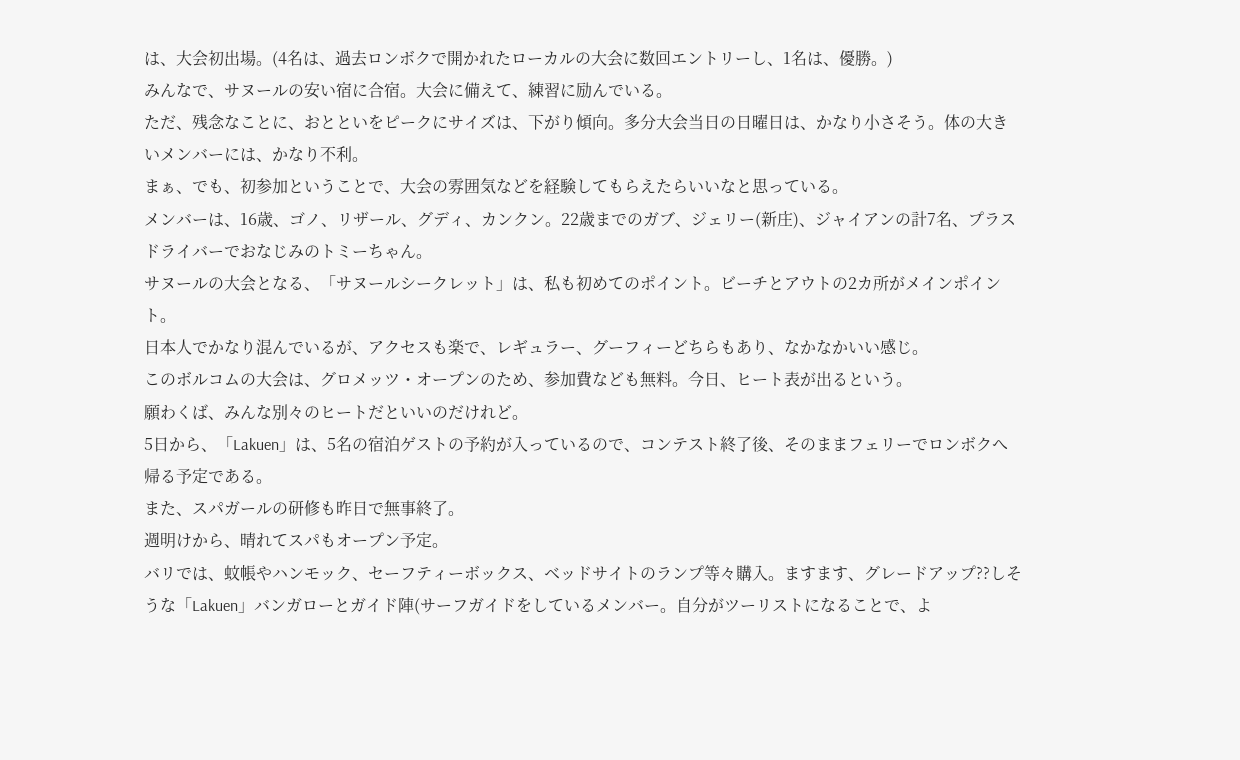は、大会初出場。(4名は、過去ロンボクで開かれたローカルの大会に数回エントリーし、1名は、優勝。)
みんなで、サヌールの安い宿に合宿。大会に備えて、練習に励んでいる。
ただ、残念なことに、おとといをピークにサイズは、下がり傾向。多分大会当日の日曜日は、かなり小さそう。体の大きいメンバーには、かなり不利。
まぁ、でも、初参加ということで、大会の雰囲気などを経験してもらえたらいいなと思っている。
メンバーは、16歳、ゴノ、リザール、グディ、カンクン。22歳までのガブ、ジェリー(新庄)、ジャイアンの計7名、プラスドライバーでおなじみのトミーちゃん。
サヌールの大会となる、「サヌールシークレット」は、私も初めてのポイント。ビーチとアウトの2カ所がメインポイント。
日本人でかなり混んでいるが、アクセスも楽で、レギュラー、グーフィーどちらもあり、なかなかいい感じ。
このボルコムの大会は、グロメッツ・オープンのため、参加費なども無料。今日、ヒート表が出るという。
願わくば、みんな別々のヒートだといいのだけれど。
5日から、「Lakuen」は、5名の宿泊ゲストの予約が入っているので、コンテスト終了後、そのままフェリーでロンボクへ帰る予定である。
また、スパガールの研修も昨日で無事終了。
週明けから、晴れてスパもオープン予定。
バリでは、蚊帳やハンモック、セーフティーボックス、ベッドサイトのランプ等々購入。ますます、グレードアップ??しそうな「Lakuen」バンガローとガイド陣(サーフガイドをしているメンバー。自分がツーリストになることで、よ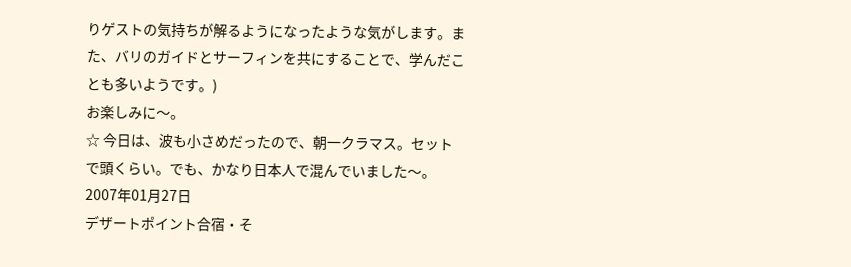りゲストの気持ちが解るようになったような気がします。また、バリのガイドとサーフィンを共にすることで、学んだことも多いようです。)
お楽しみに〜。
☆ 今日は、波も小さめだったので、朝一クラマス。セットで頭くらい。でも、かなり日本人で混んでいました〜。
2007年01月27日
デザートポイント合宿・そ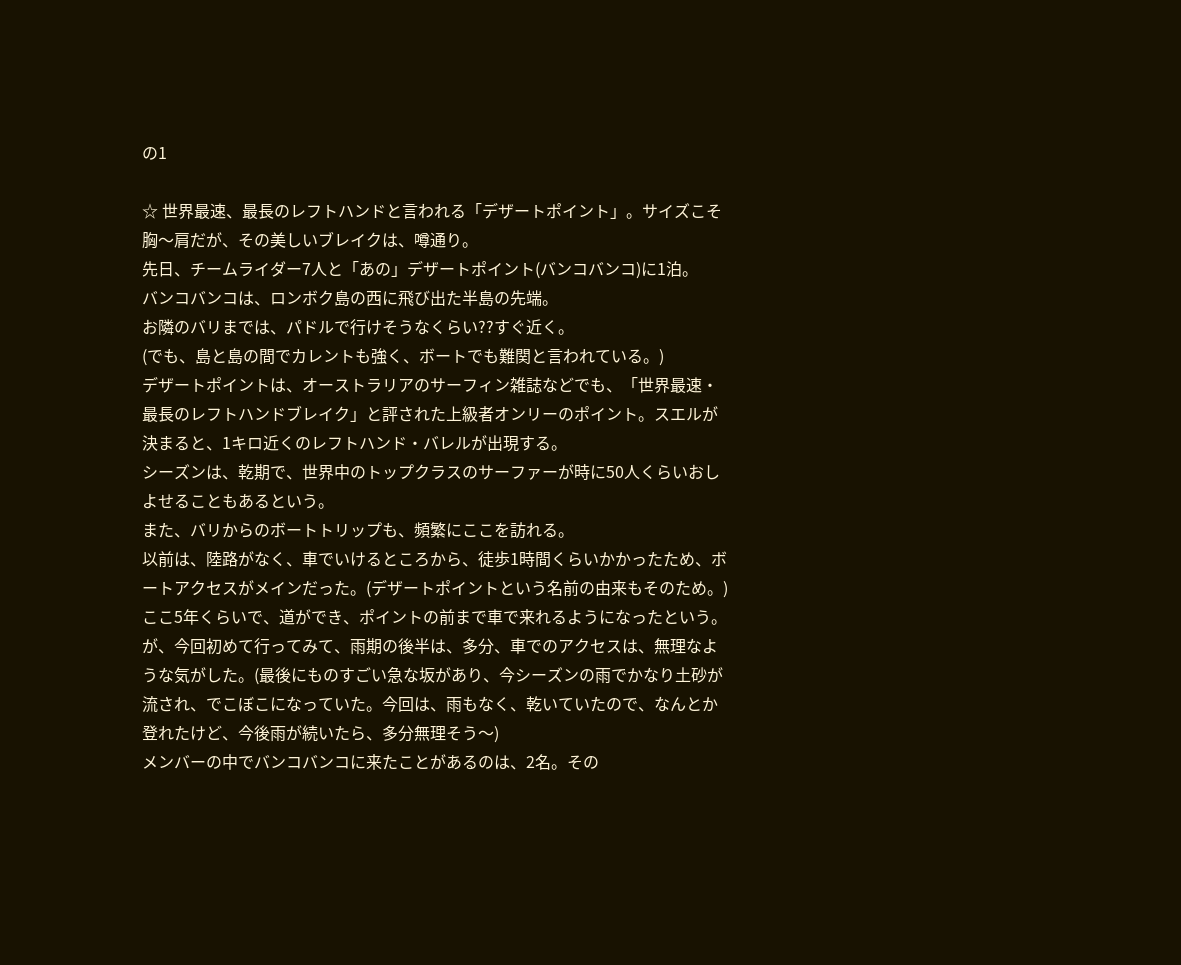の1

☆ 世界最速、最長のレフトハンドと言われる「デザートポイント」。サイズこそ胸〜肩だが、その美しいブレイクは、噂通り。
先日、チームライダー7人と「あの」デザートポイント(バンコバンコ)に1泊。
バンコバンコは、ロンボク島の西に飛び出た半島の先端。
お隣のバリまでは、パドルで行けそうなくらい??すぐ近く。
(でも、島と島の間でカレントも強く、ボートでも難関と言われている。)
デザートポイントは、オーストラリアのサーフィン雑誌などでも、「世界最速・最長のレフトハンドブレイク」と評された上級者オンリーのポイント。スエルが決まると、1キロ近くのレフトハンド・バレルが出現する。
シーズンは、乾期で、世界中のトップクラスのサーファーが時に50人くらいおしよせることもあるという。
また、バリからのボートトリップも、頻繁にここを訪れる。
以前は、陸路がなく、車でいけるところから、徒歩1時間くらいかかったため、ボートアクセスがメインだった。(デザートポイントという名前の由来もそのため。)
ここ5年くらいで、道ができ、ポイントの前まで車で来れるようになったという。が、今回初めて行ってみて、雨期の後半は、多分、車でのアクセスは、無理なような気がした。(最後にものすごい急な坂があり、今シーズンの雨でかなり土砂が流され、でこぼこになっていた。今回は、雨もなく、乾いていたので、なんとか登れたけど、今後雨が続いたら、多分無理そう〜)
メンバーの中でバンコバンコに来たことがあるのは、2名。その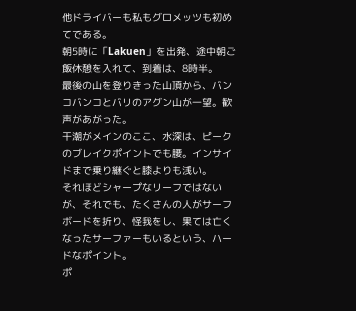他ドライバーも私もグロメッツも初めてである。
朝5時に「Lakuen」を出発、途中朝ご飯休憩を入れて、到着は、8時半。
最後の山を登りきった山頂から、バンコバンコとバリのアグン山が一望。歓声があがった。
干潮がメインのここ、水深は、ピークのブレイクポイントでも腰。インサイドまで乗り継ぐと膝よりも浅い。
それほどシャープなリーフではないが、それでも、たくさんの人がサーフボードを折り、怪我をし、果ては亡くなったサーファーもいるという、ハードなポイント。
ポ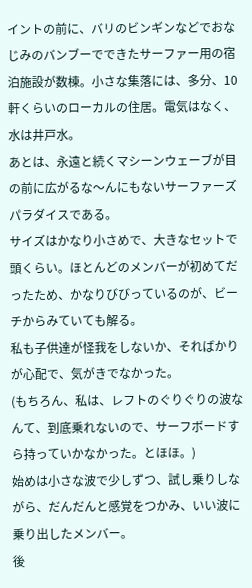イントの前に、バリのビンギンなどでおなじみのバンブーでできたサーファー用の宿泊施設が数棟。小さな集落には、多分、10軒くらいのローカルの住居。電気はなく、水は井戸水。
あとは、永遠と続くマシーンウェーブが目の前に広がるな〜んにもないサーファーズパラダイスである。
サイズはかなり小さめで、大きなセットで頭くらい。ほとんどのメンバーが初めてだったため、かなりびびっているのが、ビーチからみていても解る。
私も子供達が怪我をしないか、そればかりが心配で、気がきでなかった。
(もちろん、私は、レフトのぐりぐりの波なんて、到底乗れないので、サーフボードすら持っていかなかった。とほほ。)
始めは小さな波で少しずつ、試し乗りしながら、だんだんと感覚をつかみ、いい波に乗り出したメンバー。
後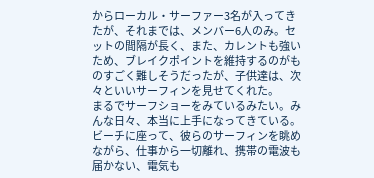からローカル・サーファー3名が入ってきたが、それまでは、メンバー6人のみ。セットの間隔が長く、また、カレントも強いため、ブレイクポイントを維持するのがものすごく難しそうだったが、子供達は、次々といいサーフィンを見せてくれた。
まるでサーフショーをみているみたい。みんな日々、本当に上手になってきている。ビーチに座って、彼らのサーフィンを眺めながら、仕事から一切離れ、携帯の電波も届かない、電気も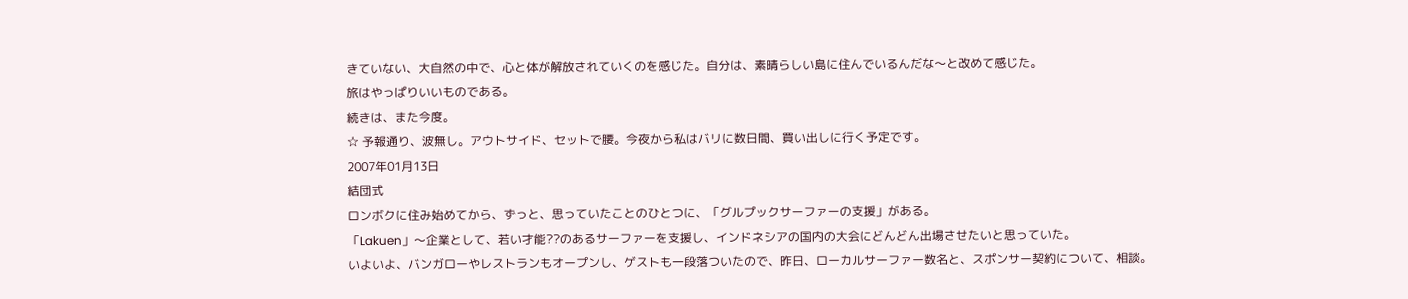きていない、大自然の中で、心と体が解放されていくのを感じた。自分は、素晴らしい島に住んでいるんだな〜と改めて感じた。
旅はやっぱりいいものである。
続きは、また今度。
☆ 予報通り、波無し。アウトサイド、セットで腰。今夜から私はバリに数日間、買い出しに行く予定です。
2007年01月13日
結団式
ロンボクに住み始めてから、ずっと、思っていたことのひとつに、「グルプックサーファーの支援」がある。
「Lakuen」〜企業として、若い才能??のあるサーファーを支援し、インドネシアの国内の大会にどんどん出場させたいと思っていた。
いよいよ、バンガローやレストランもオープンし、ゲストも一段落ついたので、昨日、ローカルサーファー数名と、スポンサー契約について、相談。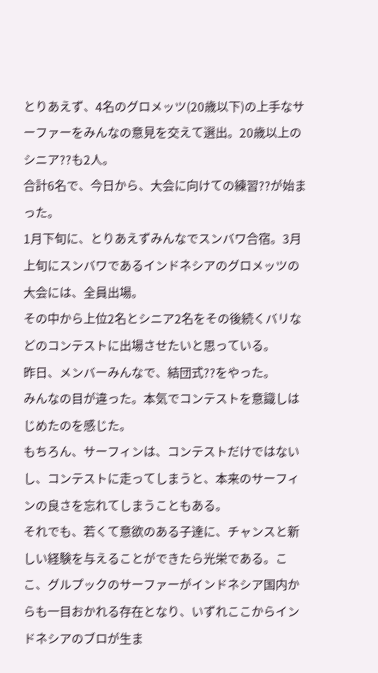とりあえず、4名のグロメッツ(20歳以下)の上手なサーファーをみんなの意見を交えて選出。20歳以上のシニア??も2人。
合計6名で、今日から、大会に向けての練習??が始まった。
1月下旬に、とりあえずみんなでスンバワ合宿。3月上旬にスンバワであるインドネシアのグロメッツの大会には、全員出場。
その中から上位2名とシニア2名をその後続くバリなどのコンテストに出場させたいと思っている。
昨日、メンバーみんなで、結団式??をやった。
みんなの目が違った。本気でコンテストを意識しはじめたのを感じた。
もちろん、サーフィンは、コンテストだけではないし、コンテストに走ってしまうと、本来のサーフィンの良さを忘れてしまうこともある。
それでも、若くて意欲のある子達に、チャンスと新しい経験を与えることができたら光栄である。ここ、グルプックのサーファーがインドネシア国内からも一目おかれる存在となり、いずれここからインドネシアのブロが生ま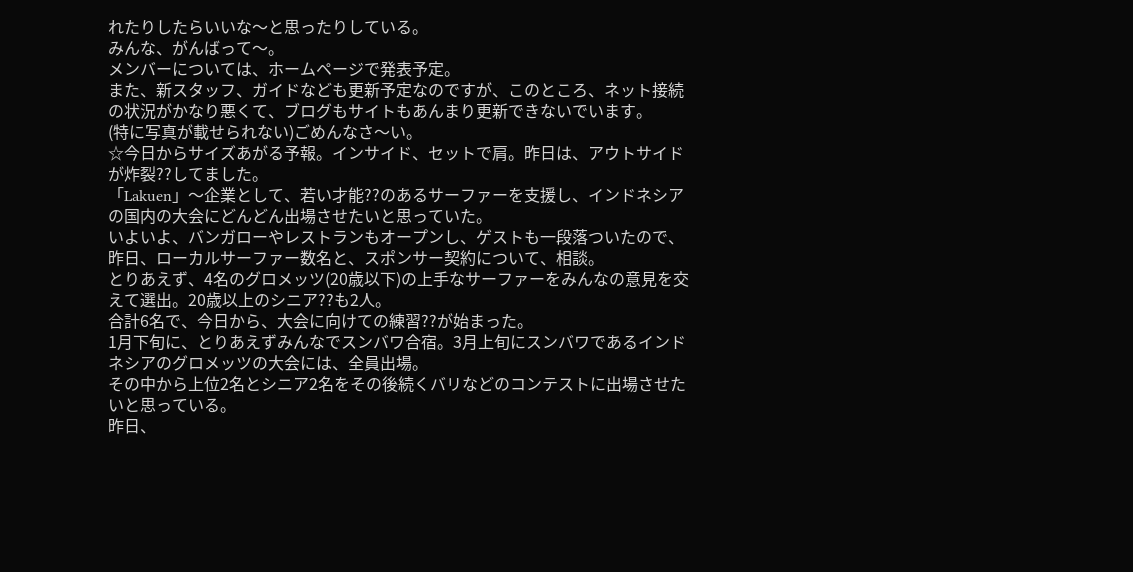れたりしたらいいな〜と思ったりしている。
みんな、がんばって〜。
メンバーについては、ホームページで発表予定。
また、新スタッフ、ガイドなども更新予定なのですが、このところ、ネット接続の状況がかなり悪くて、ブログもサイトもあんまり更新できないでいます。
(特に写真が載せられない)ごめんなさ〜い。
☆今日からサイズあがる予報。インサイド、セットで肩。昨日は、アウトサイドが炸裂??してました。
「Lakuen」〜企業として、若い才能??のあるサーファーを支援し、インドネシアの国内の大会にどんどん出場させたいと思っていた。
いよいよ、バンガローやレストランもオープンし、ゲストも一段落ついたので、昨日、ローカルサーファー数名と、スポンサー契約について、相談。
とりあえず、4名のグロメッツ(20歳以下)の上手なサーファーをみんなの意見を交えて選出。20歳以上のシニア??も2人。
合計6名で、今日から、大会に向けての練習??が始まった。
1月下旬に、とりあえずみんなでスンバワ合宿。3月上旬にスンバワであるインドネシアのグロメッツの大会には、全員出場。
その中から上位2名とシニア2名をその後続くバリなどのコンテストに出場させたいと思っている。
昨日、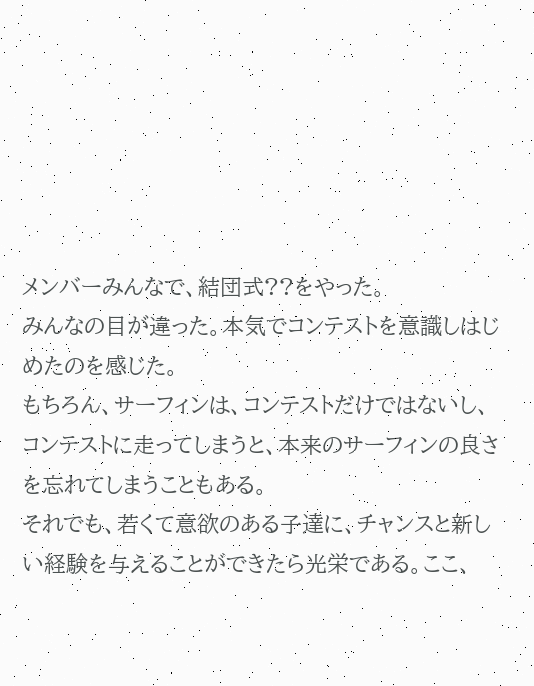メンバーみんなで、結団式??をやった。
みんなの目が違った。本気でコンテストを意識しはじめたのを感じた。
もちろん、サーフィンは、コンテストだけではないし、コンテストに走ってしまうと、本来のサーフィンの良さを忘れてしまうこともある。
それでも、若くて意欲のある子達に、チャンスと新しい経験を与えることができたら光栄である。ここ、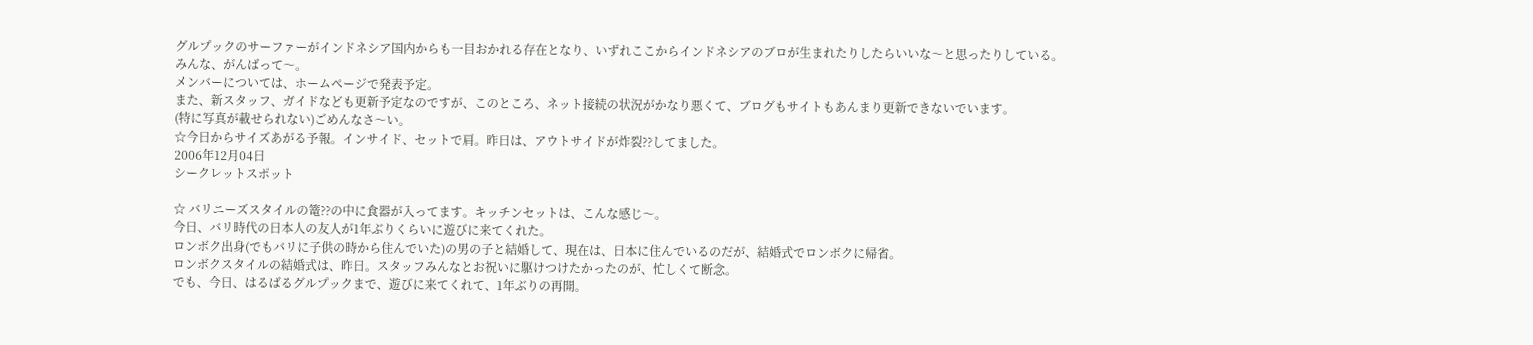グルプックのサーファーがインドネシア国内からも一目おかれる存在となり、いずれここからインドネシアのブロが生まれたりしたらいいな〜と思ったりしている。
みんな、がんばって〜。
メンバーについては、ホームページで発表予定。
また、新スタッフ、ガイドなども更新予定なのですが、このところ、ネット接続の状況がかなり悪くて、ブログもサイトもあんまり更新できないでいます。
(特に写真が載せられない)ごめんなさ〜い。
☆今日からサイズあがる予報。インサイド、セットで肩。昨日は、アウトサイドが炸裂??してました。
2006年12月04日
シークレットスポット

☆ バリニーズスタイルの篭??の中に食器が入ってます。キッチンセットは、こんな感じ〜。
今日、バリ時代の日本人の友人が1年ぶりくらいに遊びに来てくれた。
ロンボク出身(でもバリに子供の時から住んでいた)の男の子と結婚して、現在は、日本に住んでいるのだが、結婚式でロンボクに帰省。
ロンボクスタイルの結婚式は、昨日。スタッフみんなとお祝いに駆けつけたかったのが、忙しくて断念。
でも、今日、はるばるグルプックまで、遊びに来てくれて、1年ぶりの再開。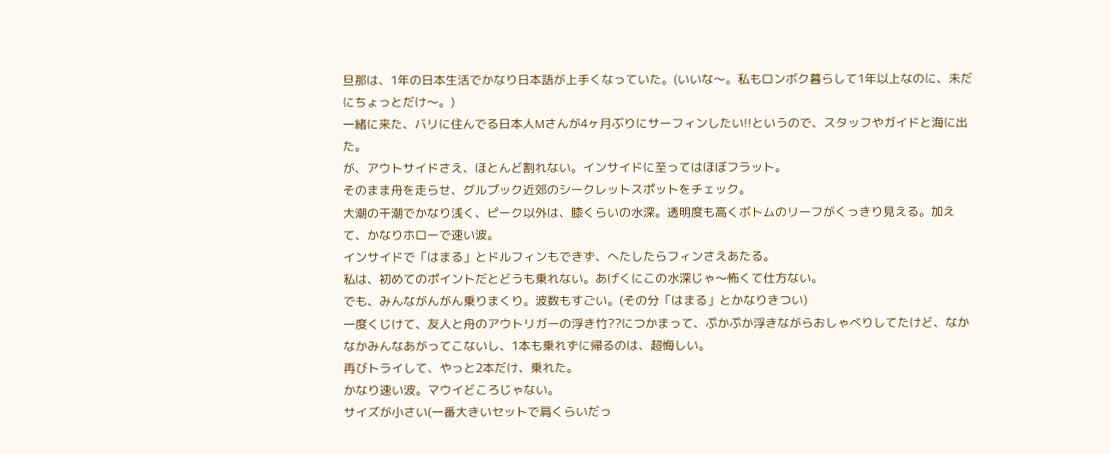旦那は、1年の日本生活でかなり日本語が上手くなっていた。(いいな〜。私もロンボク暮らして1年以上なのに、未だにちょっとだけ〜。)
一緒に来た、バリに住んでる日本人Mさんが4ヶ月ぶりにサーフィンしたい!!というので、スタッフやガイドと海に出た。
が、アウトサイドさえ、ほとんど割れない。インサイドに至ってはほぼフラット。
そのまま舟を走らせ、グルプック近郊のシークレットスポットをチェック。
大潮の干潮でかなり浅く、ピーク以外は、膝くらいの水深。透明度も高くボトムのリーフがくっきり見える。加えて、かなりホローで速い波。
インサイドで「はまる」とドルフィンもできず、へたしたらフィンさえあたる。
私は、初めてのポイントだとどうも乗れない。あげくにこの水深じゃ〜怖くて仕方ない。
でも、みんながんがん乗りまくり。波数もすごい。(その分「はまる」とかなりきつい)
一度くじけて、友人と舟のアウトリガーの浮き竹??につかまって、ぷかぷか浮きながらおしゃべりしてたけど、なかなかみんなあがってこないし、1本も乗れずに帰るのは、超悔しい。
再びトライして、やっと2本だけ、乗れた。
かなり速い波。マウイどころじゃない。
サイズが小さい(一番大きいセットで肩くらいだっ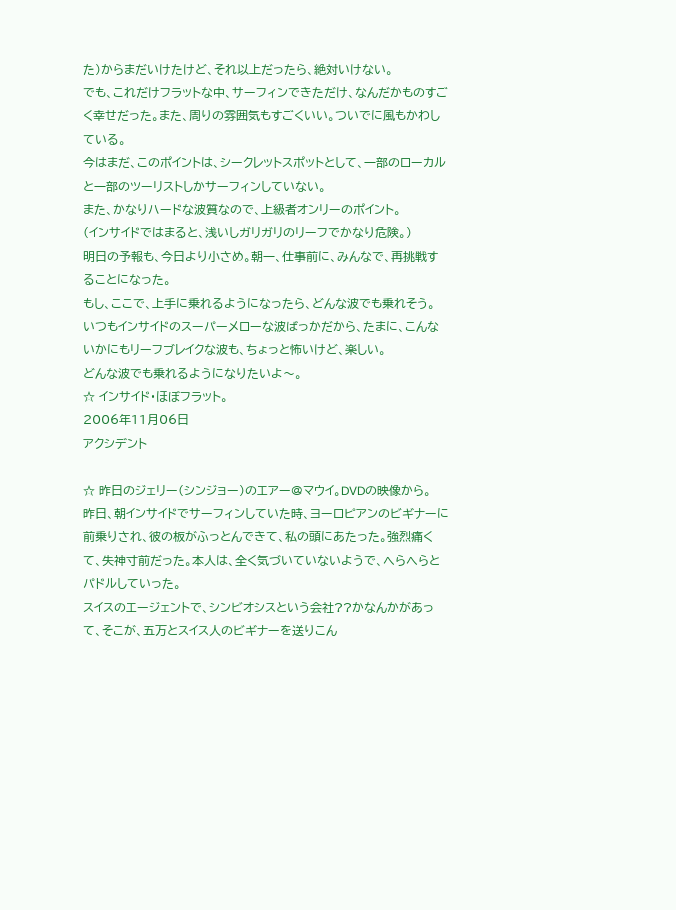た)からまだいけたけど、それ以上だったら、絶対いけない。
でも、これだけフラットな中、サーフィンできただけ、なんだかものすごく幸せだった。また、周りの雰囲気もすごくいい。ついでに風もかわしている。
今はまだ、このポイントは、シークレットスポットとして、一部のローカルと一部のツーリストしかサーフィンしていない。
また、かなりハードな波質なので、上級者オンリーのポイント。
(インサイドではまると、浅いしガリガリのリーフでかなり危険。)
明日の予報も、今日より小さめ。朝一、仕事前に、みんなで、再挑戦することになった。
もし、ここで、上手に乗れるようになったら、どんな波でも乗れそう。
いつもインサイドのスーパーメローな波ばっかだから、たまに、こんないかにもリーフブレイクな波も、ちょっと怖いけど、楽しい。
どんな波でも乗れるようになりたいよ〜。
☆ インサイド・ほぼフラット。
2006年11月06日
アクシデント

☆ 昨日のジェリー(シンジョー)のエアー@マウイ。DVDの映像から。
昨日、朝インサイドでサーフィンしていた時、ヨーロピアンのビギナーに前乗りされ、彼の板がふっとんできて、私の頭にあたった。強烈痛くて、失神寸前だった。本人は、全く気づいていないようで、へらへらとパドルしていった。
スイスのエージェントで、シンビオシスという会社??かなんかがあって、そこが、五万とスイス人のビギナーを送りこん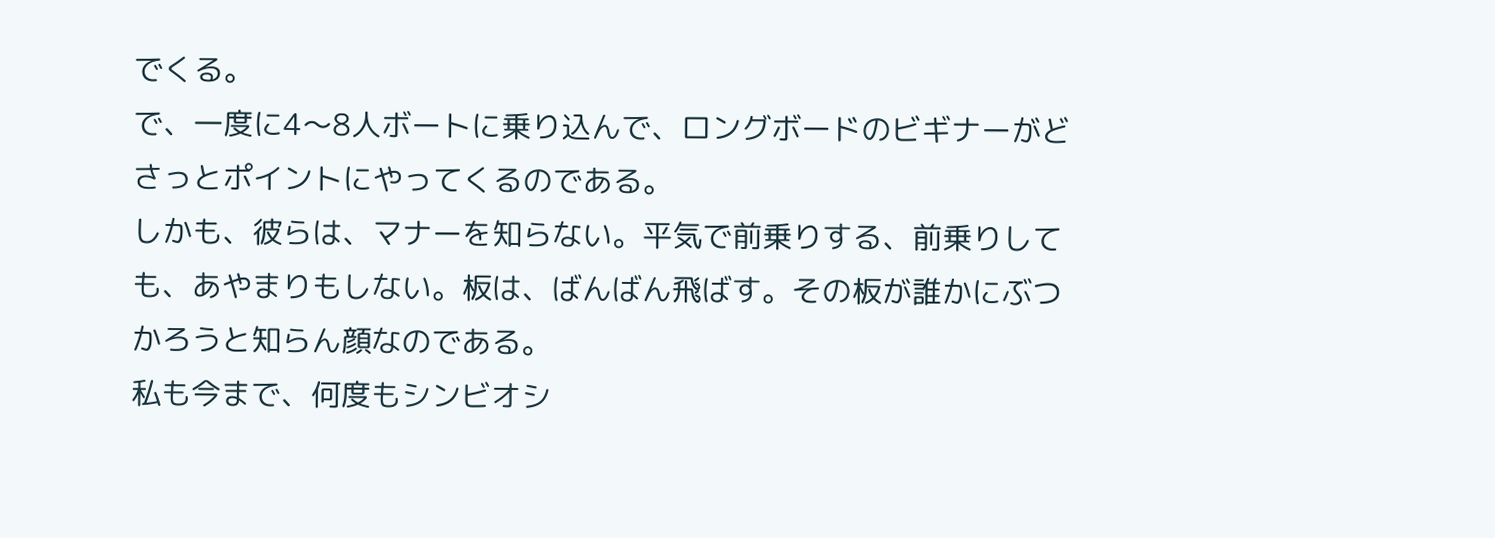でくる。
で、一度に4〜8人ボートに乗り込んで、ロングボードのビギナーがどさっとポイントにやってくるのである。
しかも、彼らは、マナーを知らない。平気で前乗りする、前乗りしても、あやまりもしない。板は、ばんばん飛ばす。その板が誰かにぶつかろうと知らん顔なのである。
私も今まで、何度もシンビオシ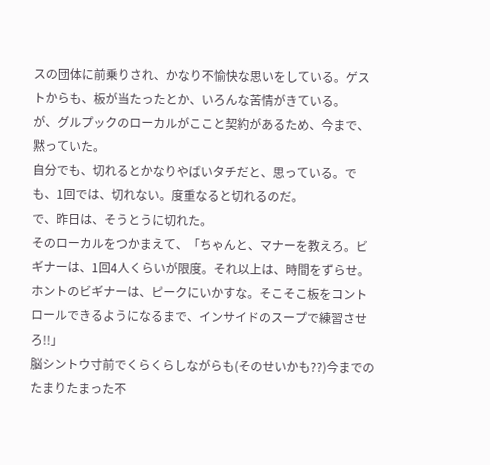スの団体に前乗りされ、かなり不愉快な思いをしている。ゲストからも、板が当たったとか、いろんな苦情がきている。
が、グルプックのローカルがここと契約があるため、今まで、黙っていた。
自分でも、切れるとかなりやばいタチだと、思っている。でも、1回では、切れない。度重なると切れるのだ。
で、昨日は、そうとうに切れた。
そのローカルをつかまえて、「ちゃんと、マナーを教えろ。ビギナーは、1回4人くらいが限度。それ以上は、時間をずらせ。ホントのビギナーは、ピークにいかすな。そこそこ板をコントロールできるようになるまで、インサイドのスープで練習させろ!!」
脳シントウ寸前でくらくらしながらも(そのせいかも??)今までのたまりたまった不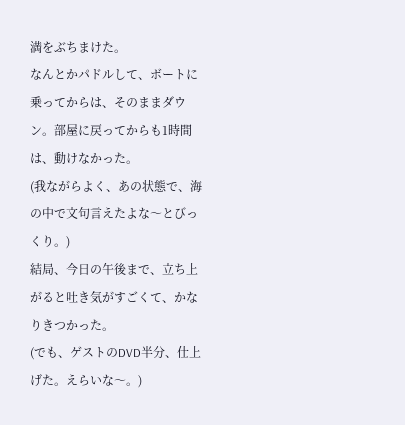満をぶちまけた。
なんとかパドルして、ボートに乗ってからは、そのままダウン。部屋に戻ってからも1時間は、動けなかった。
(我ながらよく、あの状態で、海の中で文句言えたよな〜とびっくり。)
結局、今日の午後まで、立ち上がると吐き気がすごくて、かなりきつかった。
(でも、ゲストのDVD半分、仕上げた。えらいな〜。)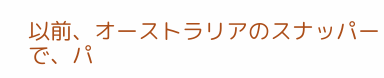以前、オーストラリアのスナッパーで、パ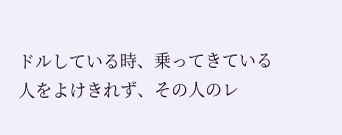ドルしている時、乗ってきている人をよけきれず、その人のレ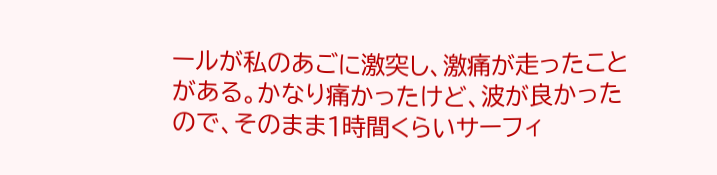ールが私のあごに激突し、激痛が走ったことがある。かなり痛かったけど、波が良かったので、そのまま1時間くらいサーフィ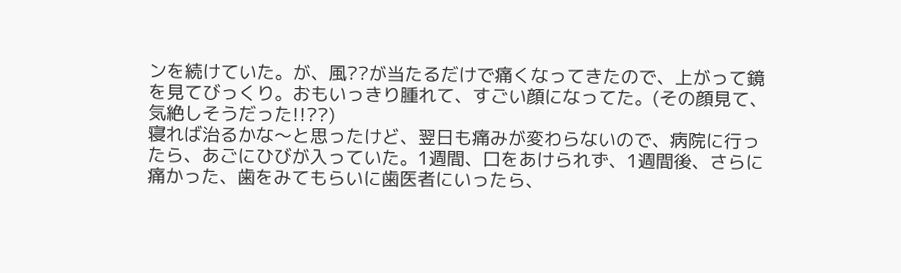ンを続けていた。が、風??が当たるだけで痛くなってきたので、上がって鏡を見てびっくり。おもいっきり腫れて、すごい顔になってた。(その顔見て、気絶しそうだった!!??)
寝れば治るかな〜と思ったけど、翌日も痛みが変わらないので、病院に行ったら、あごにひびが入っていた。1週間、口をあけられず、1週間後、さらに痛かった、歯をみてもらいに歯医者にいったら、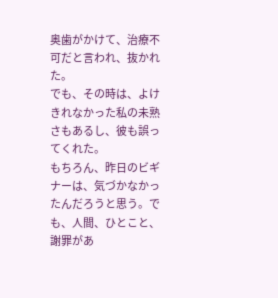奥歯がかけて、治療不可だと言われ、抜かれた。
でも、その時は、よけきれなかった私の未熟さもあるし、彼も誤ってくれた。
もちろん、昨日のビギナーは、気づかなかったんだろうと思う。でも、人間、ひとこと、謝罪があ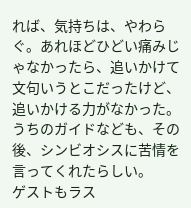れば、気持ちは、やわらぐ。あれほどひどい痛みじゃなかったら、追いかけて文句いうとこだったけど、追いかける力がなかった。
うちのガイドなども、その後、シンビオシスに苦情を言ってくれたらしい。
ゲストもラス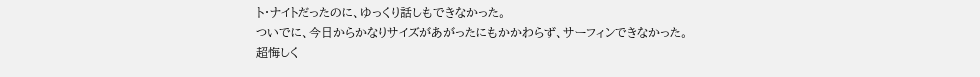ト・ナイトだったのに、ゆっくり話しもできなかった。
ついでに、今日からかなりサイズがあがったにもかかわらず、サーフィンできなかった。
超悔しく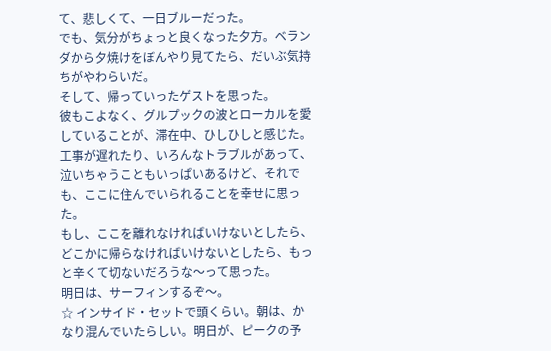て、悲しくて、一日ブルーだった。
でも、気分がちょっと良くなった夕方。ベランダから夕焼けをぼんやり見てたら、だいぶ気持ちがやわらいだ。
そして、帰っていったゲストを思った。
彼もこよなく、グルプックの波とローカルを愛していることが、滞在中、ひしひしと感じた。
工事が遅れたり、いろんなトラブルがあって、泣いちゃうこともいっぱいあるけど、それでも、ここに住んでいられることを幸せに思った。
もし、ここを離れなければいけないとしたら、どこかに帰らなければいけないとしたら、もっと辛くて切ないだろうな〜って思った。
明日は、サーフィンするぞ〜。
☆ インサイド・セットで頭くらい。朝は、かなり混んでいたらしい。明日が、ピークの予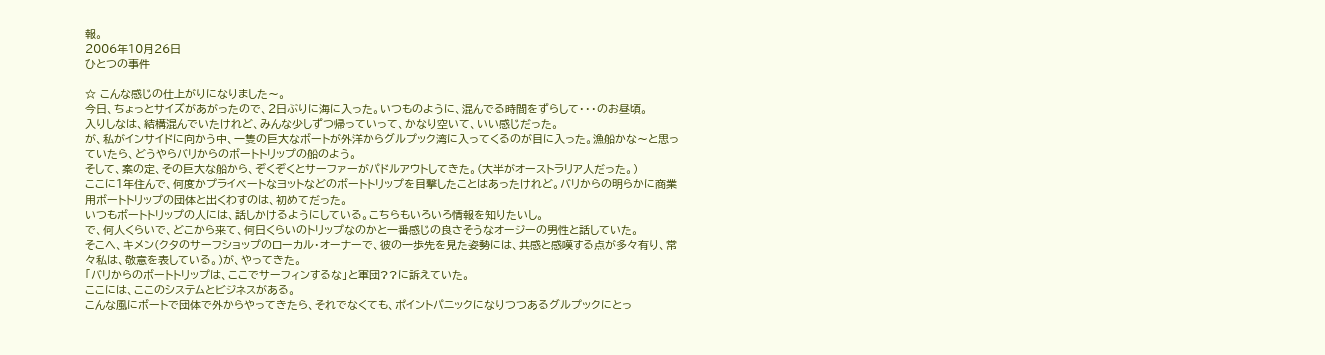報。
2006年10月26日
ひとつの事件

☆ こんな感じの仕上がりになりました〜。
今日、ちょっとサイズがあがったので、2日ぶりに海に入った。いつものように、混んでる時間をずらして・・・のお昼頃。
入りしなは、結構混んでいたけれど、みんな少しずつ帰っていって、かなり空いて、いい感じだった。
が、私がインサイドに向かう中、一隻の巨大なボートが外洋からグルプック湾に入ってくるのが目に入った。漁船かな〜と思っていたら、どうやらバリからのボートトリップの船のよう。
そして、案の定、その巨大な船から、ぞくぞくとサーファーがパドルアウトしてきた。(大半がオーストラリア人だった。)
ここに1年住んで、何度かプライベートなヨットなどのボートトリップを目撃したことはあったけれど。バリからの明らかに商業用ボートトリップの団体と出くわすのは、初めてだった。
いつもボートトリップの人には、話しかけるようにしている。こちらもいろいろ情報を知りたいし。
で、何人くらいで、どこから来て、何日くらいのトリップなのかと一番感じの良さそうなオージーの男性と話していた。
そこへ、キメン(クタのサーフショップのローカル・オーナーで、彼の一歩先を見た姿勢には、共感と感嘆する点が多々有り、常々私は、敬意を表している。)が、やってきた。
「バリからのボートトリップは、ここでサーフィンするな」と軍団??に訴えていた。
ここには、ここのシステムとビジネスがある。
こんな風にボートで団体で外からやってきたら、それでなくても、ポイントパニックになりつつあるグルプックにとっ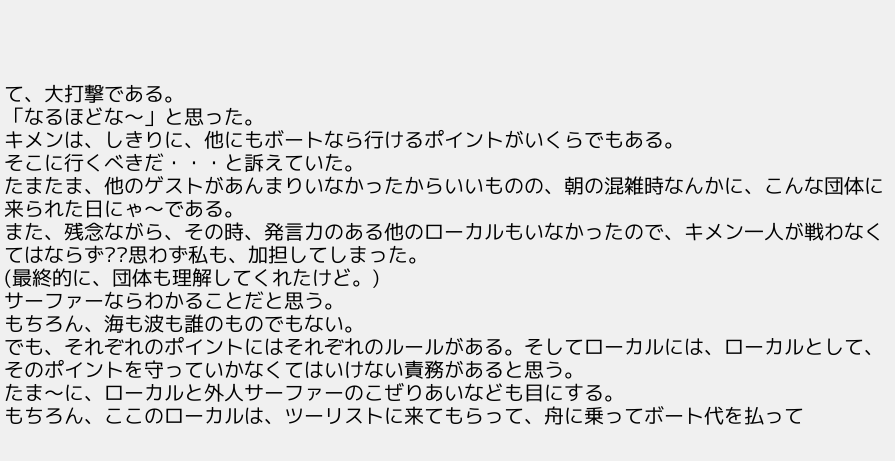て、大打撃である。
「なるほどな〜」と思った。
キメンは、しきりに、他にもボートなら行けるポイントがいくらでもある。
そこに行くべきだ・・・と訴えていた。
たまたま、他のゲストがあんまりいなかったからいいものの、朝の混雑時なんかに、こんな団体に来られた日にゃ〜である。
また、残念ながら、その時、発言力のある他のローカルもいなかったので、キメン一人が戦わなくてはならず??思わず私も、加担してしまった。
(最終的に、団体も理解してくれたけど。)
サーファーならわかることだと思う。
もちろん、海も波も誰のものでもない。
でも、それぞれのポイントにはそれぞれのルールがある。そしてローカルには、ローカルとして、そのポイントを守っていかなくてはいけない責務があると思う。
たま〜に、ローカルと外人サーファーのこぜりあいなども目にする。
もちろん、ここのローカルは、ツーリストに来てもらって、舟に乗ってボート代を払って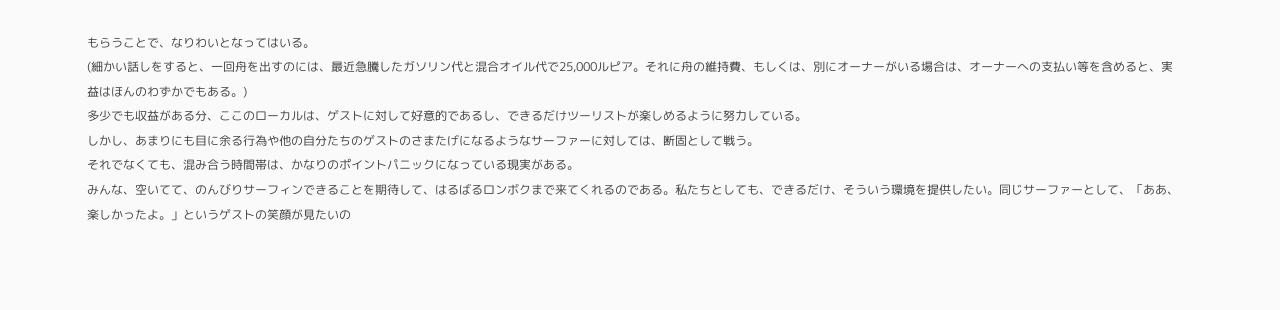もらうことで、なりわいとなってはいる。
(細かい話しをすると、一回舟を出すのには、最近急騰したガソリン代と混合オイル代で25,000ルピア。それに舟の維持費、もしくは、別にオーナーがいる場合は、オーナーへの支払い等を含めると、実益はほんのわずかでもある。)
多少でも収益がある分、ここのローカルは、ゲストに対して好意的であるし、できるだけツーリストが楽しめるように努力している。
しかし、あまりにも目に余る行為や他の自分たちのゲストのさまたげになるようなサーファーに対しては、断固として戦う。
それでなくても、混み合う時間帯は、かなりのポイントパニックになっている現実がある。
みんな、空いてて、のんびりサーフィンできることを期待して、はるばるロンボクまで来てくれるのである。私たちとしても、できるだけ、そういう環境を提供したい。同じサーファーとして、「ああ、楽しかったよ。」というゲストの笑顔が見たいの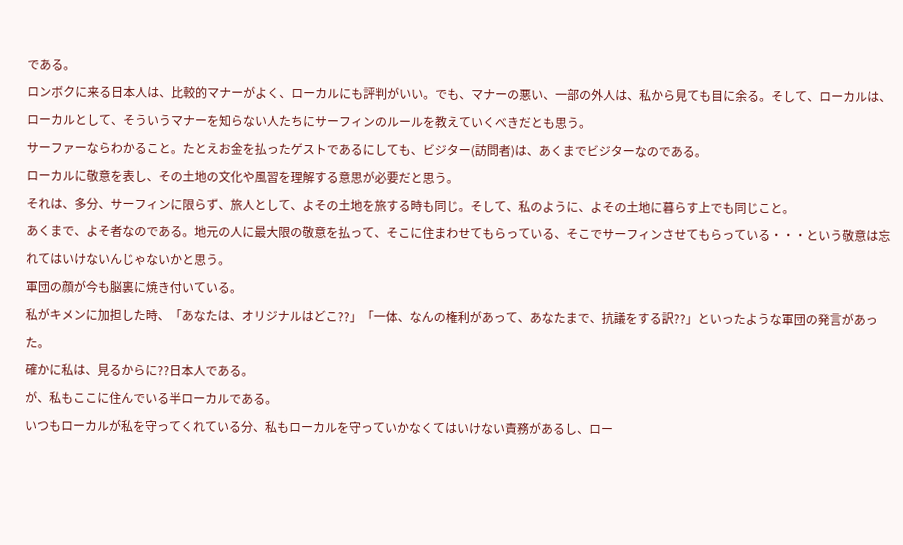である。
ロンボクに来る日本人は、比較的マナーがよく、ローカルにも評判がいい。でも、マナーの悪い、一部の外人は、私から見ても目に余る。そして、ローカルは、ローカルとして、そういうマナーを知らない人たちにサーフィンのルールを教えていくべきだとも思う。
サーファーならわかること。たとえお金を払ったゲストであるにしても、ビジター(訪問者)は、あくまでビジターなのである。
ローカルに敬意を表し、その土地の文化や風習を理解する意思が必要だと思う。
それは、多分、サーフィンに限らず、旅人として、よその土地を旅する時も同じ。そして、私のように、よその土地に暮らす上でも同じこと。
あくまで、よそ者なのである。地元の人に最大限の敬意を払って、そこに住まわせてもらっている、そこでサーフィンさせてもらっている・・・という敬意は忘れてはいけないんじゃないかと思う。
軍団の顔が今も脳裏に焼き付いている。
私がキメンに加担した時、「あなたは、オリジナルはどこ??」「一体、なんの権利があって、あなたまで、抗議をする訳??」といったような軍団の発言があった。
確かに私は、見るからに??日本人である。
が、私もここに住んでいる半ローカルである。
いつもローカルが私を守ってくれている分、私もローカルを守っていかなくてはいけない責務があるし、ロー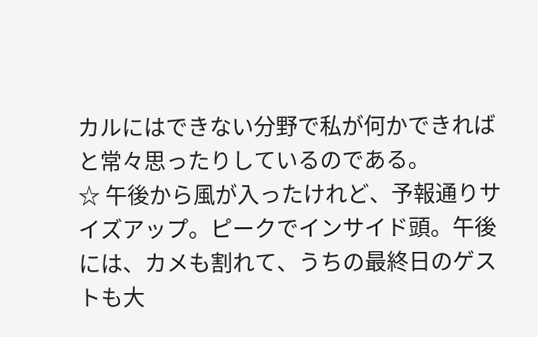カルにはできない分野で私が何かできればと常々思ったりしているのである。
☆ 午後から風が入ったけれど、予報通りサイズアップ。ピークでインサイド頭。午後には、カメも割れて、うちの最終日のゲストも大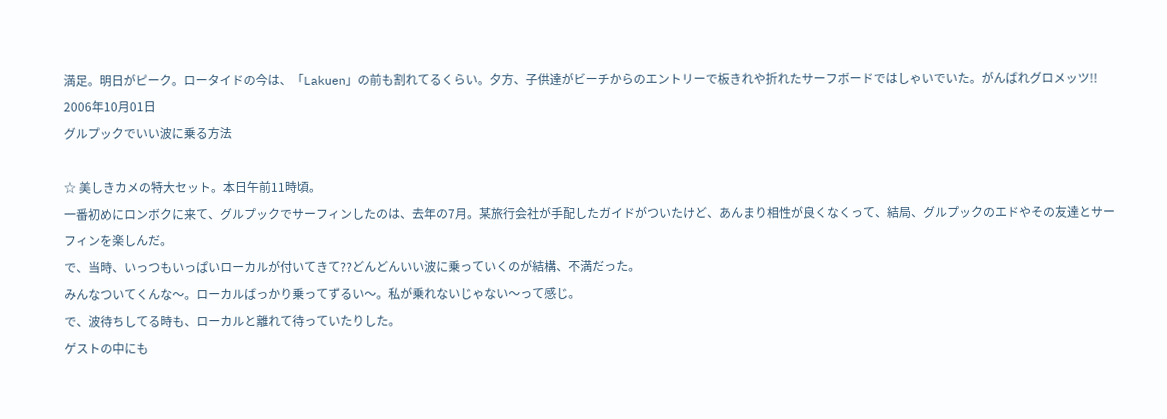満足。明日がピーク。ロータイドの今は、「Lakuen」の前も割れてるくらい。夕方、子供達がビーチからのエントリーで板きれや折れたサーフボードではしゃいでいた。がんばれグロメッツ!!
2006年10月01日
グルプックでいい波に乗る方法

☆ 美しきカメの特大セット。本日午前11時頃。
一番初めにロンボクに来て、グルプックでサーフィンしたのは、去年の7月。某旅行会社が手配したガイドがついたけど、あんまり相性が良くなくって、結局、グルプックのエドやその友達とサーフィンを楽しんだ。
で、当時、いっつもいっぱいローカルが付いてきて??どんどんいい波に乗っていくのが結構、不満だった。
みんなついてくんな〜。ローカルばっかり乗ってずるい〜。私が乗れないじゃない〜って感じ。
で、波待ちしてる時も、ローカルと離れて待っていたりした。
ゲストの中にも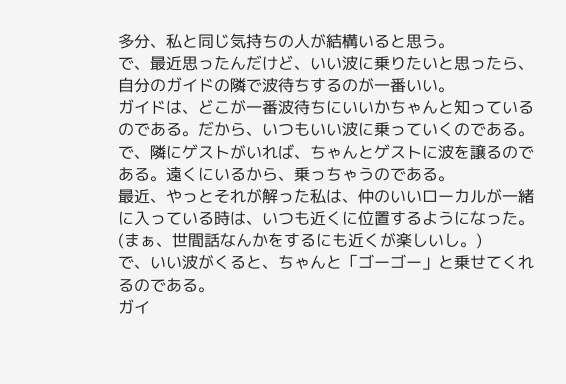多分、私と同じ気持ちの人が結構いると思う。
で、最近思ったんだけど、いい波に乗りたいと思ったら、自分のガイドの隣で波待ちするのが一番いい。
ガイドは、どこが一番波待ちにいいかちゃんと知っているのである。だから、いつもいい波に乗っていくのである。
で、隣にゲストがいれば、ちゃんとゲストに波を譲るのである。遠くにいるから、乗っちゃうのである。
最近、やっとそれが解った私は、仲のいいローカルが一緒に入っている時は、いつも近くに位置するようになった。(まぁ、世間話なんかをするにも近くが楽しいし。)
で、いい波がくると、ちゃんと「ゴーゴー」と乗せてくれるのである。
ガイ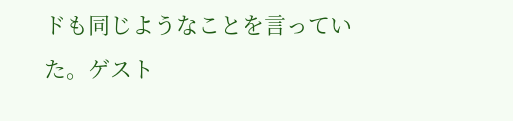ドも同じようなことを言っていた。ゲスト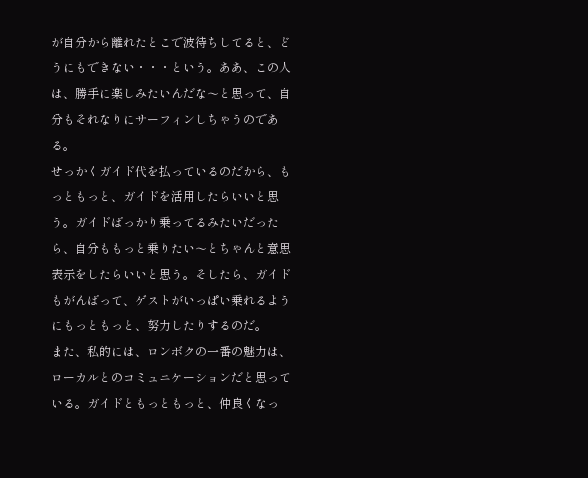が自分から離れたとこで波待ちしてると、どうにもできない・・・という。ああ、この人は、勝手に楽しみたいんだな〜と思って、自分もそれなりにサーフィンしちゃうのである。
せっかくガイド代を払っているのだから、もっともっと、ガイドを活用したらいいと思う。ガイドばっかり乗ってるみたいだったら、自分ももっと乗りたい〜とちゃんと意思表示をしたらいいと思う。そしたら、ガイドもがんばって、ゲストがいっぱい乗れるようにもっともっと、努力したりするのだ。
また、私的には、ロンボクの一番の魅力は、ローカルとのコミュニケーションだと思っている。ガイドともっともっと、仲良くなっ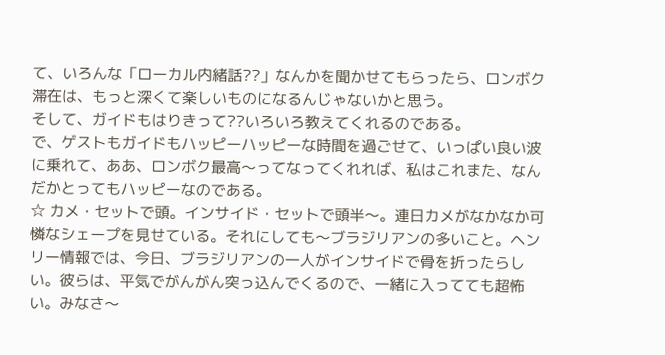て、いろんな「ローカル内緒話??」なんかを聞かせてもらったら、ロンボク滞在は、もっと深くて楽しいものになるんじゃないかと思う。
そして、ガイドもはりきって??いろいろ教えてくれるのである。
で、ゲストもガイドもハッピーハッピーな時間を過ごせて、いっぱい良い波に乗れて、ああ、ロンボク最高〜ってなってくれれば、私はこれまた、なんだかとってもハッピーなのである。
☆ カメ・セットで頭。インサイド・セットで頭半〜。連日カメがなかなか可憐なシェープを見せている。それにしても〜ブラジリアンの多いこと。ヘンリー情報では、今日、ブラジリアンの一人がインサイドで骨を折ったらしい。彼らは、平気でがんがん突っ込んでくるので、一緒に入ってても超怖い。みなさ〜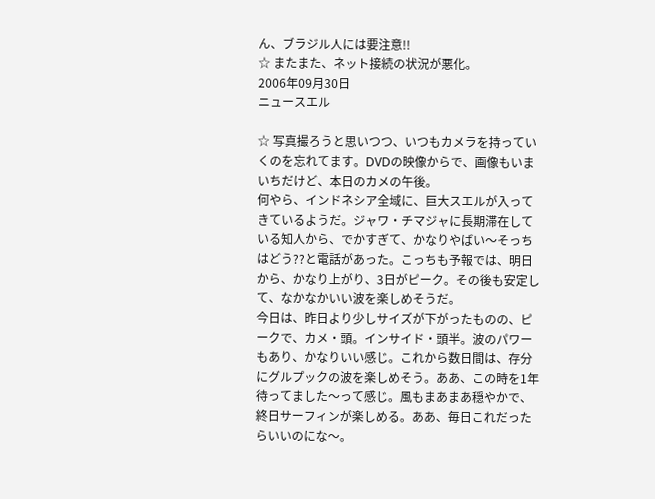ん、ブラジル人には要注意!!
☆ またまた、ネット接続の状況が悪化。
2006年09月30日
ニュースエル

☆ 写真撮ろうと思いつつ、いつもカメラを持っていくのを忘れてます。DVDの映像からで、画像もいまいちだけど、本日のカメの午後。
何やら、インドネシア全域に、巨大スエルが入ってきているようだ。ジャワ・チマジャに長期滞在している知人から、でかすぎて、かなりやばい〜そっちはどう??と電話があった。こっちも予報では、明日から、かなり上がり、3日がピーク。その後も安定して、なかなかいい波を楽しめそうだ。
今日は、昨日より少しサイズが下がったものの、ピークで、カメ・頭。インサイド・頭半。波のパワーもあり、かなりいい感じ。これから数日間は、存分にグルプックの波を楽しめそう。ああ、この時を1年待ってました〜って感じ。風もまあまあ穏やかで、終日サーフィンが楽しめる。ああ、毎日これだったらいいのにな〜。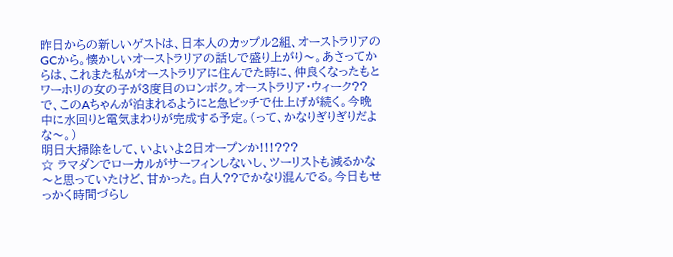昨日からの新しいゲストは、日本人のカップル2組、オーストラリアのGCから。懐かしいオーストラリアの話しで盛り上がり〜。あさってからは、これまた私がオーストラリアに住んでた時に、仲良くなったもとワーホリの女の子が3度目のロンボク。オーストラリア・ウィーク??
で、このAちゃんが泊まれるようにと急ピッチで仕上げが続く。今晩中に水回りと電気まわりが完成する予定。(って、かなりぎりぎりだよな〜。)
明日大掃除をして、いよいよ2日オープンか!!!???
☆ ラマダンでローカルがサーフィンしないし、ツーリストも減るかな〜と思っていたけど、甘かった。白人??でかなり混んでる。今日もせっかく時間づらし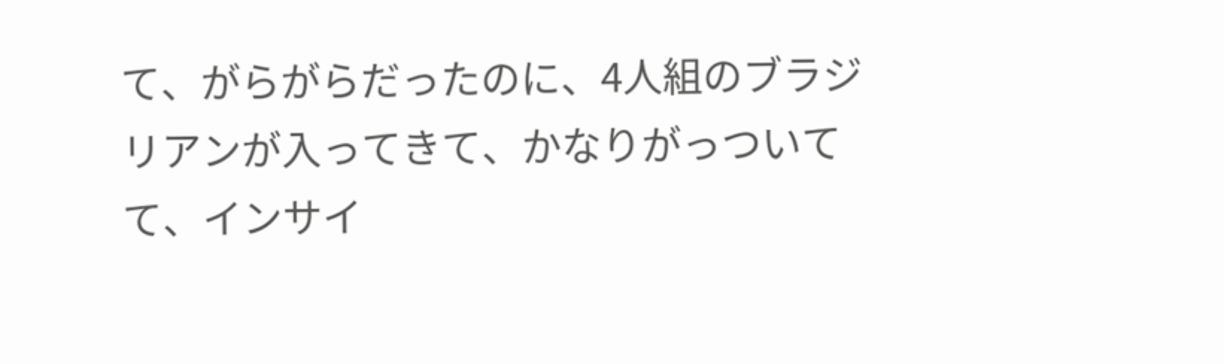て、がらがらだったのに、4人組のブラジリアンが入ってきて、かなりがっついてて、インサイ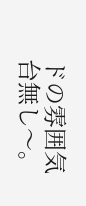ドの雰囲気台無し〜。